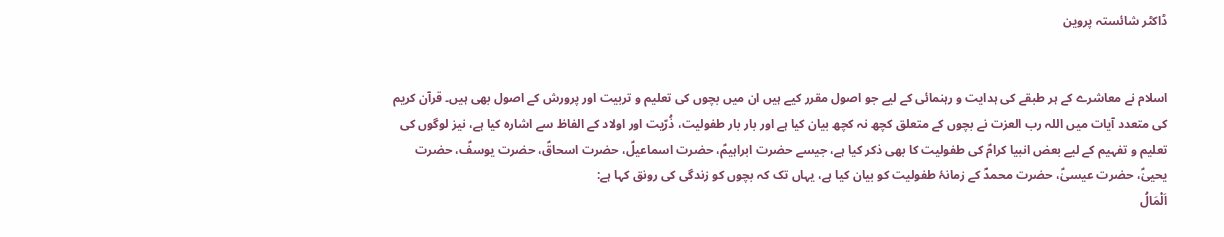ڈاکٹر شائستہ پروین


اسلام نے معاشرے کے ہر طبقے کی ہدایت و رہنمائی کے لیے جو اصول مقرر کیے ہیں ان میں بچوں کی تعلیم و تربیت اور پرورش کے اصول بھی ہیں۔ قرآن کریم کی متعدد آیات میں اللہ رب العزت نے بچوں کے متعلق کچھ نہ کچھ بیان کیا ہے اور بار بار طفولیت، ذُرّیت اور اولاد کے الفاظ سے اشارہ کیا ہے، نیز لوگوں کی تعلیم و تفہیم کے لیے بعض انبیا کرامؑ کی طفولیت کا بھی ذکر کیا ہے، جیسے حضرت ابراہیمؑ، حضرت اسماعیلؑ، حضرت اسحاقؑ، حضرت یوسفؑ، حضرت یحییٰؑ، حضرت عیسیٰؑ، حضرت محمدؐ کے زمانۂ طفولیت کو بیان کیا ہے، یہاں تک کہ بچوں کو زندگی کی رونق کہا ہے:
اَلْمَالُ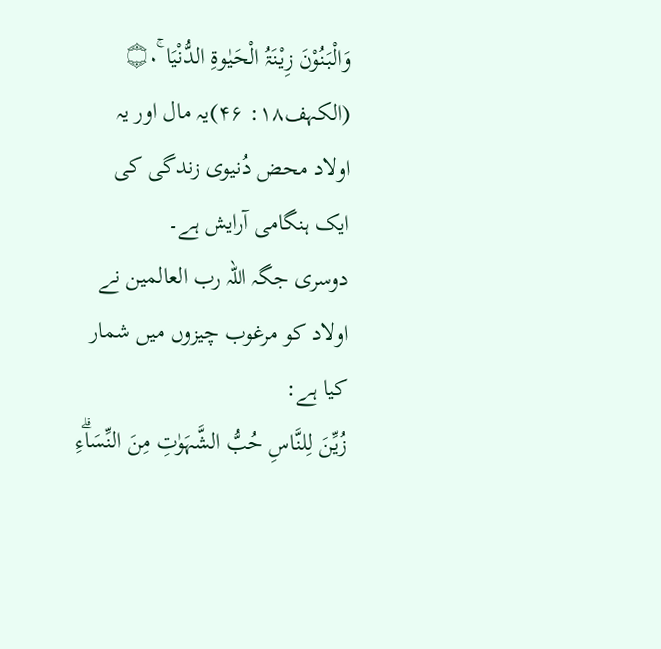وَالْبَنُوْنَ زِيْنَۃُ الْحَيٰوۃِ الدُّنْيَا ۝۰ۚ (الکہف۱۸: ۴۶)یہ مال اور یہ اولاد محض دُنیوی زندگی کی ایک ہنگامی آرایش ہے۔
دوسری جگہ اللہ رب العالمین نے اولاد کو مرغوب چیزوں میں شمار کیا ہے:
زُيِّنَ لِلنَّاسِ حُبُّ الشَّہَوٰتِ مِنَ النِّسَاۗءِ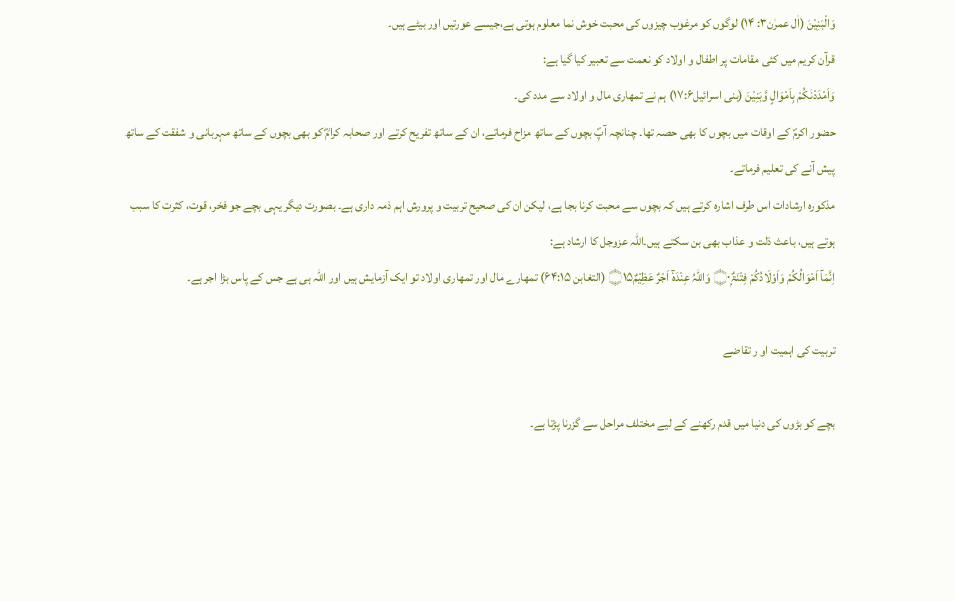وَالْبَنِيْنَ (اٰل عمرٰن۳: ۱۴) لوگوں کو مرغوب چیزوں کی محبت خوش نما معلوم ہوتی ہے،جیسے عورتیں اور بیٹے ہیں۔
قرآن کریم میں کئی مقامات پر اطفال و اولاد کو نعمت سے تعبیر کیا گیا ہے:
وَاَمْدَدْنٰكُمْ بِاَمْوَالٍ وَّبَنِيْنَ (بنی اسرائیل۱۷:۶) ہم نے تمھاری مال و اولاد سے مدد کی۔
حضور اکرمؐ کے اوقات میں بچوں کا بھی حصہ تھا۔ چنانچہ آپؐ بچوں کے ساتھ مزاح فرماتے، ان کے ساتھ تفریح کرتے اور صحابہ کرامؓ کو بھی بچوں کے ساتھ مہربانی و شفقت کے ساتھ پیش آنے کی تعلیم فرماتے۔
مذکورہ ارشادات اس طرف اشارہ کرتے ہیں کہ بچوں سے محبت کرنا بجا ہے، لیکن ان کی صحیح تربیت و پرورش اہم ذمہ داری ہے۔ بصورت دیگر یہی بچے جو فخر، قوت، کثرت کا سبب ہوتے ہیں، باعث ذلت و عذاب بھی بن سکتے ہیں۔اللہ عزوجل کا ارشاد ہے:
اِنَّمَآ اَمْوَالُكُمْ وَاَوْلَادُكُمْ فِتْنَۃٌ۝۰ۭ وَاللہُ عِنْدَہٗٓ اَجْرٌ عَظِيْمٌ۝۱۵ (التغابن ۶۴:۱۵) تمھارے مال اور تمھاری اولاد تو ایک آزمایش ہیں اور اللہ ہی ہے جس کے پاس بڑا اجر ہے۔

تربیت کی اہمیت او ر تقاضے

بچے کو بڑوں کی دنیا میں قدم رکھنے کے لیے مختلف مراحل سے گزرنا پڑتا ہے۔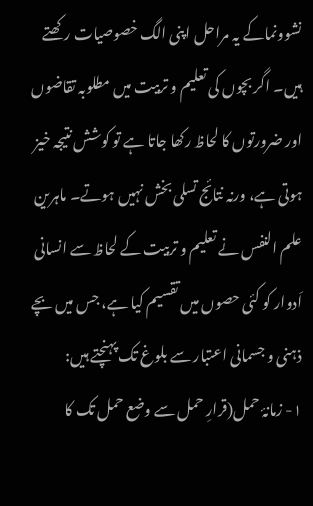نشوونماکے یہ مراحل اپنی الگ خصوصیات رکھتے ہیں۔ اگر بچوں کی تعلیم و تربیت میں مطلوبہ تقاضوں اور ضرورتوں کا لحاظ رکھا جاتا ہے تو کوشش نتیجہ خیز ہوتی ہے، ورنہ نتائج تسلی بخش نہیں ہوتے۔ ماہرین علم النفس نے تعلیم و تربیت کے لحاظ سے انسانی اَدوار کو کئی حصوں میں تقسیم کیا ہے، جس میں بچے ذہنی و جسمانی اعتبار سے بلوغ تک پہنچتے ہیں:
۱- زمانۂ حمل(قرارِ حمل سے وضع حمل تک کا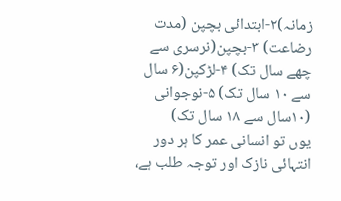زمانہ)۲-ابتدائی بچپن (مدت رضاعت) ۳-بچپن(نرسری سے چھے سال تک) ۴-لڑکپن(۶ سال سے ۱۰ سال تک) ۵-نوجوانی (۱۰سال سے ۱۸ سال تک)
یوں تو انسانی عمر کا ہر دور انتہائی نازک اور توجہ طلب ہے،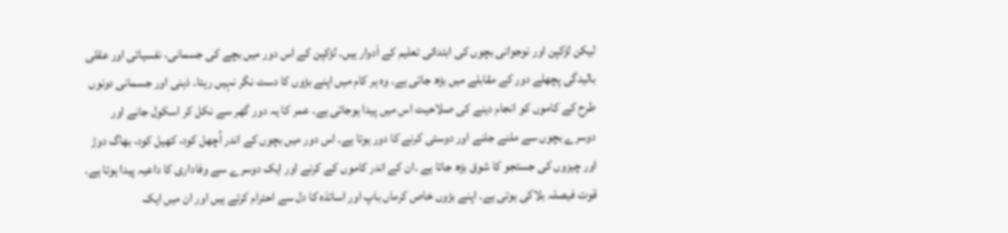لیکن لڑکپن اور نوجوانی بچوں کی ابتدائی تعلیم کے اَدوار ہیں۔ لڑکپن کے اس دور میں بچے کی جسمانی، نفسیاتی اور عقلی بالیدگی پچھلے دور کے مقابلے میں بڑھ جاتی ہے۔ وہ ہر کام میں اپنے بڑوں کا دست نگر نہیں رہتا۔ ذہنی اور جسمانی دونوں طرح کے کاموں کو انجام دینے کی صلاحیت اس میں پیدا ہوجاتی ہے۔ عمر کا یہ دور گھر سے نکل کر اسکول جانے اور دوسرے بچوں سے ملنے جلنے اور دوستی کرنے کا دور ہوتا ہے۔ اس دور میں بچوں کے اندر اُچھل کود، کھیل کود، بھاگ دوڑ اور چیزوں کی جستجو کا شوق بڑھ جاتا ہے ۔ان کے اندر کاموں کے کرنے اور ایک دوسرے سے وفاداری کا داعیہ پیدا ہوتا ہے۔ قوت فیصلہ بلاکی ہوتی ہے۔ اپنے بڑوں خاص کرماں باپ اور اساتذہ کا دل سے احترام کرتے ہیں اور ان میں ایک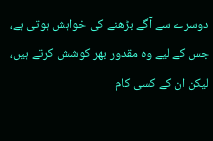دوسرے سے آگے بڑھنے کی خواہش ہوتی ہے، جس کے لیے وہ مقدور بھر کوشش کرتے ہیں، لیکن ان کے کسی کام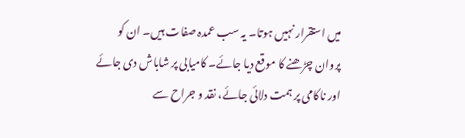میں استقرار نہیں ہوتا۔ یہ سب عمدہ صفات ہیں۔ ان کو پروان چڑھنے کا موقع دیا جائے۔ کامیابی پر شاباش دی جائے اور ناکامی پر ہمت دلائی جائے، نقد و جراح سے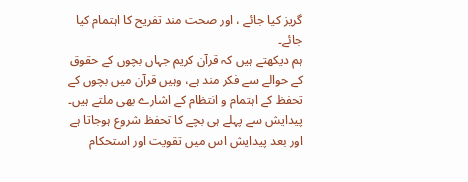گریز کیا جائے ، اور صحت مند تفریح کا اہتمام کیا جائے۔
ہم دیکھتے ہیں کہ قرآن کریم جہاں بچوں کے حقوق کے حوالے سے فکر مند ہے، وہیں قرآن میں بچوں کے تحفظ کے اہتمام و انتظام کے اشارے بھی ملتے ہیں۔ پیدایش سے پہلے ہی بچے کا تحفظ شروع ہوجاتا ہے اور بعد پیدایش اس میں تقویت اور استحکام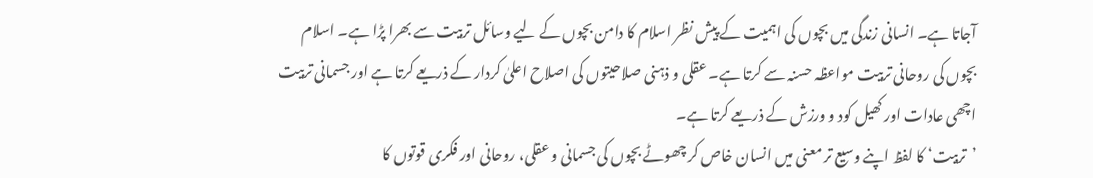آجاتا ہے۔ انسانی زندگی میں بچوں کی اہمیت کے پیش نظر اسلام کا دامن بچوں کے لیے وسائل تربیت سے بھرا پڑا ہے۔ اسلام بچوں کی روحانی تربیت مواعظہ حسنہ سے کرتا ہے۔ عقلی و ذہنی صلاحیتوں کی اصلاح اعلیٰ کردار کے ذریعے کرتا ہے اور جسمانی تربیت اچھی عادات اور کھیل کود و ورزش کے ذریعے کرتا ہے۔
’تربیت‘ کا لفظ اپنے وسیع تر معنی میں انسان خاص کر چھوٹے بچوں کی جسمانی و عقلی، روحانی اور فکری قوتوں کا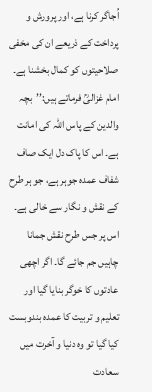اُجاگر کرنا ہے، اور پرورش و پرداخت کے ذریعے ان کی مخفی صلاحیتوں کو کمال بخشنا ہے۔
امام غزالیؒ فرماتے ہیں:’’بچہ والدین کے پاس اللہ کی امانت ہے۔ اس کا پاک دل ایک صاف شفاف عمدہ جوہر ہے، جو ہر طرح کے نقش و نگار سے خالی ہے۔ اس پر جس طرح نقش جمانا چاہیں جم جائے گا۔ اگر اچھی عادتوں کا خوگر بنایا گیا اور تعلیم و تربیت کا عمدہ بندوبست کیا گیا تو وہ دنیا و آخرت میں سعادت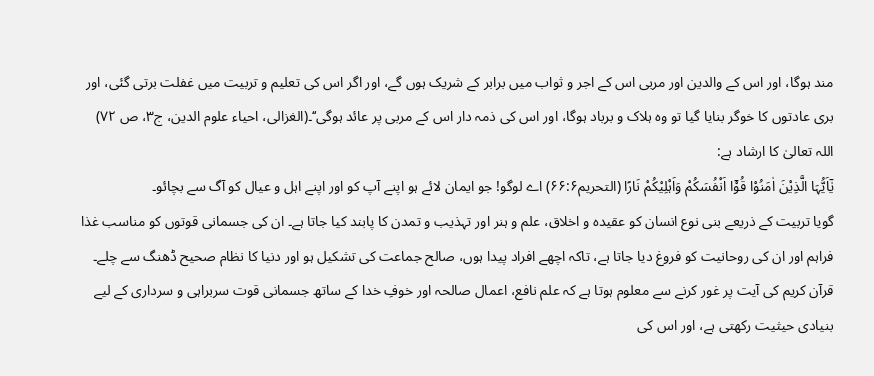مند ہوگا، اور اس کے والدین اور مربی اس کے اجر و ثواب میں برابر کے شریک ہوں گے، اور اگر اس کی تعلیم و تربیت میں غفلت برتی گئی، اور بری عادتوں کا خوگر بنایا گیا تو وہ ہلاک و برباد ہوگا، اور اس کی ذمہ دار اس کے مربی پر عائد ہوگی‘‘۔(الغزالی، احیاء علوم الدین، ج۳، ص ۷۲)
اللہ تعالیٰ کا ارشاد ہے:
يٰٓاَيُّہَا الَّذِيْنَ اٰمَنُوْا قُوْٓا اَنْفُسَكُمْ وَاَہْلِيْكُمْ نَارًا (التحریم۶۶:۶) اے لوگو! جو ایمان لائے ہو اپنے آپ کو اور اپنے اہل و عیال کو آگ سے بچائو۔
گویا تربیت کے ذریعے بنی نوع انسان کو عقیدہ و اخلاق، علم و ہنر اور تہذیب و تمدن کا پابند کیا جاتا ہے۔ ان کی جسمانی قوتوں کو مناسب غذا فراہم اور ان کی روحانیت کو فروغ دیا جاتا ہے، تاکہ اچھے افراد پیدا ہوں، صالح جماعت کی تشکیل ہو اور دنیا کا نظام صحیح ڈھنگ سے چلے۔
قرآن کریم کی آیت پر غور کرنے سے معلوم ہوتا ہے کہ علم نافع، اعمال صالحہ اور خوفِ خدا کے ساتھ جسمانی قوت سربراہی و سرداری کے لیے بنیادی حیثیت رکھتی ہے، اور اس کی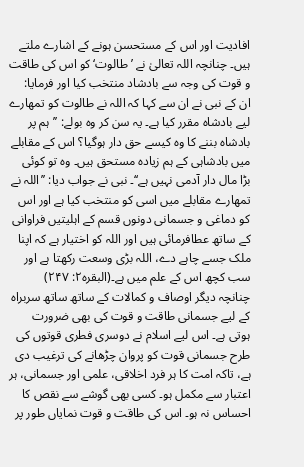افادیت اور اس کے مستحسن ہونے کے اشارے ملتے ہیں۔ چنانچہ اللہ تعالیٰ نے ’طالوت‘ کو اس کی طاقت و قوت کی وجہ سے بادشاد منتخب کیا اور فرمایا:
ان کے نبی نے ان سے کہا کہ اللہ نے طالوت کو تمھارے لیے بادشاہ مقرر کیا ہے۔ یہ سن کر وہ بولے: ’’ہم پر بادشاہ بننے کا وہ کیسے حق دار ہوگیا؟ اس کے مقابلے میں بادشاہی کے ہم زیادہ مستحق ہیں۔ وہ تو کوئی بڑا مال دار آدمی نہیں ہے‘‘۔ نبی نے جواب دیا: ’’اللہ نے تمھارے مقابلے میں اسی کو منتخب کیا ہے اور اس کو دماغی و جسمانی دونوں قسم کے اہلیتیں فراوانی کے ساتھ عطافرمائی ہیں اور اللہ کو اختیار ہے کہ اپنا ملک جسے چاہے دے، اللہ بڑی وسعت رکھتا ہے اور سب کچھ اس کے علم میں ہے۔(البقرہ۲: ۲۴۷)
چنانچہ دیگر اوصاف و کمالات کے ساتھ ساتھ سربراہ کے لیے جسمانی طاقت و قوت کی بھی ضرورت ہوتی ہے۔ اس لیے اسلام نے دوسری فطری قوتوں کی طرح جسمانی قوت کو پروان چڑھانے کی ترغیب دی ہے، تاکہ امت کا ہر فرد اخلاقی، علمی اور جسمانی، ہر اعتبار سے مکمل ہو۔ کسی بھی گوشے سے نقص کا احساس نہ ہو۔ اس کی طاقت و قوت نمایاں طور پر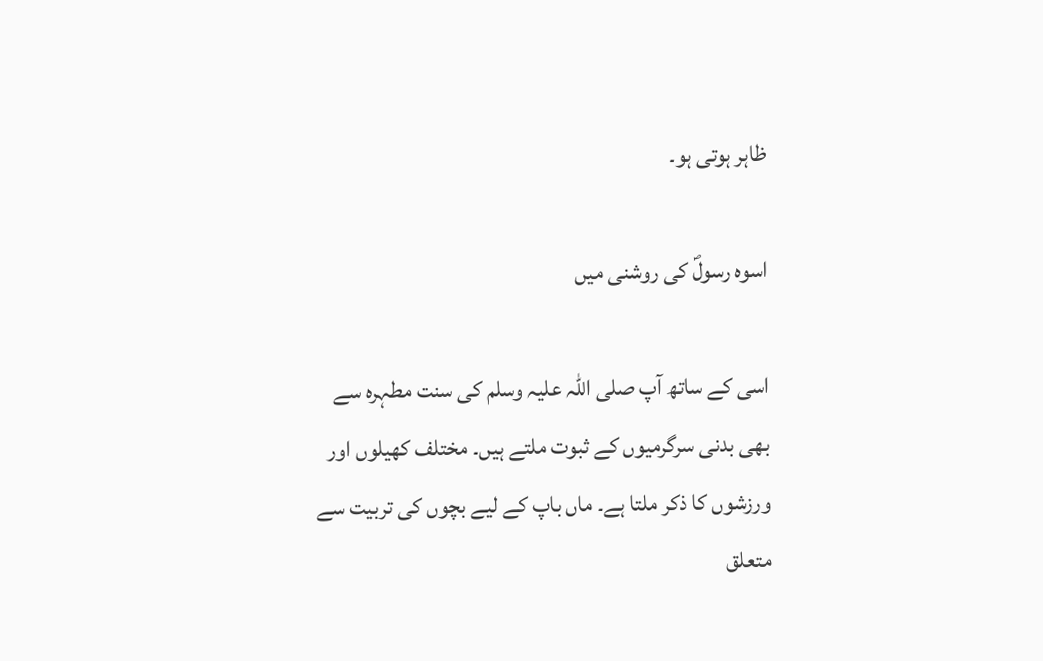ظاہر ہوتی ہو۔

اسوہ رسولؐ کی روشنی میں

اسی کے ساتھ آپ صلی اللہ علیہ وسلم کی سنت مطہرہ سے بھی بدنی سرگرمیوں کے ثبوت ملتے ہیں۔ مختلف کھیلوں اور ورزشوں کا ذکر ملتا ہے۔ ماں باپ کے لیے بچوں کی تربیت سے متعلق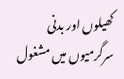کھیلوں اور بدنی سرگرمیوں میں مشغول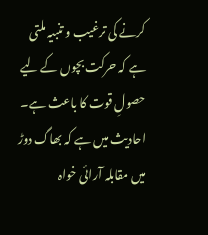کرنے کی ترغیب و تنبیہ ملتی ہے کہ حرکت بچوں کے لیے حصولِ قوت کا باعث ہے۔ احادیث میں ہے کہ بھاگ دوڑ میں مقابلہ آرائی خواہ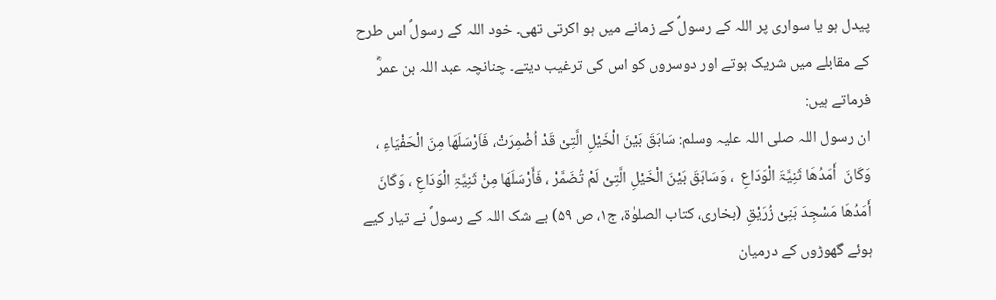پیدل ہو یا سواری پر اللہ کے رسولؐ کے زمانے میں ہو اکرتی تھی۔ خود اللہ کے رسولؐ اس طرح کے مقابلے میں شریک ہوتے اور دوسروں کو اس کی ترغیب دیتے۔ چنانچہ عبد اللہ بن عمرؓ  فرماتے ہیں:
ان رسول اللہ صلی اللہ علیہ وسلم: سَابَقَ بَیْنَ الْخَیْلِ الَّتِیْ قَدْ اُضْمِرَتْ، فَاَرْسَلَھَا مِنَ الْحَفْیَاءِ ، وَکَانَ  أَمَدُھَا ثَنِیَّۃَ الْوَدَاعِ  ، وَسَابَقَ بَیْنَ الْخَیْلِ الَّتِیْ لَمْ تُضَمَّرْ ، فَأَرْسَلَھَا مِنْ ثَنِیَّۃِ الْوَدَاعِ ، وَکَانَ أَمَدُھَا مَسْجِدَ بَنِیْ زُرَیْقِ (بخاری، کتاب الصلوٰۃ، ج۱، ص ۵۹) بے شک اللہ کے رسولؐ نے تیار کیے ہوئے گھوڑوں کے درمیان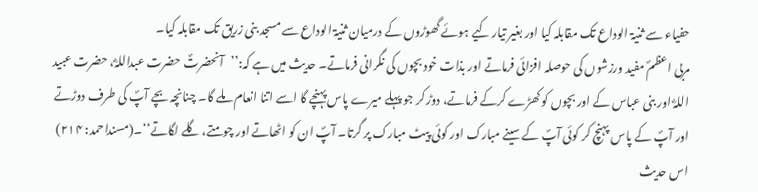حفیاء سے ثنیۃ الوداع تک مقابلہ کیا اور بغیر تیار کیے ہوئے گھوڑوں کے درمیان ثنیۃ الوداع سے مسجد بنی زریق تک مقابلہ کیا۔
مربی اعظمؐ مفید ورزشوں کی حوصلہ افزائی فرماتے اور بذات خود بچوں کی نگرانی فرماتے۔ حدیث میں ہے کہ:’’آنحضرتؐ حضرت عبداللہؓ، حضرت عبید اللہؓ اور بنی عباس کے اور بچوں کو کھڑے کرکے فرماتے، دوڑ کر جو پہلے میرے پاس پہنچے گا اسے اتنا انعام ملے گا۔ چنانچہ بچے آپؐ کی طرف دوڑتے اور آپؐ کے پاس پہنچ کر کوئی آپؐ کے سینے مبارک اور کوئی پیٹ مبارک پر گرتا۔ آپؐ ان کو اٹھاتے اور چومتے، گلے لگاتے‘‘۔(مسنداحمد: ۲۱۴)
اس حدیث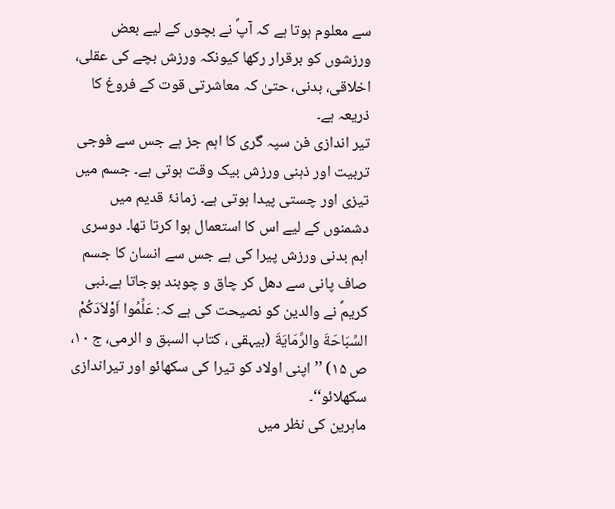سے معلوم ہوتا ہے کہ آپؐ نے بچوں کے لیے بعض ورزشوں کو برقرار رکھا کیونکہ ورزش بچے کی عقلی، اخلاقی، بدنی، حتیٰ کہ معاشرتی قوت کے فروغ کا ذریعہ ہے۔
تیر اندازی فن سپہ گری کا اہم جز ہے جس سے فوجی تربیت اور ذہنی ورزش بیک وقت ہوتی ہے۔ جسم میں تیزی اور چستی پیدا ہوتی ہے۔ زمانۂ قدیم میں دشمنوں کے لیے اس کا استعمال ہوا کرتا تھا۔ دوسری اہم بدنی ورزش پیرا کی ہے جس سے انسان کا جسم صاف پانی سے دھل کر چاق و چوبند ہوجاتا ہے۔نبی کریمؐ نے والدین کو نصیحت کی ہے کہ: عَلِّمُوا اَوْلاَدَكُمْ السِّبَاحَةَ والرِّمَايَةَ (بیہقی ، کتاب السبق و الرمی، ج ۱۰، ص ۱۵) ’’اپنی اولاد کو تیرا کی سکھائو اور تیراندازی سکھلائو‘‘۔
ماہرین کی نظر میں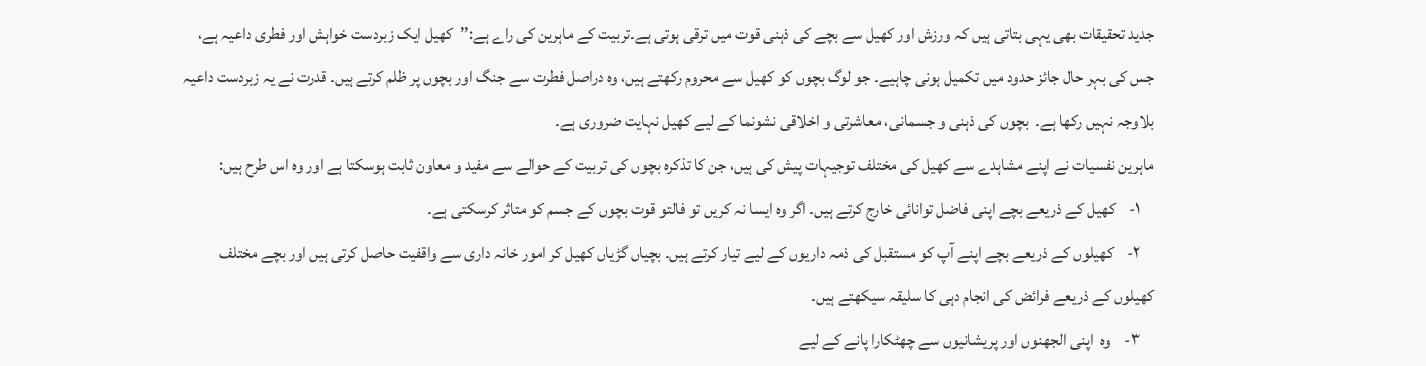جدید تحقیقات بھی یہی بتاتی ہیں کہ ورزش اور کھیل سے بچے کی ذہنی قوت میں ترقی ہوتی ہے۔تربیت کے ماہرین کی راے ہے:’’کھیل ایک زبردست خواہش اور فطری داعیہ ہے، جس کی بہر حال جائز حدود میں تکمیل ہونی چاہیے۔ جو لوگ بچوں کو کھیل سے محروم رکھتے ہیں، وہ دراصل فطرت سے جنگ اور بچوں پر ظلم کرتے ہیں۔ قدرت نے یہ زبردست داعیہ بلاوجہ نہیں رکھا ہے۔  بچوں کی ذہنی و جسمانی، معاشرتی و اخلاقی نشونما کے لیے کھیل نہایت ضروری ہے۔
ماہرین نفسیات نے اپنے مشاہدے سے کھیل کی مختلف توجیہات پیش کی ہیں، جن کا تذکرہ بچوں کی تربیت کے حوالے سے مفید و معاون ثابت ہوسکتا ہے اور وہ اس طرح ہیں:
    ۱-    کھیل کے ذریعے بچے اپنی فاضل توانائی خارج کرتے ہیں۔ اگر وہ ایسا نہ کریں تو فالتو قوت بچوں کے جسم کو متاثر کرسکتی ہے۔
    ۲-    کھیلوں کے ذریعے بچے اپنے آپ کو مستقبل کی ذمہ داریوں کے لیے تیار کرتے ہیں۔ بچیاں گڑیاں کھیل کر امور خانہ داری سے واقفیت حاصل کرتی ہیں اور بچے مختلف کھیلوں کے ذریعے فرائض کی انجام دہی کا سلیقہ سیکھتے ہیں۔
    ۳-    وہ  اپنی الجھنوں اور پریشانیوں سے چھٹکارا پانے کے لیے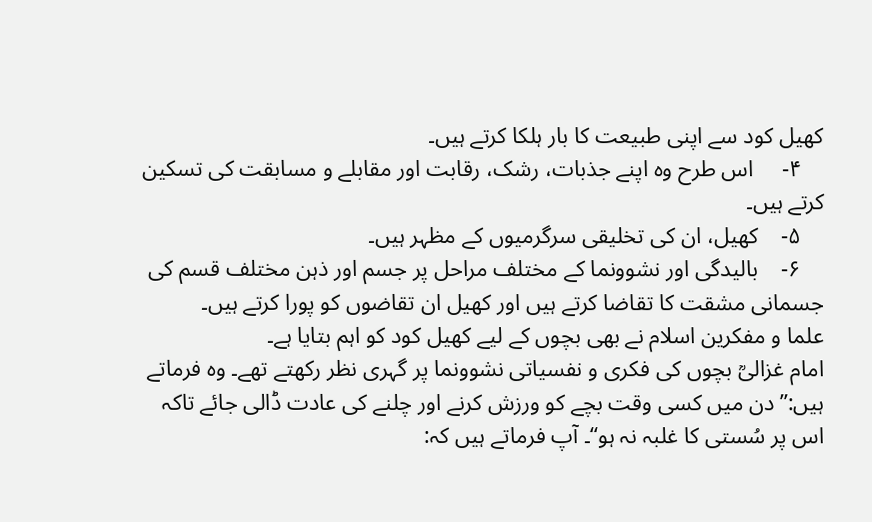کھیل کود سے اپنی طبیعت کا بار ہلکا کرتے ہیں۔
    ۴-     اس طرح وہ اپنے جذبات، رشک، رقابت اور مقابلے و مسابقت کی تسکین کرتے ہیں۔
    ۵-    کھیل، ان کی تخلیقی سرگرمیوں کے مظہر ہیں۔
    ۶-    بالیدگی اور نشوونما کے مختلف مراحل پر جسم اور ذہن مختلف قسم کی جسمانی مشقت کا تقاضا کرتے ہیں اور کھیل ان تقاضوں کو پورا کرتے ہیں۔
علما و مفکرین اسلام نے بھی بچوں کے لیے کھیل کود کو اہم بتایا ہے۔
امام غزالیؒ بچوں کی فکری و نفسیاتی نشوونما پر گہری نظر رکھتے تھے۔ وہ فرماتے ہیں:’’دن میں کسی وقت بچے کو ورزش کرنے اور چلنے کی عادت ڈالی جائے تاکہ اس پر سُستی کا غلبہ نہ ہو‘‘۔ آپ فرماتے ہیں کہ: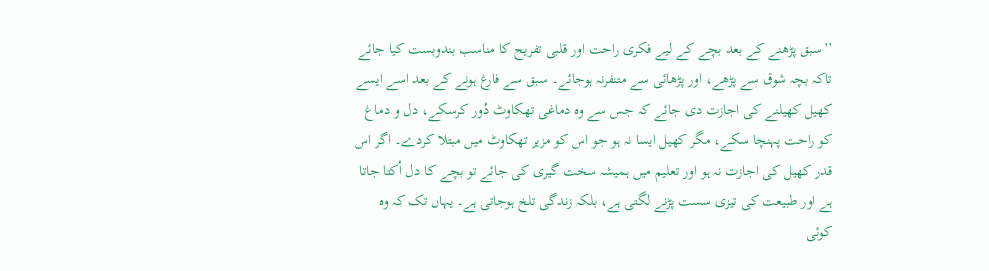’’سبق پڑھنے کے بعد بچے کے لیے فکری راحت اور قلبی تفریح کا مناسب بندوبست کیا جائے تاکہ بچہ شوق سے پڑھے، اور پڑھائی سے متنفرنہ ہوجائے۔ سبق سے فارغ ہونے کے بعد اسے ایسے کھیل کھیلنے کی اجازت دی جائے کہ جس سے وہ دماغی تھکاوٹ دُور کرسکے، دل و دماغ کو راحت پہنچا سکے، مگر کھیل ایسا نہ ہو جو اس کو مزیر تھکاوٹ میں مبتلا کردے۔ اگر اس قدر کھیل کی اجازت نہ ہو اور تعلیم میں ہمیشہ سخت گیری کی جائے تو بچے کا دل اُکتا جاتا ہے اور طبیعت کی تیزی سست پڑنے لگتی ہے، بلکہ زندگی تلخ ہوجاتی ہے۔ یہاں تک کہ وہ کوئی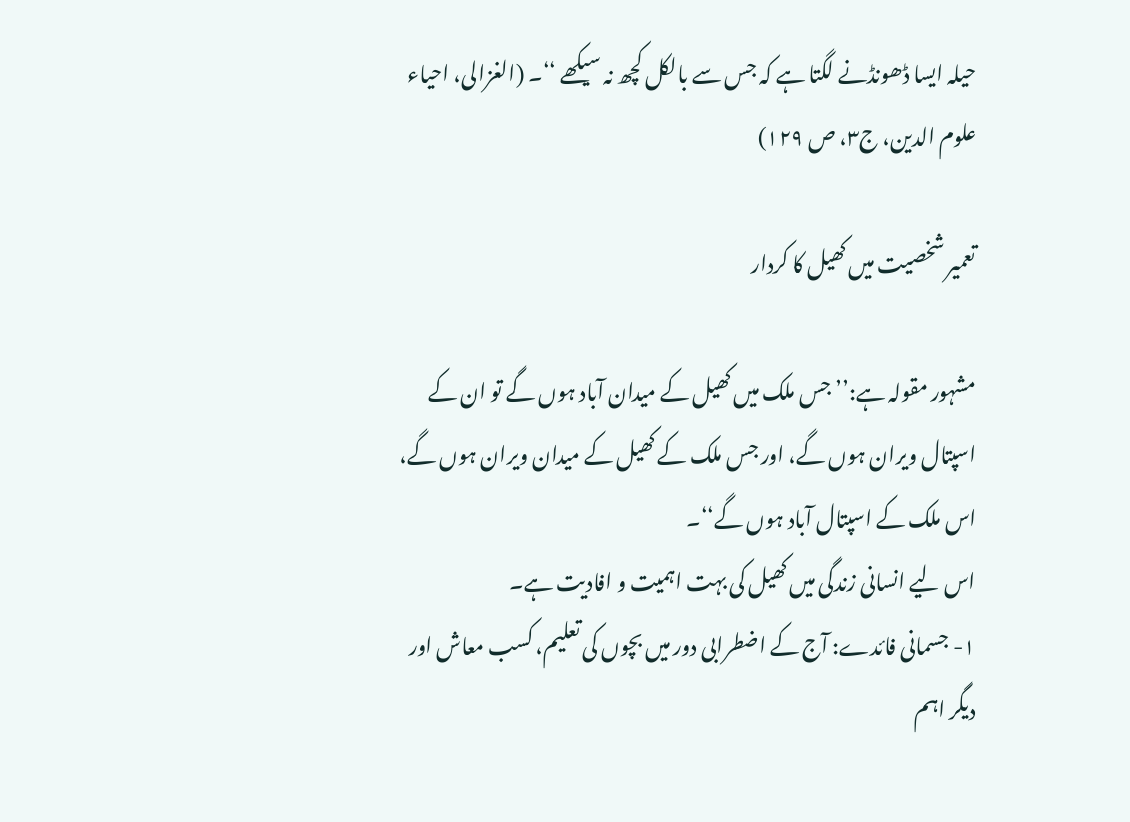حیلہ ایسا ڈھونڈنے لگتا ہے کہ جس سے بالکل کچھ نہ سیکھے ‘‘۔ (الغزالی، احیاء علوم الدین، ج۳، ص ۱۲۹)

تعمیر شخصیت میں کھیل کا کردار

مشہور مقولہ ہے:’’جس ملک میں کھیل کے میدان آباد ہوں گے تو ان کے اسپتال ویران ہوں گے، اور جس ملک کے کھیل کے میدان ویران ہوں گے، اس ملک کے اسپتال آباد ہوں گے‘‘۔
اس لیے انسانی زندگی میں کھیل کی بہت اہمیت و افادیت ہے۔
۱- جسمانی فائدے: آج کے اضطرابی دور میں بچوں کی تعلیم، کسب معاش اور دیگر اہم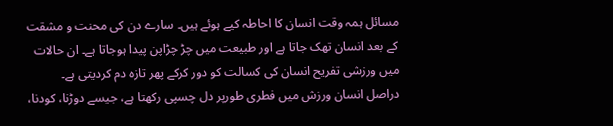مسائل ہمہ وقت انسان کا احاطہ کیے ہوئے ہیں۔ سارے دن کی محنت و مشقت کے بعد انسان تھک جاتا ہے اور طبیعت میں چڑ چڑاپن پیدا ہوجاتا ہے۔ ان حالات میں ورزشی تفریح انسان کی کسالت کو دور کرکے پھر تازہ دم کردیتی ہے۔ دراصل انسان ورزش میں فطری طورپر دل چسپی رکھتا ہے، جیسے دوڑنا، کودنا،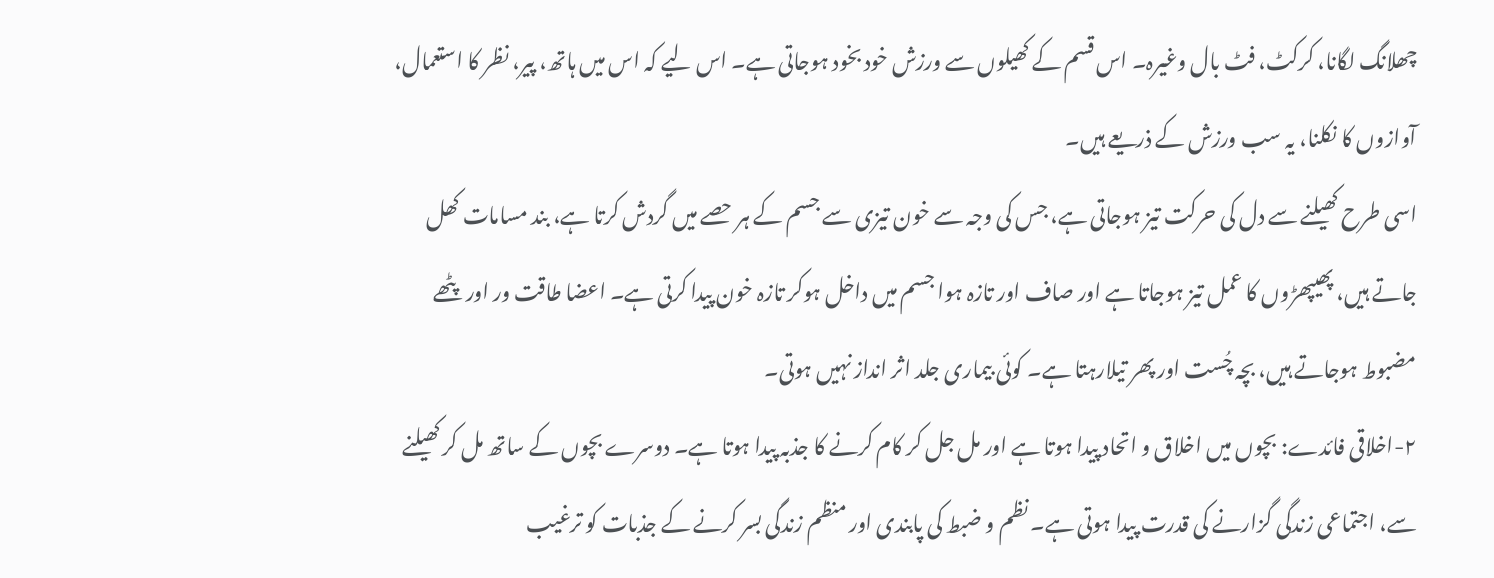چھلانگ لگانا، کرکٹ، فٹ بال وغیرہ۔ اس قسم کے کھیلوں سے ورزش خود بخود ہوجاتی ہے۔ اس لیے کہ اس میں ہاتھ، پیر، نظر کا استعمال، آوازوں کا نکلنا، یہ سب ورزش کے ذریعے ہیں۔
اسی طرح کھیلنے سے دل کی حرکت تیز ہوجاتی ہے، جس کی وجہ سے خون تیزی سے جسم کے ہر حصے میں گردش کرتا ہے، بند مسامات کھل جاتے ہیں، پھیپھڑوں کا عمل تیز ہوجاتا ہے اور صاف اور تازہ ہوا جسم میں داخل ہوکر تازہ خون پیدا کرتی ہے۔ اعضا طاقت ور اور پٹھے مضبوط ہوجاتے ہیں، بچہ چُست اور پھر تیلارہتا ہے۔ کوئی بیماری جلد اثر انداز نہیں ہوتی۔
۲-اخلاقی فائدے: بچوں میں اخلاق و اتحاد پیدا ہوتا ہے اور مل جل کر کام کرنے کا جذبہ پیدا ہوتا ہے۔ دوسرے بچوں کے ساتھ مل کر کھیلنے سے، اجتماعی زندگی گزارنے کی قدرت پیدا ہوتی ہے۔ نظم و ضبط کی پابندی اور منظم زندگی بسر کرنے کے جذبات کو ترغیب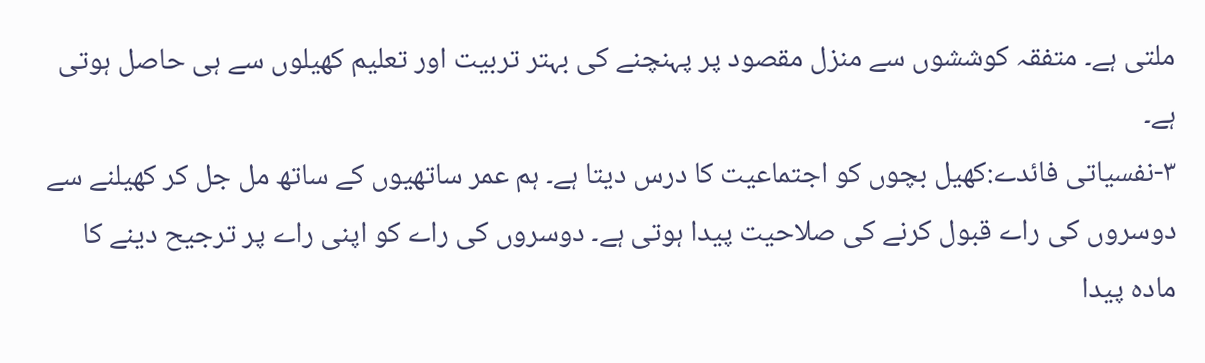ملتی ہے۔ متفقہ کوششوں سے منزل مقصود پر پہنچنے کی بہتر تربیت اور تعلیم کھیلوں سے ہی حاصل ہوتی ہے۔
۳-نفسیاتی فائدے:کھیل بچوں کو اجتماعیت کا درس دیتا ہے۔ ہم عمر ساتھیوں کے ساتھ مل جل کر کھیلنے سے دوسروں کی راے قبول کرنے کی صلاحیت پیدا ہوتی ہے۔ دوسروں کی راے کو اپنی راے پر ترجیح دینے کا مادہ پیدا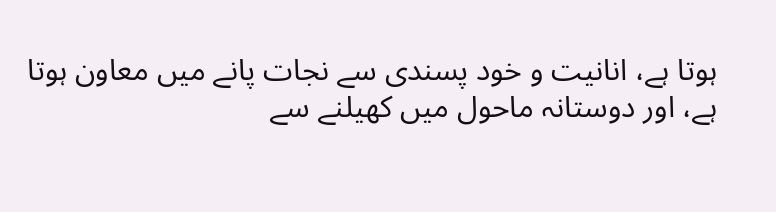ہوتا ہے، انانیت و خود پسندی سے نجات پانے میں معاون ہوتا ہے، اور دوستانہ ماحول میں کھیلنے سے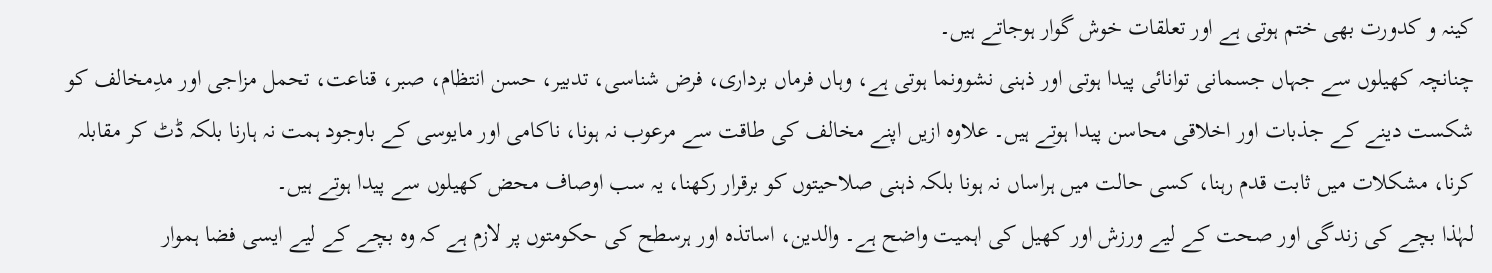کینہ و کدورت بھی ختم ہوتی ہے اور تعلقات خوش گوار ہوجاتے ہیں۔
چنانچہ کھیلوں سے جہاں جسمانی توانائی پیدا ہوتی اور ذہنی نشوونما ہوتی ہے، وہاں فرماں برداری، فرض شناسی، تدبیر، حسن انتظام، صبر، قناعت، تحمل مزاجی اور مدِمخالف کو شکست دینے کے جذبات اور اخلاقی محاسن پیدا ہوتے ہیں۔ علاوہ ازیں اپنے مخالف کی طاقت سے مرعوب نہ ہونا، ناکامی اور مایوسی کے باوجود ہمت نہ ہارنا بلکہ ڈٹ کر مقابلہ کرنا، مشکلات میں ثابت قدم رہنا، کسی حالت میں ہراساں نہ ہونا بلکہ ذہنی صلاحیتوں کو برقرار رکھنا، یہ سب اوصاف محض کھیلوں سے پیدا ہوتے ہیں۔
لہٰذا بچے کی زندگی اور صحت کے لیے ورزش اور کھیل کی اہمیت واضح ہے۔ والدین، اساتذہ اور ہرسطح کی حکومتوں پر لازم ہے کہ وہ بچے کے لیے ایسی فضا ہموار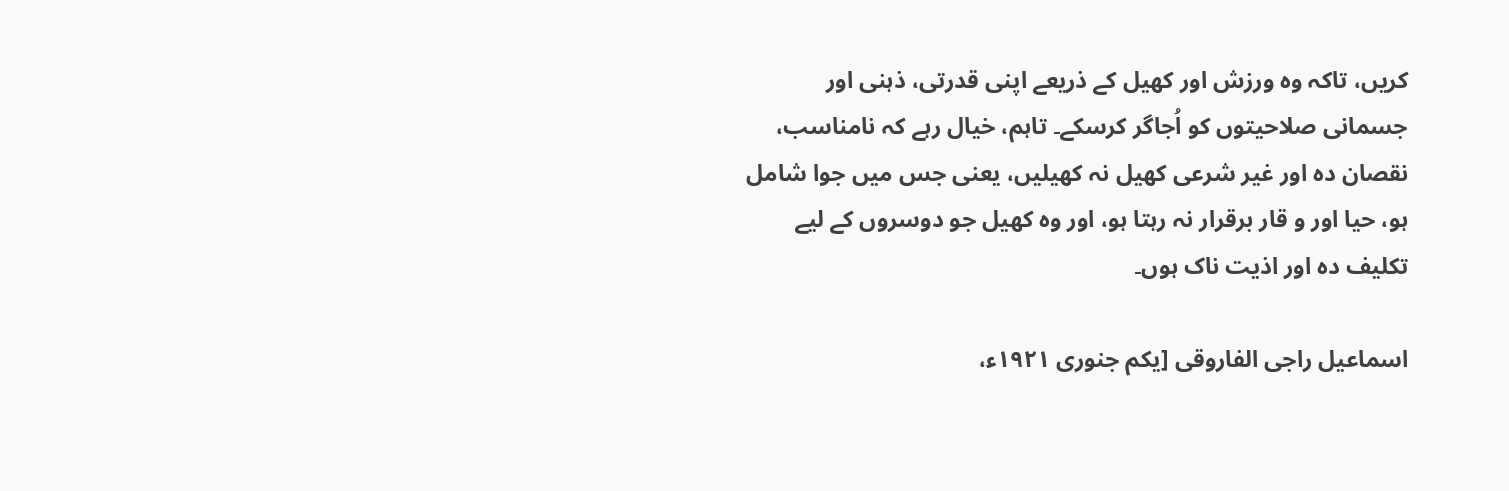کریں، تاکہ وہ ورزش اور کھیل کے ذریعے اپنی قدرتی، ذہنی اور جسمانی صلاحیتوں کو اُجاگر کرسکے۔ تاہم، خیال رہے کہ نامناسب، نقصان دہ اور غیر شرعی کھیل نہ کھیلیں، یعنی جس میں جوا شامل ہو، حیا اور و قار برقرار نہ رہتا ہو، اور وہ کھیل جو دوسروں کے لیے تکلیف دہ اور اذیت ناک ہوں۔

اسماعیل راجی الفاروقی [یکم جنوری ۱۹۲۱ء،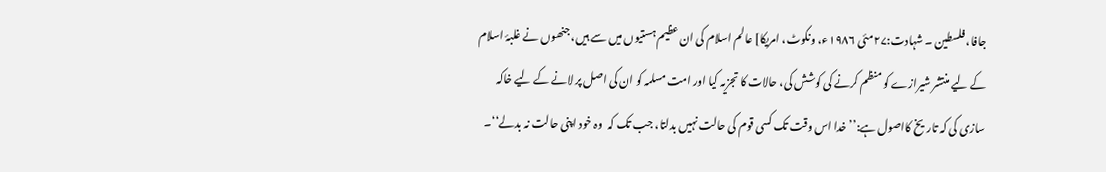جافا، فلسطین ۔ شہادت:۲۷مئی ۱۹۸۶ء، ونکوٹ، امریکا] عالم اسلام کی ان عظیم ہستیوں میں سے ہیں، جنھوں نے غلبۂ اسلام کے لیے منتشر شیرازے کو منظم کرنے کی کوشش کی، حالات کا تجزیہ کیا اور امت مسلمہ کو ان کی اصل پر لانے کے لیے خاکہ سازی کی کہ تاریخ کااصول ہے:’’خدا اس وقت تک کسی قوم کی حالت نہیں بدلتا، جب تک کہ  وہ خود اپنی حالت نہ بدلے‘‘۔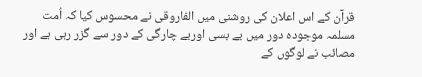قرآن کے اس اعلان کی روشنی میں الفاروقی نے محسوس کیا کہ اُمت مسلمہ موجودہ دور میں بے بسی اوربے چارگی کے دور سے گزر رہی ہے اور مصائب نے لوگوں کے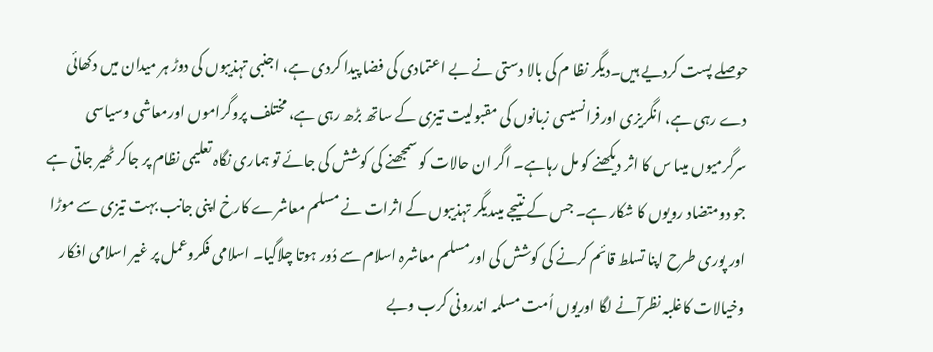حوصلے پست کردیے ہیں۔دیگر نظا م کی بالا دستی نے بے اعتمادی کی فضا پیدا کردی ہے، اجنبی تہذیبوں کی دوڑ ہر میدان میں دکھائی دے رہی ہے، انگریزی اورفرانسیسی زبانوں کی مقبولیت تیزی کے ساتھ بڑھ رہی ہے، مختلف پروگراموں اورمعاشی وسیاسی سرگرمیوں میںا س کا اثر دیکھنے کو مل رہاہے۔ اگر ان حالات کو سمجھنے کی کوشش کی جائے تو ہماری نگاہ تعلیمی نظام پر جاکر ٹھیر جاتی ہے جو دومتضاد رویوں کا شکار ہے۔ جس کے نتیجے میںدیگر تہذیبوں کے اثرات نے مسلم معاشرے کارخ اپنی جانب بہت تیزی سے موڑا اور پوری طرح اپنا تسلط قائم کرنے کی کوشش کی اورمسلم معاشرہ اسلام سے دُور ہوتا چلاگیا۔ اسلامی فکروعمل پر غیر اسلامی افکار وخیالات کاغلبہ نظرآنے لگا اوریوں اُمت مسلمہ اندرونی کرب وبے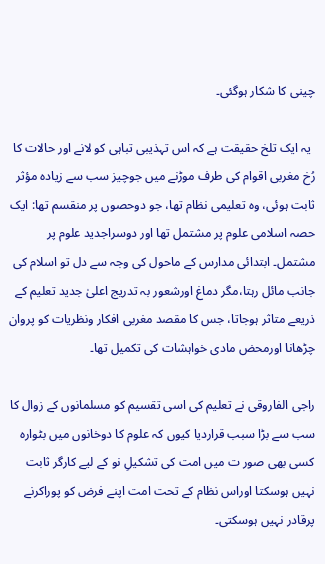چینی کا شکار ہوگئی۔

 یہ ایک تلخ حقیقت ہے کہ اس تہذیبی تباہی کو لانے اور حالات کا رُخ مغربی اقوام کی طرف موڑنے میں جوچیز سب سے زیادہ مؤثر ثابت ہوئی، وہ تعلیمی نظام تھا، جو دوحصوں پر منقسم تھا: ایک حصہ اسلامی علوم پر مشتمل تھا اور دوسراجدید علوم پر مشتمل۔ ابتدائی مدارس کے ماحول کی وجہ سے دل تو اسلام کی جانب مائل رہتا،مگر دماغ اورشعور بہ تدریج اعلیٰ جدید تعلیم کے ذریعے متاثر ہوجاتا، جس کا مقصد مغربی افکار ونظریات کو پروان چڑھانا اورمحض مادی خواہشات کی تکمیل تھا۔

راجی الفاروقی نے تعلیم کی اسی تقسیم کو مسلمانوں کے زوال کا سب سے بڑا سبب قراردیا کیوں کہ علوم کا دوخانوں میں بٹوارہ کسی بھی صور ت میں امت کی تشکیلِ نو کے لیے کارگر ثابت نہیں ہوسکتا اوراس نظام کے تحت امت اپنے فرض کو پوراکرنے پرقادر نہیں ہوسکتی۔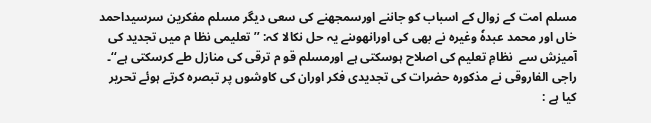مسلم امت کے زوال کے اسباب کو جاننے اورسمجھنے کی سعی دیگر مسلم مفکرین سرسیداحمد خاں اور محمد عبدہٗ وغیرہ نے بھی کی اورانھوںنے یہ حل نکالا کہ: ’’تعلیمی نظا م میں تجدید کی آمیزش سے  نظامِ تعلیم کی اصلاح ہوسکتی ہے اورمسلم قو م ترقی کی منازل طے کرسکتی ہے‘‘۔ راجی الفاروقی نے مذکورہ حضرات کی تجدیدی فکر اوران کی کاوشوں پر تبصرہ کرتے ہوئے تحریر کیا ہے :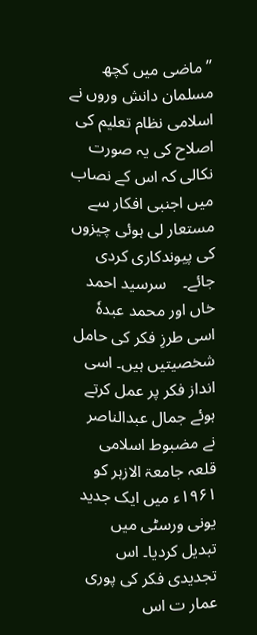’’ ماضی میں کچھ مسلمان دانش وروں نے اسلامی نظام تعلیم کی اصلاح کی یہ صورت نکالی کہ اس کے نصاب میں اجنبی افکار سے مستعار لی ہوئی چیزوں کی پیوندکاری کردی جائے۔    سرسید احمد خاں اور محمد عبدہٗ اسی طرزِ فکر کی حامل شخصیتیں ہیں۔ اسی انداز فکر پر عمل کرتے ہوئے جمال عبدالناصر نے مضبوط اسلامی قلعہ جامعۃ الازہر کو ۱۹۶۱ء میں ایک جدید یونی ورسٹی میں تبدیل کردیا۔ اس تجدیدی فکر کی پوری عمار ت اس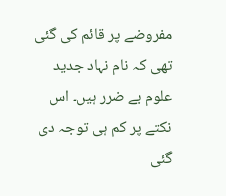مفروضے پر قائم کی گئی تھی کہ نام نہاد جدید علوم بے ضرر ہیں۔ اس نکتے پر کم ہی توجہ دی گئی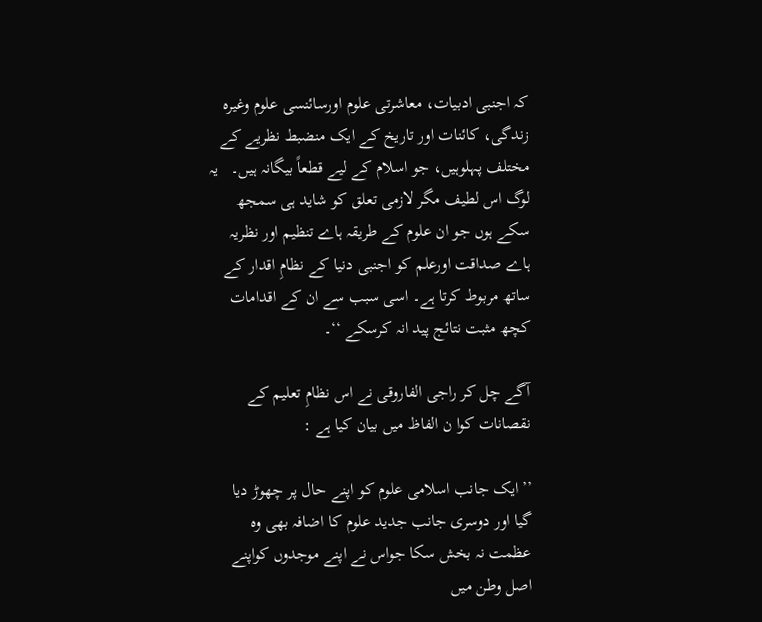کہ اجنبی ادبیات، معاشرتی علوم اورسائنسی علوم وغیرہ زندگی، کائنات اور تاریخ کے ایک منضبط نظریے کے مختلف پہلوہیں، جو اسلام کے لیے قطعاً بیگانہ ہیں۔   یہ لوگ اس لطیف مگر لازمی تعلق کو شاید ہی سمجھ سکے ہوں جو ان علوم کے طریقہ ہاے تنظیم اور نظریہ ہاے صداقت اورعلم کو اجنبی دنیا کے نظامِ اقدار کے ساتھ مربوط کرتا ہے۔ اسی سبب سے ان کے اقدامات کچھ مثبت نتائج پید انہ کرسکے ‘‘۔

آگے چل کر راجی الفاروقی نے اس نظامِ تعلیم کے نقصانات کوا ن الفاظ میں بیان کیا ہے :

’’ایک جانب اسلامی علوم کو اپنے حال پر چھوڑ دیا گیا اور دوسری جانب جدید علوم کا اضافہ بھی وہ عظمت نہ بخش سکا جواس نے اپنے موجدوں کواپنے اصل وطن میں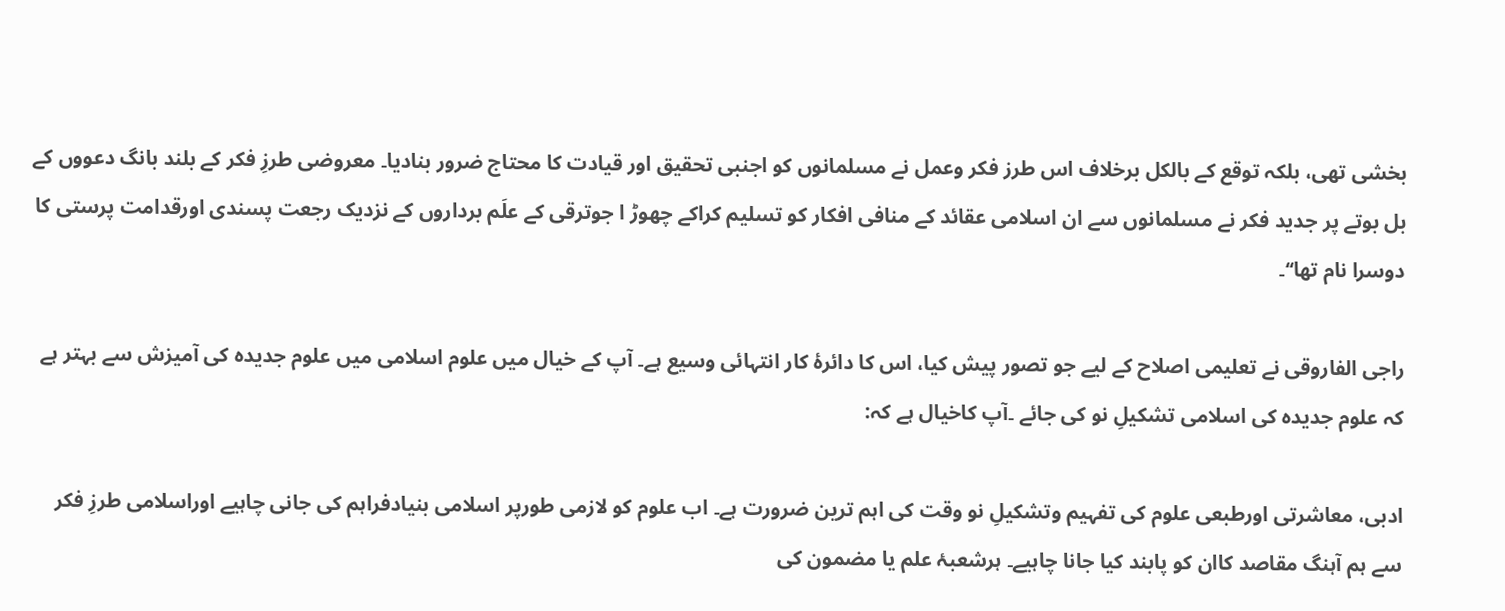بخشی تھی، بلکہ توقع کے بالکل برخلاف اس طرز فکر وعمل نے مسلمانوں کو اجنبی تحقیق اور قیادت کا محتاج ضرور بنادیا۔ معروضی طرزِ فکر کے بلند بانگ دعووں کے بل بوتے پر جدید فکر نے مسلمانوں سے ان اسلامی عقائد کے منافی افکار کو تسلیم کراکے چھوڑ ا جوترقی کے علَم برداروں کے نزدیک رجعت پسندی اورقدامت پرستی کا دوسرا نام تھا‘‘۔

راجی الفاروقی نے تعلیمی اصلاح کے لیے جو تصور پیش کیا، اس کا دائرۂ کار انتہائی وسیع ہے۔ آپ کے خیال میں علوم اسلامی میں علوم جدیدہ کی آمیزش سے بہتر ہے کہ علوم جدیدہ کی اسلامی تشکیلِ نو کی جائے ۔آپ کاخیال ہے کہ:

ادبی، معاشرتی اورطبعی علوم کی تفہیم وتشکیلِ نو وقت کی اہم ترین ضرورت ہے۔ اب علوم کو لازمی طورپر اسلامی بنیادفراہم کی جانی چاہیے اوراسلامی طرزِ فکر سے ہم آہنگ مقاصد کاان کو پابند کیا جانا چاہیے۔ ہرشعبۂ علم یا مضمون کی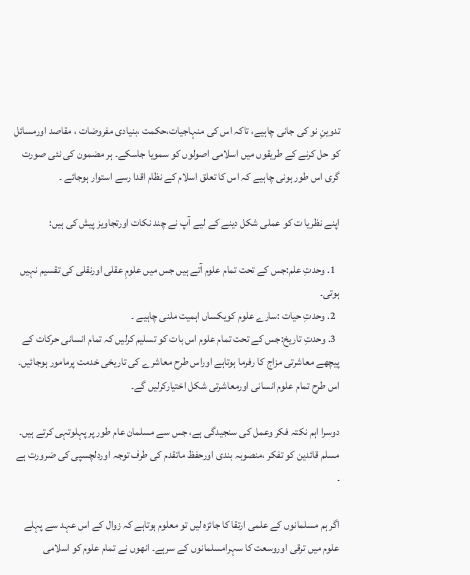تدوینِ نو کی جانی چاہیے، تاکہ اس کی منہاجیات،حکمت ،بنیادی مفروضات ، مقاصد اورمسائل کو حل کرنے کے طریقوں میں اسلامی اصولوں کو سمویا جاسکے۔ ہر مضمون کی نئی صورت گری اس طور ہونی چاہیے کہ اس کا تعلق اسلام کے نظام اقدا رسے استوار ہوجائے ۔

اپنے نظریا ت کو عملی شکل دینے کے لیے آپ نے چند نکات اورتجاویز پیش کی ہیں:

  1. وحدتِ علم:جس کے تحت تمام علوم آتے ہیں جس میں علومِ عقلی اورنقلی کی تقسیم نہیں ہوتی۔
  2. وحدتِ حیات :سارے علوم کویکساں اہمیت ملنی چاہیے ۔
  3. وحدتِ تاریخ:جس کے تحت تمام علوم اس بات کو تسلیم کرلیں کہ تمام انسانی حرکات کے پیچھے معاشرتی مزاج کا رفرما ہوتاہے اوراس طرح معاشرے کی تاریخی خدمت پرمامور ہوجائیں۔ اس طرح تمام علوم انسانی اورمعاشرتی شکل اختیارکرلیں گے۔

دوسرا اہم نکتہ فکر وعمل کی سنجیدگی ہے، جس سے مسلمان عام طور پر پہلوتہی کرتے ہیں۔ مسلم قائدین کو تفکر ،منصوبہ بندی اورحفظ ماتقدم کی طرف توجہ اوردلچسپی کی ضرورت ہے ۔

اگر ہم مسلمانوں کے علمی ارتقا کا جائزہ لیں تو معلوم ہوتاہے کہ زوال کے اس عہد سے پہلے علوم میں ترقی اوروسعت کا سہرامسلمانوں کے سرہے۔ انھوں نے تمام علوم کو اسلامی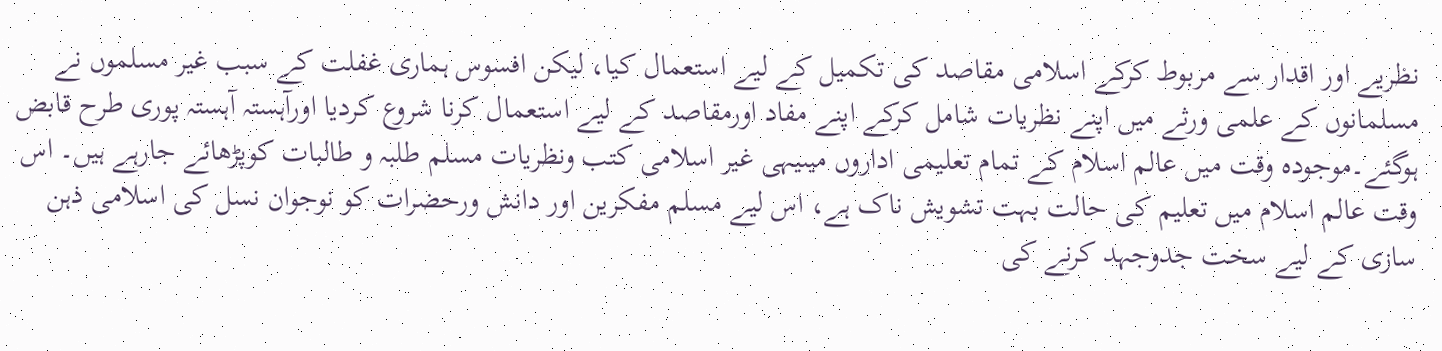نظریے اور اقدار سے مربوط کرکے اسلامی مقاصد کی تکمیل کے لیے استعمال کیا، لیکن افسوس ہماری غفلت کے سبب غیر مسلموں نے مسلمانوں کے علمی ورثے میں اپنے نظریات شامل کرکے اپنے مفاد اورمقاصد کے لیے استعمال کرنا شروع کردیا اورآہستہ آہستہ پوری طرح قابض ہوگئے۔موجودہ وقت میں عالم اسلام کے تمام تعلیمی اداروں میںیہی غیر اسلامی کتب ونظریات مسلم طلبہ و طالبات کوپڑھائے جارہے ہیں۔ اس وقت عالم اسلام میں تعلیم کی حالت بہت تشویش ناک ہے، اس لیے مسلم مفکرین اور دانش ورحضرات کو نوجوان نسل کی اسلامی ذہن سازی کے لیے سخت جدوجہد کرنے کی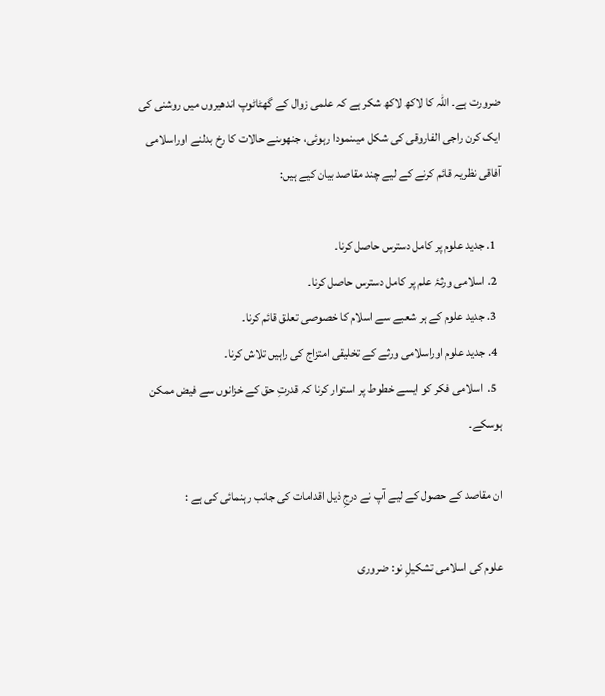ضرورت ہے۔ اللہ کا لاکھ لاکھ شکر ہے کہ علمی زوال کے گھٹاٹوپ اندھیروں میں روشنی کی ایک کرن راجی الفاروقی کی شکل میںنمودا رہوئی، جنھوںنے حالات کا رخ بدلنے اوراسلامی آفاقی نظریہ قائم کرنے کے لیے چند مقاصد بیان کیے ہیں:

  1. جدید علوم پر کامل دسترس حاصل کرنا۔
  2. اسلامی ورثۂ علم پر کامل دسترس حاصل کرنا۔
  3. جدید علوم کے ہر شعبے سے اسلام کا خصوصی تعلق قائم کرنا۔
  4. جدید علوم اوراسلامی ورثے کے تخلیقی امتزاج کی راہیں تلاش کرنا۔
  5.  اسلامی فکر کو ایسے خطوط پر استوار کرنا کہ قدرتِ حق کے خزانوں سے فیض ممکن ہوسکے۔

ان مقاصد کے حصول کے لیے آپ نے درجِ ذیل اقدامات کی جانب رہنمائی کی ہے :

علوم کی اسلامی تشکیلِ نو: ضروری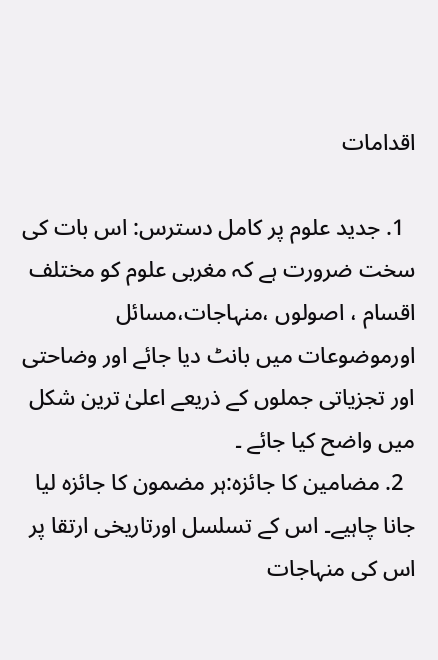اقدامات

  1. جدید علوم پر کامل دسترس: اس بات کی سخت ضرورت ہے کہ مغربی علوم کو مختلف اقسام ، اصولوں ،منہاجات،مسائل اورموضوعات میں بانٹ دیا جائے اور وضاحتی اور تجزیاتی جملوں کے ذریعے اعلیٰ ترین شکل میں واضح کیا جائے ۔
  2. مضامین کا جائزہ:ہر مضمون کا جائزہ لیا جانا چاہیے۔ اس کے تسلسل اورتاریخی ارتقا پر اس کی منہاجات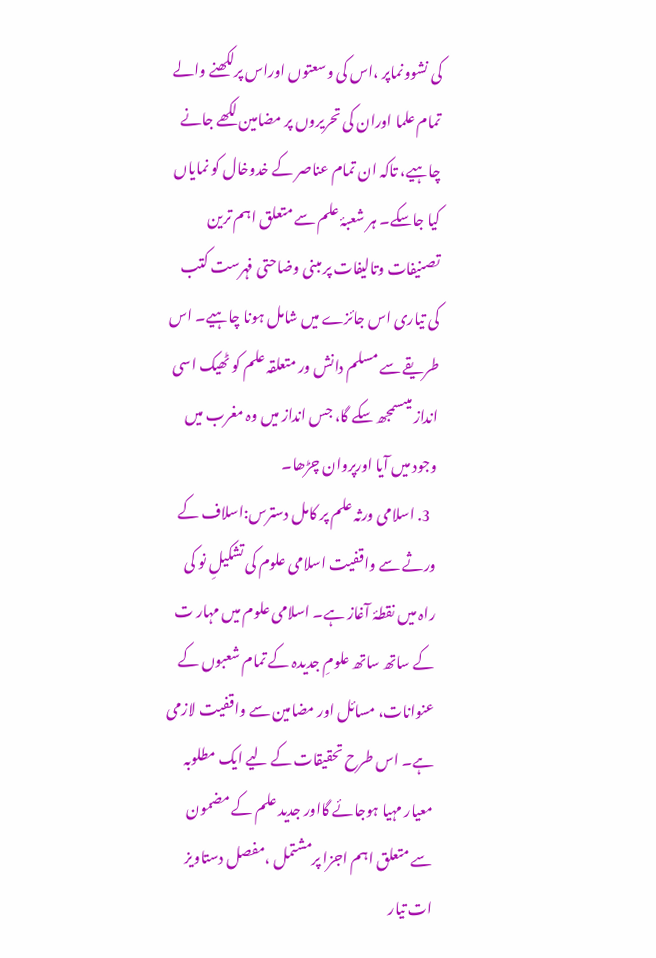کی نشوونماپر ،اس کی وسعتوں اوراس پرلکھنے والے تمام علما اوران کی تحریروں پر مضامین لکھے جانے چاہیے، تاکہ ان تمام عناصر کے خدوخال کو نمایاں کیا جاسکے۔ ہر شعبۂ علم سے متعلق اہم ترین تصنیفات وتالیفات پر مبنی وضاحتی فہرست کتب کی تیاری اس جائزے میں شامل ہونا چاہیے۔ اس طریقے سے مسلم دانش ور متعلقہ علم کو ٹھیک اسی انداز میںسمجھ سکے گا، جس انداز میں وہ مغرب میں وجود میں آیا اورپروان چڑھا۔
  3. اسلامی ورثہ علم پر کامل دسترس:اسلاف کے ورثے سے واقفیت اسلامی علوم کی تشکیلِ نو کی راہ میں نقطۂ آغاز ہے۔ اسلامی علوم میں مہار ت کے ساتھ ساتھ علومِ جدیدہ کے تمام شعبوں کے عنوانات، مسائل اور مضامین سے واقفیت لازمی ہے۔ اس طرح تحقیقات کے لیے ایک مطلوبہ معیار مہیا ہوجائے گااور جدید علم کے مضمون سے متعلق اہم اجزا پرمشتمل ،مفصل دستاویز ات تیار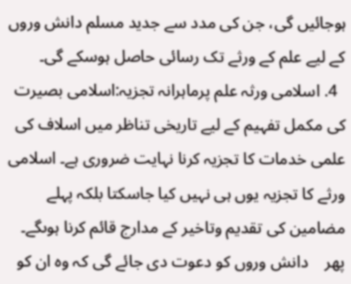ہوجائیں گی، جن کی مدد سے جدید مسلم دانش وروں کے لیے علم کے ورثے تک رسائی حاصل ہوسکے گی۔
  4. اسلامی ورثہ علم پرماہرانہ تجزیہ:اسلامی بصیرت کی مکمل تفہیم کے لیے تاریخی تناظر میں اسلاف کی علمی خدمات کا تجزیہ کرنا نہایت ضروری ہے۔ اسلامی ورثے کا تجزیہ یوں ہی نہیں کیا جاسکتا بلکہ پہلے مضامین کی تقدیم وتاخیر کے مدارج قائم کرنا ہوںگے۔ پھر    دانش وروں کو دعوت دی جائے گی کہ وہ ان کو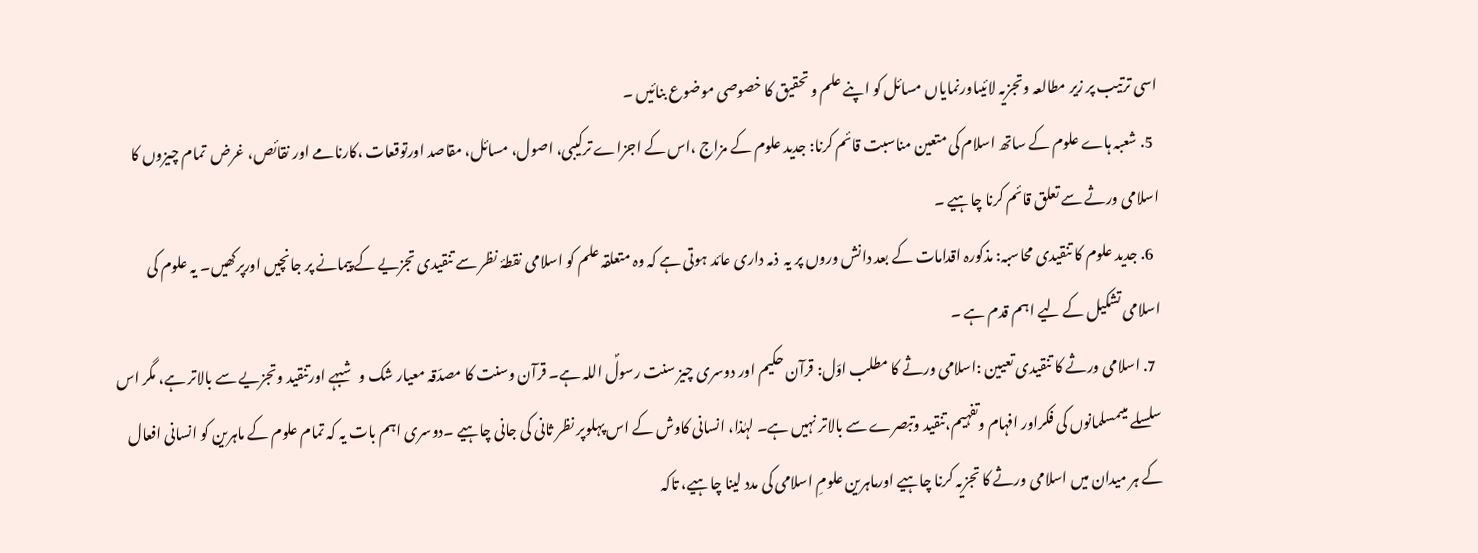اسی ترتیب پر زیر مطالعہ وتجزیہ لائیںاورنمایاں مسائل کو اپنے علم و تحقیق کا خصوصی موضوع بنائیں ۔
  5. شعبہ ہاے علوم کے ساتھ اسلام کی متعین مناسبت قائم کرنا: جدید علوم کے مزاج ،اس کے اجزاے ترکیبی، اصول، مسائل، مقاصد اورتوقعات ،کارنامے اور نقائص، غرض  تمام چیزوں کا اسلامی ورثے سے تعلق قائم کرنا چاہیے ۔
  6. جدید علوم کا تنقیدی محاسبہ: مذکورہ اقدامات کے بعد دانش وروں پر یہ  ذمہ داری عائد ہوتی ہے کہ وہ متعلقہ علم کو اسلامی نقطۂ نظر سے تنقیدی تجزیے کے پیمانے پر جانچیں اورپرکھیں۔ یہ علوم کی اسلامی تشکیل کے لیے اہم قدم ہے ۔
  7. اسلامی ورثے کا تنقیدی تعیین :اسلامی ورثے کا مطلب اوّل: قرآن حکیم اور دوسری چیز سنت رسولؐ اللہ ہے۔ قرآن وسنت کا مصدّقہ معیار شک وشبہے اورتنقید وتجزیے سے بالاتر ہے، مگر اس سلسلے میںمسلمانوں کی فکراور افہام وتفہیم،تنقید وتبصرے سے بالاتر نہیں ہے۔ لہٰذا، انسانی کاوش کے اس پہلوپر نظر ثانی کی جانی چاہیے ۔دوسری اہم بات یہ کہ تمام علوم کے ماہرین کو انسانی افعال کے ہر میدان میں اسلامی ورثے کا تجزیہ کرنا چاہیے اورماہرین علومِ اسلامی کی مدد لینا چاہیے، تاکہ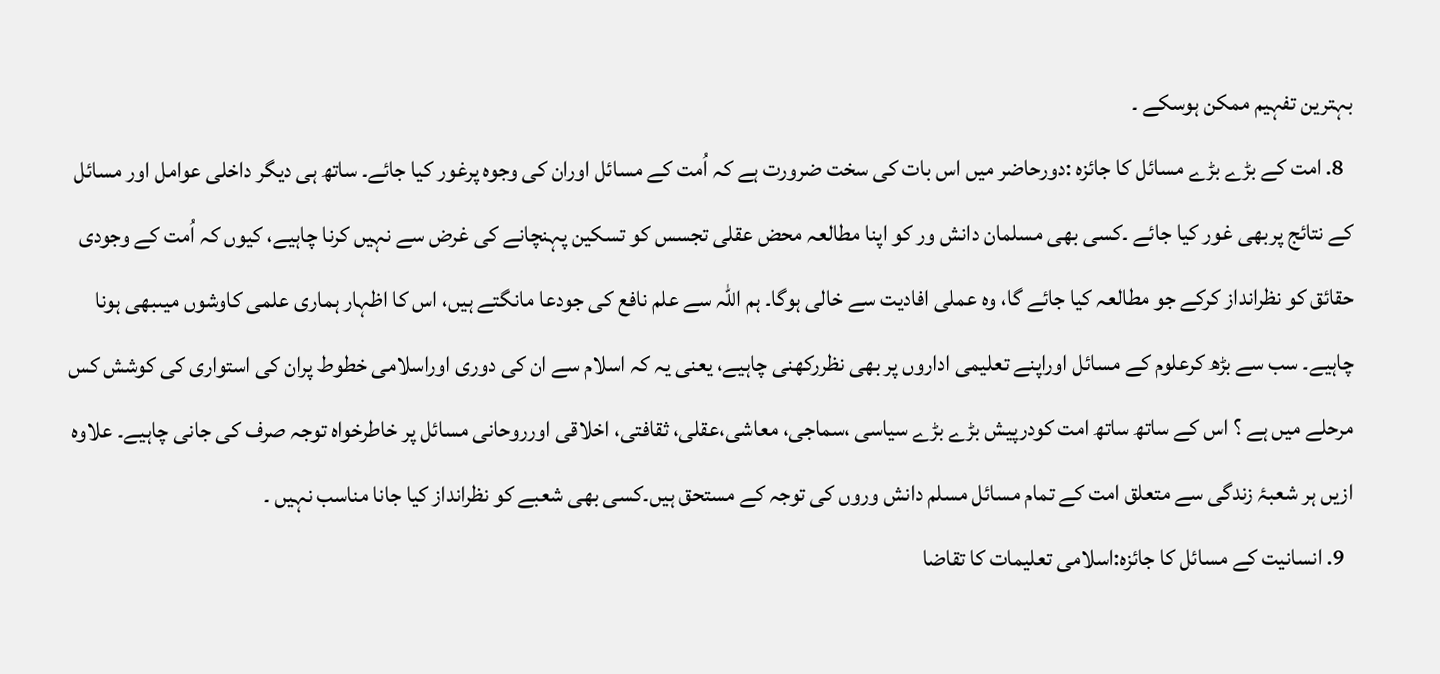بہترین تفہیم ممکن ہوسکے ۔
  8. امت کے بڑے بڑے مسائل کا جائزہ :دورحاضر میں اس بات کی سخت ضرورت ہے کہ اُمت کے مسائل اوران کی وجوہ پرغور کیا جائے۔ ساتھ ہی دیگر داخلی عوامل اور مسائل کے نتائج پربھی غور کیا جائے ۔کسی بھی مسلمان دانش ور کو اپنا مطالعہ محض عقلی تجسس کو تسکین پہنچانے کی غرض سے نہیں کرنا چاہیے، کیوں کہ اُمت کے وجودی حقائق کو نظرانداز کرکے جو مطالعہ کیا جائے گا، وہ عملی افادیت سے خالی ہوگا۔ ہم اللہ سے علم نافع کی جودعا مانگتے ہیں، اس کا اظہار ہماری علمی کاوشوں میںبھی ہونا چاہیے۔ سب سے بڑھ کرعلوم کے مسائل اوراپنے تعلیمی اداروں پر بھی نظررکھنی چاہیے، یعنی یہ کہ اسلام سے ان کی دوری اوراسلامی خطوط پران کی استواری کی کوشش کس مرحلے میں ہے ؟ اس کے ساتھ ساتھ امت کودرپیش بڑے بڑے سیاسی ،سماجی، معاشی،عقلی، ثقافتی، اخلاقی اورروحانی مسائل پر خاطرخواہ توجہ صرف کی جانی چاہیے۔ علاوہ ازیں ہر شعبۂ زندگی سے متعلق امت کے تمام مسائل مسلم دانش وروں کی توجہ کے مستحق ہیں۔کسی بھی شعبے کو نظرانداز کیا جانا مناسب نہیں ۔
  9. انسانیت کے مسائل کا جائزہ:اسلامی تعلیمات کا تقاضا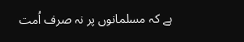ہے کہ مسلمانوں پر نہ صرف اُمت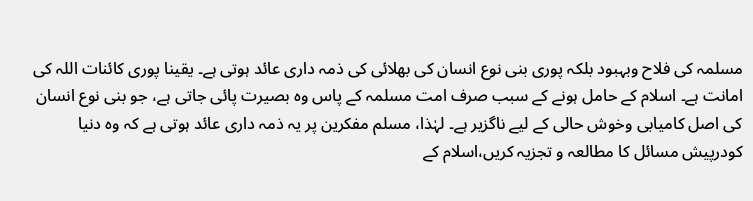مسلمہ کی فلاح وبہبود بلکہ پوری بنی نوع انسان کی بھلائی کی ذمہ داری عائد ہوتی ہے۔ یقینا پوری کائنات اللہ کی امانت ہے۔ اسلام کے حامل ہونے کے سبب صرف امت مسلمہ کے پاس وہ بصیرت پائی جاتی ہے، جو بنی نوع انسان کی اصل کامیابی وخوش حالی کے لیے ناگزیر ہے۔ لہٰذا، مسلم مفکرین پر یہ ذمہ داری عائد ہوتی ہے کہ وہ دنیا کودرپیش مسائل کا مطالعہ و تجزیہ کریں،اسلام کے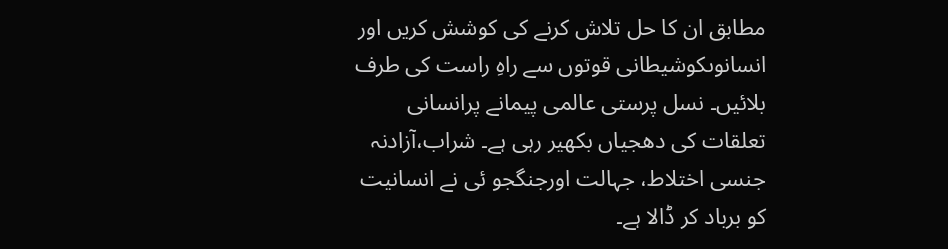مطابق ان کا حل تلاش کرنے کی کوشش کریں اور انسانوںکوشیطانی قوتوں سے راہِ راست کی طرف بلائیں۔ نسل پرستی عالمی پیمانے پرانسانی تعلقات کی دھجیاں بکھیر رہی ہے۔ شراب،آزادنہ جنسی اختلاط، جہالت اورجنگجو ئی نے انسانیت کو برباد کر ڈالا ہے۔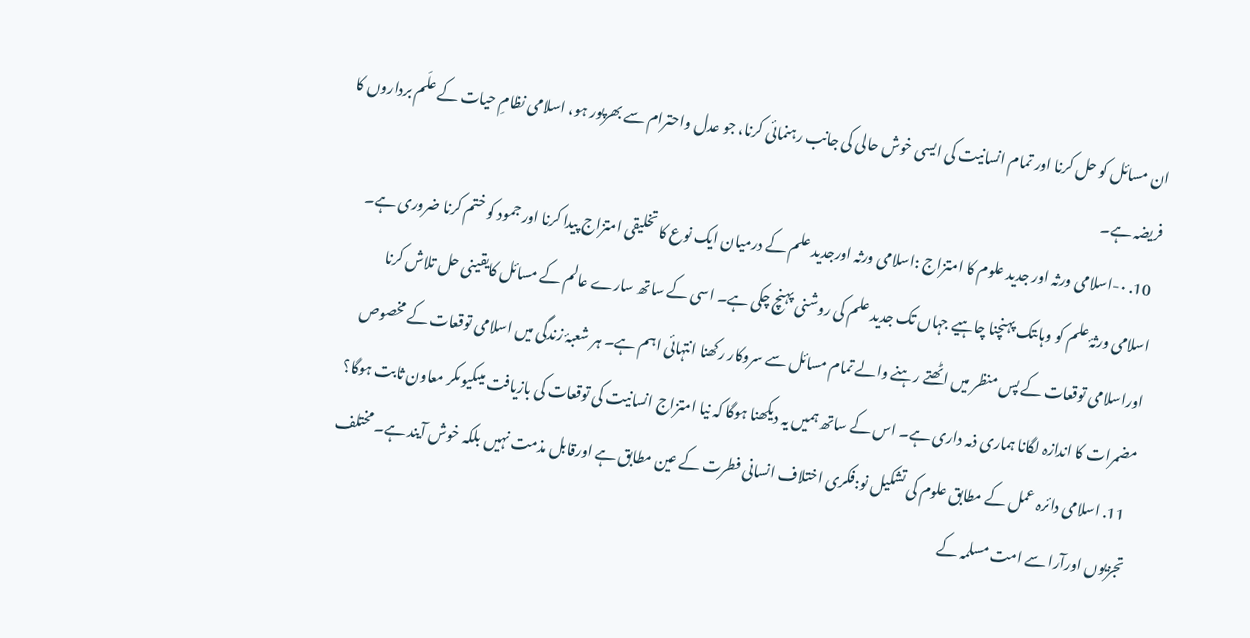ان مسائل کو حل کرنا اور تمام انسانیت کی ایسی خوش حالی کی جانب رہنمائی کرنا، جو عدل واحترام سے بھرپور ہو، اسلامی نظامِ حیات کے علَم برداروں کا فریضہ ہے۔
  10. ۰-اسلامی ورثہ اور جدید علوم کا امتزاج :اسلامی ورثہ اورجدید علم کے درمیان ایک نوع کا تخلیقی امتزاج پیدا کرنا اور جمود کو ختم کرنا ضروری ہے۔ اسلامی ورثۂ علم کو وہاںتک پہنچنا چاہیے جہاں تک جدید علم کی روشنی پہنچ چکی ہے۔ اسی کے ساتھ سارے عالم کے مسائل کایقینی حل تلاش کرنا اوراسلامی توقعات کے پس منظر میں اٹھتے رہنے والے تمام مسائل سے سروکار رکھنا انتہائی اہم ہے۔ ہر شعبۂ زندگی میں اسلامی توقعات کے مخصوص مضمرات کا اندازہ لگانا ہماری ذمہ داری ہے۔ اس کے ساتھ ہمیں یہ دیکھنا ہوگا کہ نیا امتزاج انسانیت کی توقعات کی بازیافت میںکیوںکر معاون ثابت ہوگا؟
  11. اسلامی دائرہ عمل کے مطابق علوم کی تشکیل نو:فکری اختلاف انسانی فطرت کے عین مطابق ہے اورقابل مذمت نہیں بلکہ خوش آیند ہے۔ مختلف تجزیوں اورآرا سے امت مسلمہ کے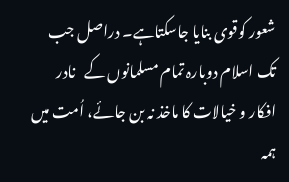شعور کوقوی بنایا جاسکتاہے۔ دراصل جب تک اسلام دوبارہ تمام مسلمانوں کے   نادر افکار و خیالات کا ماخذ نہ بن جائے، اُمت میں ہمہ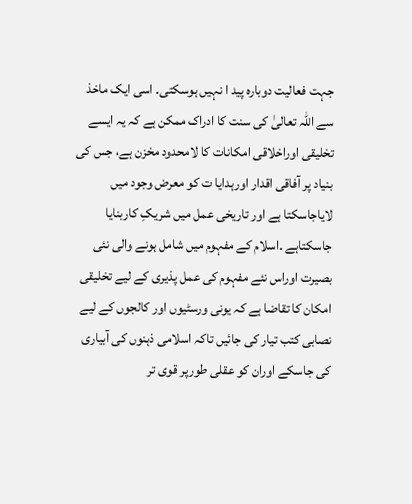جہت فعالیت دوبارہ پید ا نہیں ہوسکتی۔ اسی ایک ماخذ سے اللہ تعالیٰ کی سنت کا ادراک ممکن ہے کہ یہ ایسے تخلیقی اوراخلاقی امکانات کا لامحدود مخزن ہے، جس کی بنیاد پر آفاقی اقدار اورہدایا ت کو معرض وجود میں لایاجاسکتا ہے اور تاریخی عمل میں شریکِ کاربنایا جاسکتاہے ۔اسلام کے مفہوم میں شامل ہونے والی نئی بصیرت اوراس نئے مفہوم کی عمل پذیری کے لیے تخلیقی امکان کا تقاضا ہے کہ یونی ورسٹیوں اور کالجوں کے لیے نصابی کتب تیار کی جائیں تاکہ اسلامی ذہنوں کی آبیاری کی جاسکے اوران کو عقلی طورپر قوی تر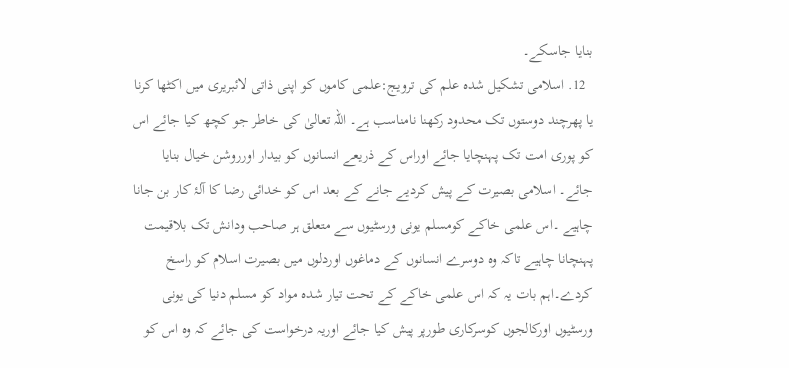بنایا جاسکے۔
  12. اسلامی تشکیل شدہ علم کی ترویج:علمی کاموں کو اپنی ذاتی لائبریری میں اکٹھا کرنا یا پھرچند دوستوں تک محدود رکھنا نامناسب ہے۔ اللہ تعالیٰ کی خاطر جو کچھ کیا جائے اس کو پوری امت تک پہنچایا جائے اوراس کے ذریعے انسانوں کو بیدار اورروشن خیال بنایا جائے۔ اسلامی بصیرت کے پیش کردیے جانے کے بعد اس کو خدائی رضا کا آلۂ کار بن جانا چاہیے ۔اس علمی خاکے کومسلم یونی ورسٹیوں سے متعلق ہر صاحب ودانش تک بلاقیمت پہنچانا چاہیے تاکہ وہ دوسرے انسانوں کے دماغوں اوردلوں میں بصیرت اسلام کو راسخ کردے۔اہم بات یہ کہ اس علمی خاکے کے تحت تیار شدہ مواد کو مسلم دنیا کی یونی ورسٹیوں اورکالجوں کوسرکاری طورپر پیش کیا جائے اوریہ درخواست کی جائے کہ وہ اس کو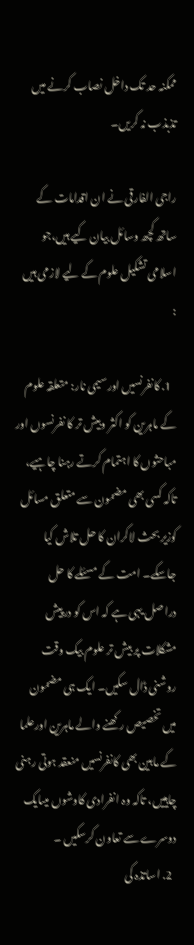ممکنہ حد تک داخل نصاب کرنے میں تذبذب نہ کریں۔

راجی الفارقی نے ان اقدامات کے ساتھ کچھ وسائل بیان کیے ہیں،جو اسلامی تشکیل علوم کے لیے لازمی ہیں :

  1. کانفرنسیں اورسیمی نار: متعلقہ علوم کے ماہرین کو اکثر وبیش تر کا نفرنسوں اور مباحثوں کا اہتمام کرتے رہنا چاہیے، تاکہ کسی بھی مضمون سے متعلق مسائل کوزیر بحث لاکران کا حل تلاش کیا جاسکے۔ امت کے مسئلے کا حل دراصل یہی ہے کہ اس کو درپیش مشکلات پر بیش تر علوم بیک وقت روشنی ڈال سکیں۔ ایک ہی مضمون میں تخصیص رکھنے والے ماہرین اورعلما کے مابین بھی کانفرنسیں منعقد ہوتی رہنی چاہییں، تاکہ وہ انفرادی کاوشوں میںایک دوسرے سے تعاون کرسکیں ۔
  2. اساتذہ کی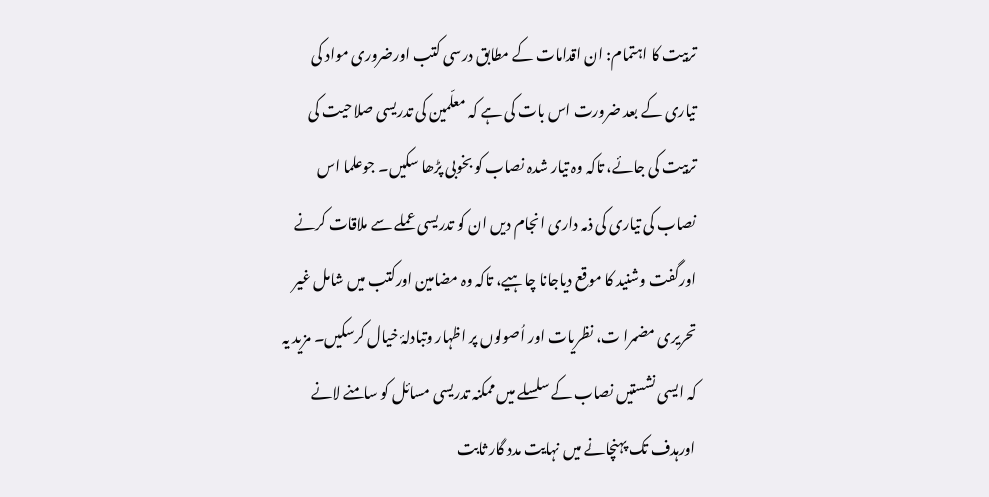تربیت کا اہتمام: ان اقدامات کے مطابق درسی کتب اورضروری مواد کی تیاری کے بعد ضرورت اس بات کی ہے کہ معلّمین کی تدریسی صلاحیت کی تربیت کی جائے، تاکہ وہ تیار شدہ نصاب کو بخوبی پڑھا سکیں۔ جوعلما اس نصاب کی تیاری کی ذمہ داری انجام دیں ان کو تدریسی عملے سے ملاقات کرنے اورگفت وشنید کا موقع دیاجانا چاہیے، تاکہ وہ مضامین اورکتب میں شامل غیر تحریری مضمرا ت، نظریات اور اُصولوں پر اظہار وتبادلۂ خیال کرسکیں۔ مزید یہ کہ ایسی نشستیں نصاب کے سلسلے میں ممکنہ تدریسی مسائل کو سامنے لانے اورہدف تک پہنچانے میں نہایت مدد گار ثابت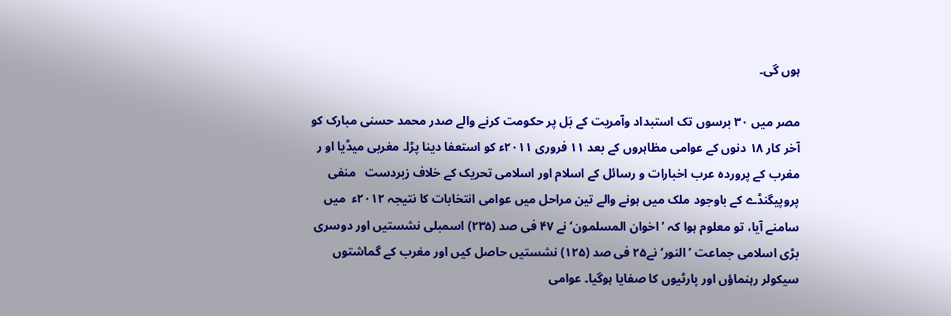ہوں گی۔

مصر میں ۳۰ برسوں تک استبداد وآمریت کے بَل پر حکومت کرنے والے صدر محمد حسنی مبارک کو آخر کار ۱۸ دنوں کے عوامی مظاہروں کے بعد ۱۱ فروری ۲۰۱۱ء کو استعفا دینا پڑا۔ مغربی میڈیا او ر مغرب کے پروردہ عرب اخبارات و رسائل کے اسلام اور اسلامی تحریک کے خلاف زبردست   منفی پروپیگنڈے کے باوجود ملک میں ہونے والے تین مراحل میں عوامی انتخابات کا نتیجہ ۲۰۱۲ء  میں سامنے آیا، تو معلوم ہوا کہ ’اخوان المسلمون‘ نے ۴۷ فی صد (۲۳۵) اسمبلی نشستیں اور دوسری  بڑی اسلامی جماعت ’النور‘ نے۲۵ فی صد (۱۲۵) نشستیں حاصل کیں اور مغرب کے گماشتوں سیکولر رہنماؤں اور پارٹیوں کا صفایا ہوگیا۔ عوامی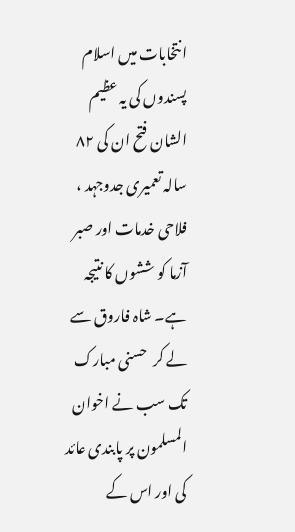انتخابات میں اسلام پسندوں کی یہ عظیم الشان فتح ان کی ۸۲ سالہ تعمیری جدوجہد ، فلاحی خدمات اور صبر آزما کو ششوں کا نتیجہ ہے۔ شاہ فاروق سے لے کر  حسنی مبارک تک سب نے اخوان المسلمون پر پابندی عائد کی اور اس کے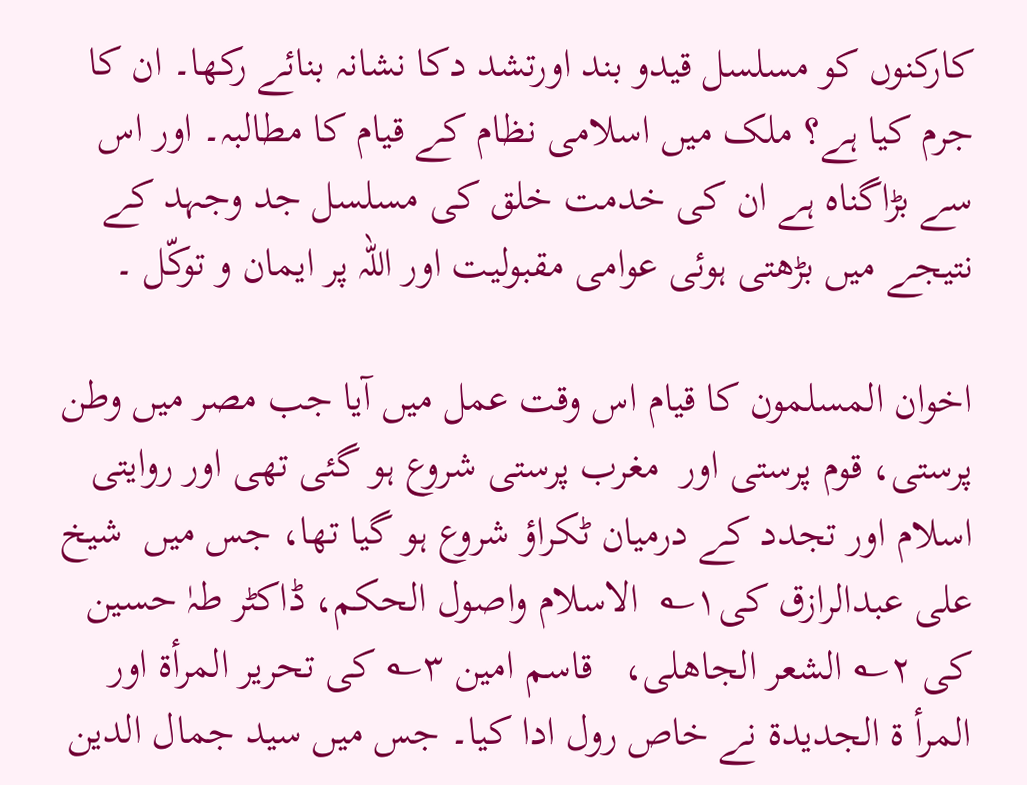کارکنوں کو مسلسل قیدو بند اورتشد دکا نشانہ بنائے رکھا۔ ان کا جرم کیا ہے؟ ملک میں اسلامی نظام کے قیام کا مطالبہ۔ اور اس سے بڑاگناہ ہے ان کی خدمت خلق کی مسلسل جد وجہد کے نتیجے میں بڑھتی ہوئی عوامی مقبولیت اور اللہ پر ایمان و توکّل ۔

اخوان المسلمون کا قیام اس وقت عمل میں آیا جب مصر میں وطن پرستی، قوم پرستی اور  مغرب پرستی شروع ہو گئی تھی اور روایتی اسلام اور تجدد کے درمیان ٹکراؤ شروع ہو گیا تھا، جس میں  شیخ علی عبدالرازق کی۱؎  الاسلام واصول الحکم، ڈاکٹر طہٰ حسین کی ۲؎ الشعر الجاھلی،   قاسم امین ۳؎ کی تحریر المرأۃ اور المرأ ۃ الجدیدۃ نے خاص رول ادا کیا۔ جس میں سید جمال الدین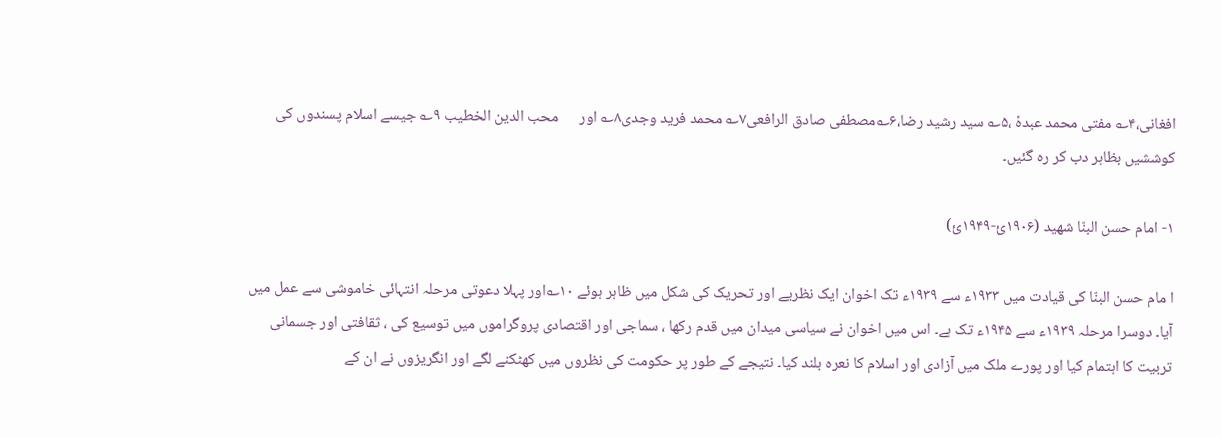افغانی،۴؎ مفتی محمد عبدہٗ ،۵؎ سید رشید رضا،۶؎مصطفی صادق الرافعی۷؎ محمد فرید وجدی۸؎ اور      محب الدین الخطیب ۹؎ جیسے اسلام پسندوں کی کوششیں بظاہر دب کر رہ گئیں۔

۱- امام حسن البنّا شھید (۱۹۰۶ئ-۱۹۴۹ئ)

ا مام حسن البنّا کی قیادت میں ۱۹۳۳ء سے ۱۹۳۹ء تک اخوان ایک نظریے اور تحریک کی شکل میں ظاہر ہوئے ۱۰؎اور پہلا دعوتی مرحلہ انتہائی خاموشی سے عمل میں آیا۔ دوسرا مرحلہ ۱۹۳۹ء سے ۱۹۴۵ء تک ہے۔ اس میں اخوان نے سیاسی میدان میں قدم رکھا ، سماجی اور اقتصادی پروگراموں میں توسیع کی ، ثقافتی اور جسمانی تربیت کا اہتمام کیا اور پورے ملک میں آزادی اور اسلام کا نعرہ بلند کیا۔ نتیجے کے طور پر حکومت کی نظروں میں کھٹکنے لگے اور انگریزوں نے ان کے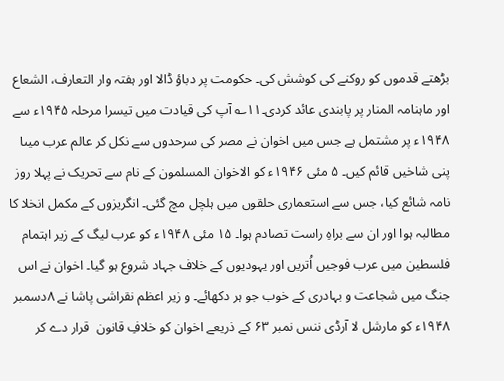بڑھتے قدموں کو روکنے کی کوشش کی۔ حکومت پر دباؤ ڈالا اور ہفتہ وار التعارف، الشعاع اور ماہنامہ المنار پر پابندی عائد کردی۔۱۱؎ آپ کی قیادت میں تیسرا مرحلہ ۱۹۴۵ء سے ۱۹۴۸ء پر مشتمل ہے جس میں اخوان نے مصر کی سرحدوں سے نکل کر عالم عرب میںا پنی شاخیں قائم کیں۔ ۵ مئی ۱۹۴۶ء کو الاخوان المسلمون کے نام سے تحریک نے پہلا روز نامہ شائع کیا، جس سے استعماری حلقوں میں ہلچل مچ گئی۔ انگریزوں کے مکمل انخلا کا مطالبہ ہوا اور ان سے براہِ راست تصادم ہوا۔ ۱۵ مئی ۱۹۴۸ء کو عرب لیگ کے زیر اہتمام فلسطین میں عرب فوجیں اُتریں اور یہودیوں کے خلاف جہاد شروع ہو گیا۔ اخوان نے اس جنگ میں شجاعت و بہادری کے خوب جو ہر دکھائے۔ و زیر اعظم نقراشی پاشا نے ۸دسمبر ۱۹۴۸ء کو مارشل لا آرڈی ننس نمبر ۶۳ کے ذریعے اخوان کو خلافِ قانون  قرار دے کر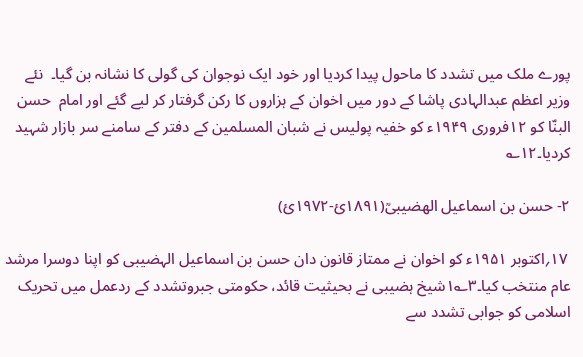پورے ملک میں تشدد کا ماحول پیدا کردیا اور خود ایک نوجوان کی گولی کا نشانہ بن گیا۔  نئے وزیر اعظم عبدالہادی پاشا کے دور میں اخوان کے ہزاروں کا رکن گرفتار کر لیے گئے اور امام  حسن البنّا کو ۱۲فروری ۱۹۴۹ء کو خفیہ پولیس نے شبان المسلمین کے دفتر کے سامنے سر بازار شہید کردیا۔۱۲؎

۲- حسن بن اسماعیل الھضیبیؒ(۱۸۹۱ئ-۱۹۷۲ئ)

 ۱۷؍اکتوبر ۱۹۵۱ء کو اخوان نے ممتاز قانون دان حسن بن اسماعیل الہضیبی کو اپنا دوسرا مرشد عام منتخب کیا۔۳؎۱شیخ ہضیبی نے بحیثیت قائد، حکومتی جبروتشدد کے ردعمل میں تحریک اسلامی کو جوابی تشدد سے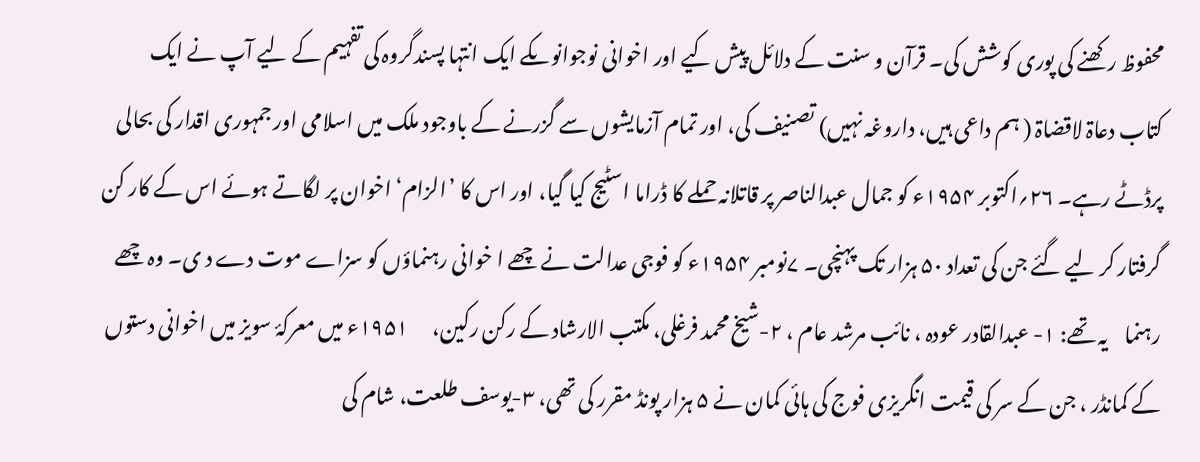محفوظ رکھنے کی پوری کوشش کی۔ قرآن و سنت کے دلائل پیش کیے اور اخوانی نوجوانوںکے ایک انتہا پسندگروہ کی تفہیم کے لیے آپ نے ایک کتاب دعاۃ لاقضاۃ ( ہم داعی ہیں، داروغہ نہیں) تصنیف کی، اور تمام آزمایشوں سے گزرنے کے باوجود ملک میں اسلامی اور جمہوری اقدار کی بحالی پرڈٹے رہے۔ ۲۶؍اکتوبر ۱۹۵۴ء کو جمال عبدالناصر پر قاتلانہ حملے کا ڈراما اسٹیج کیا گیا، اور اس کا ’الزام‘ اخوان پر لگاتے ہوئے اس کے کار کن گرفتار کر لیے گئے جن کی تعداد ۵۰ ہزار تک پہنچی۔ ۷نومبر ۱۹۵۴ء کو فوجی عدالت نے چھے ا خوانی رہنماؤں کو سزاے موت دے د ی۔ وہ چھے رہنما    یہ تھے: ۱- عبدالقادر عودہ ، نائب مرشد عام ، ۲-شیخ محمد فرغلی، مکتب الارشاد کے رکن رکین،      ۱۹۵۱ء میں معرکۂ سویز میں اخوانی دستوں کے کمانڈر ، جن کے سر کی قیمت انگریزی فوج کی ہائی کمان نے ۵ ہزار پونڈ مقرر کی تھی، ۳-یوسف طلعت، شام کی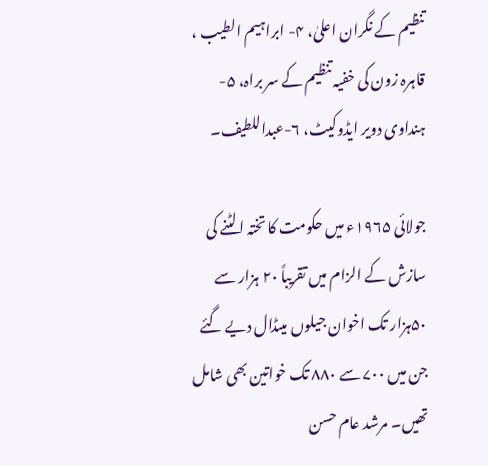تنظیم کے نگران اعلیٰ، ۴- ابراہیم الطیب ، قاہرہ زون کی خفیہ تنظیم کے سر براہ، ۵-ہنداوی دویر ایڈوکیٹ، ۶-عبداللطیف۔

جولائی ۱۹۶۵ء میں حکومت کا تختہ الٹنے کی سازش کے الزام میں تقریباً ۲۰ ہزار سے ۵۰ہزار تک اخوان جیلوں میںڈال دیے گئے جن میں ۷۰۰ سے ۸۸۰ تک خواتین بھی شامل تھیں۔ مرشد عام حسن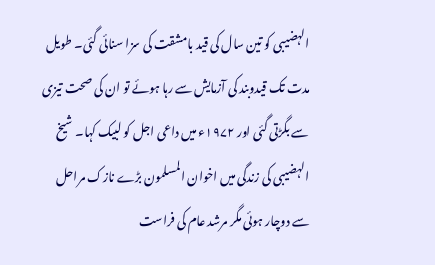الہضیبی کو تین سال کی قید بامشقت کی سزا سنائی گئی۔ طویل مدت تک قیدوبند کی آزمایش سے رہا ہوئے تو ان کی صحت تیزی سے بگڑتی گئی اور ۱۹۷۲ء میں داعی اجل کو لبیک کہا۔ شیخ الہضیبی کی زندگی میں اخوان المسلمون بڑے نازک مراحل سے دوچار ہوئی مگر مرشد عام کی فراست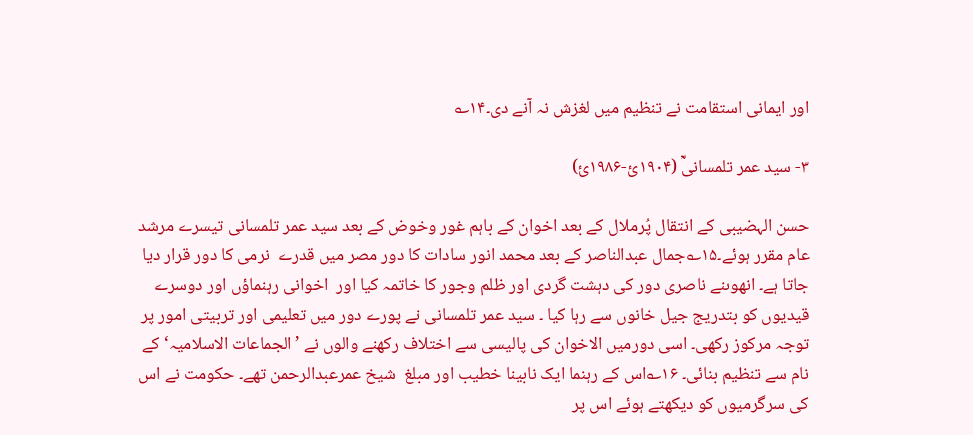اور ایمانی استقامت نے تنظیم میں لغزش نہ آنے دی۔۱۴؎

۳- سید عمر تلمسانیؒ (۱۹۰۴ئ-۱۹۸۶ئ)

حسن الہضیبی کے انتقال پُرملال کے بعد اخوان کے باہم غور وخوض کے بعد سید عمر تلمسانی تیسرے مرشد عام مقرر ہوئے۔۱۵؎جمال عبدالناصر کے بعد محمد انور سادات کا دور مصر میں قدرے  نرمی کا دور قرار دیا جاتا ہے۔ انھوںنے ناصری دور کی دہشت گردی اور ظلم وجور کا خاتمہ کیا اور  اخوانی رہنماؤں اور دوسرے قیدیوں کو بتدریج جیل خانوں سے رہا کیا ۔ سید عمر تلمسانی نے پورے دور میں تعلیمی اور تربیتی امور پر توجہ مرکوز رکھی۔ اسی دورمیں الاخوان کی پالیسی سے اختلاف رکھنے والوں نے ’الجماعات الاسلامیہ‘ کے نام سے تنظیم بنائی۔ ۱۶؎اس کے رہنما ایک نابینا خطیب اور مبلغ  شیخ عمرعبدالرحمن تھے۔ حکومت نے اس کی سرگرمیوں کو دیکھتے ہوئے اس پر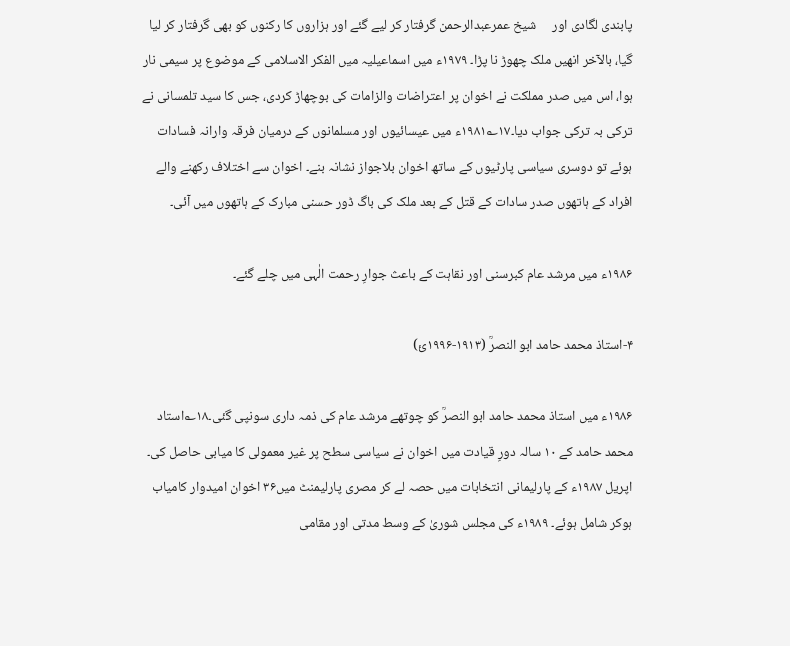پابندی لگادی اور     شیخ عمرعبدالرحمن گرفتار کر لیے گئے اور ہزاروں کا رکنوں کو بھی گرفتار کر لیا گیا، بالآخر انھیں ملک چھوڑ نا پڑا۔ ۱۹۷۹ء میں اسماعیلیہ میں الفکر الاسلامی کے موضوع پر سیمی نار ہوا، اس میں صدر مملکت نے اخوان پر اعتراضات والزامات کی بوچھاڑ کردی، جس کا سید تلمسانی نے ترکی بہ ترکی جواب دیا۔۱۷؎۱۹۸۱ء میں عیسائیوں اور مسلمانوں کے درمیان فرقہ وارانہ فسادات ہوئے تو دوسری سیاسی پارٹیوں کے ساتھ اخوان بلاجواز نشانہ بنے۔ اخوان سے اختلاف رکھنے والے افراد کے ہاتھوں صدر سادات کے قتل کے بعد ملک کی باگ ڈور حسنی مبارک کے ہاتھوں میں آئی۔

۱۹۸۶ء میں مرشد عام کبرسنی اور نقاہت کے باعث جوارِ رحمت الٰہی میں چلے گئے۔

۴-استاذ محمد حامد ابو النصرؒ (۱۹۱۳-۱۹۹۶ئ)

۱۹۸۶ء میں استاذ محمد حامد ابو النصرؒ کو چوتھے مرشد عام کی ذمہ داری سونپی گئی۔۱۸؎استاد محمد حامد کے ۱۰ سالہ دورِ قیادت میں اخوان نے سیاسی سطح پر غیر معمولی کا میابی حاصل کی۔ اپریل ۱۹۸۷ء کے پارلیمانی انتخابات میں حصہ لے کر مصری پارلیمنٹ میں۳۶ اخوان امیدوار کامیاب ہوکر شامل ہوئے۔ ۱۹۸۹ء کی مجلس شوریٰ کے وسط مدتی اور مقامی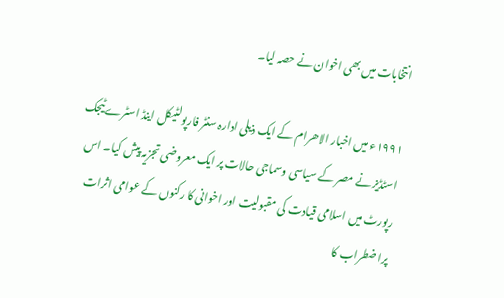انتخابات میں بھی اخوان نے حصہ لیا۔

۱۹۹۱ء میں اخبار الاھرام کے ایک ذیلی ادارہ سنٹر فارپولٹیکل اینڈ اسٹرے ٹیجک اسٹڈیز نے مصر کے سیاسی وسماجی حالات پر ایک معروضی تجزیہ پیش کیا۔ اس رپورٹ میں اسلامی قیادت کی مقبولیت اور اخوانی کا رکنوں کے عوامی اثرات پرا ضطراب کا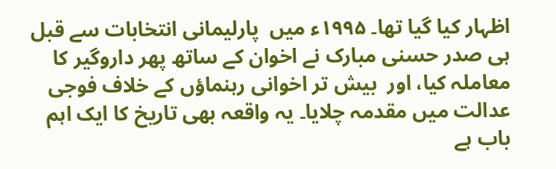اظہار کیا گیا تھا۔ ۱۹۹۵ء میں  پارلیمانی انتخابات سے قبل ہی صدر حسنی مبارک نے اخوان کے ساتھ پھر داروگیر کا معاملہ کیا، اور  بیش تر اخوانی رہنماؤں کے خلاف فوجی عدالت میں مقدمہ چلایا۔ یہ واقعہ بھی تاریخ کا ایک اہم باب ہے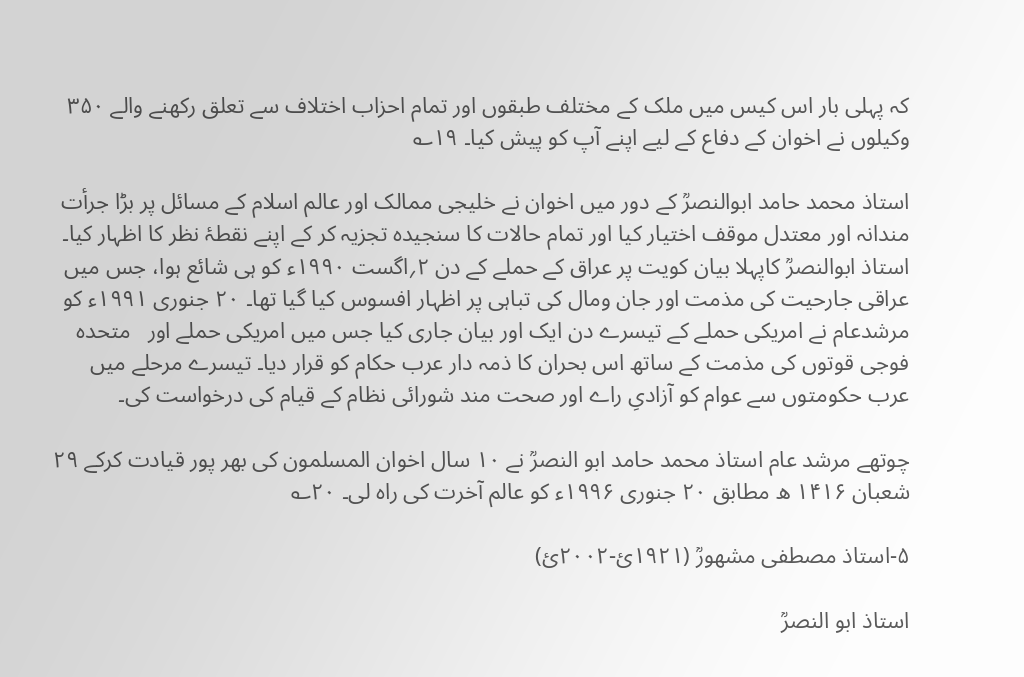کہ پہلی بار اس کیس میں ملک کے مختلف طبقوں اور تمام احزاب اختلاف سے تعلق رکھنے والے ۳۵۰ وکیلوں نے اخوان کے دفاع کے لیے اپنے آپ کو پیش کیا۔ ۱۹؎

استاذ محمد حامد ابوالنصرؒ کے دور میں اخوان نے خلیجی ممالک اور عالم اسلام کے مسائل پر بڑا جرأت مندانہ اور معتدل موقف اختیار کیا اور تمام حالات کا سنجیدہ تجزیہ کر کے اپنے نقطۂ نظر کا اظہار کیا۔ استاذ ابوالنصرؒ کاپہلا بیان کویت پر عراق کے حملے کے دن ۲؍اگست ۱۹۹۰ء کو ہی شائع ہوا، جس میں عراقی جارحیت کی مذمت اور جان ومال کی تباہی پر اظہار افسوس کیا گیا تھا۔ ۲۰ جنوری ۱۹۹۱ء کو مرشدعام نے امریکی حملے کے تیسرے دن ایک اور بیان جاری کیا جس میں امریکی حملے اور   متحدہ فوجی قوتوں کی مذمت کے ساتھ اس بحران کا ذمہ دار عرب حکام کو قرار دیا۔ تیسرے مرحلے میں  عرب حکومتوں سے عوام کو آزادیِ راے اور صحت مند شورائی نظام کے قیام کی درخواست کی۔

چوتھے مرشد عام استاذ محمد حامد ابو النصرؒ نے ۱۰ سال اخوان المسلمون کی بھر پور قیادت کرکے ۲۹ شعبان ۱۴۱۶ ھ مطابق ۲۰ جنوری ۱۹۹۶ء کو عالم آخرت کی راہ لی۔ ۲۰؎

۵-استاذ مصطفی مشھورؒ (۱۹۲۱ئ-۲۰۰۲ئ)

استاذ ابو النصرؒ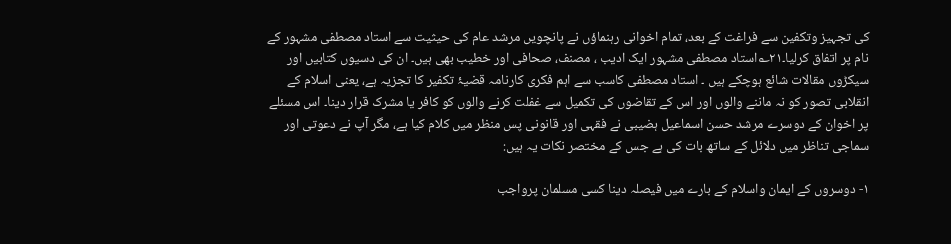کی تجہیز وتکفین سے فراغت کے بعد، تمام اخوانی رہنماؤں نے پانچویں مرشد عام کی حیثیت سے استاد مصطفی مشہور کے نام پر اتفاق کرلیا۔۲۱؎استاد مصطفی مشہور ایک ادیب ، مصنف، صحافی اور خطیب بھی ہیں۔ ان کی دسیوں کتابیں اور سیکڑوں مقالات شائع ہوچکے ہیں ۔ استاد مصطفی کاسب سے اہم فکری کارنامہ قضیۂ تکفیر کا تجزیہ ہے، یعنی اسلام کے انقلابی تصور کو نہ ماننے والوں اور اس کے تقاضوں کی تکمیل سے غفلت کرنے والوں کو کافر یا مشرک قرار دینا۔ اس مسئلے پر اخوان کے دوسرے مرشد حسن اسماعیل ہضیبی نے فقہی اور قانونی پس منظر میں کلام کیا ہے، مگر آپ نے دعوتی اور سماجی تناظر میں دلائل کے ساتھ بات کی ہے جس کے مختصر نکات یہ ہیں:

۱- دوسروں کے ایمان واسلام کے بارے میں فیصلہ دینا کسی مسلمان پرواجب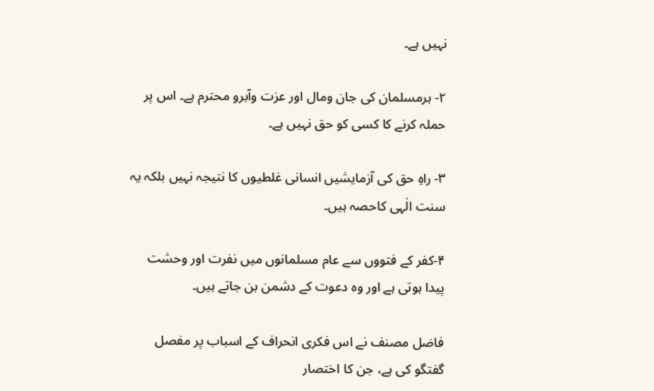نہیں ہے۔

۲- ہرمسلمان کی جان ومال اور عزت وآبرو محترم ہے۔ اس پر حملہ کرنے کا کسی کو حق نہیں ہے۔

۳- راہِ حق کی آزمایشیں انسانی غلطیوں کا نتیجہ نہیں بلکہ یہ سنت الٰہی کاحصہ ہیں۔

۴-کفر کے فتووں سے عام مسلمانوں میں نفرت اور وحشت پیدا ہوتی ہے اور وہ دعوت کے دشمن بن جاتے ہیں۔

فاضل مصنف نے اس فکری انحراف کے اسباب پر مفصل گفتگو کی ہے، جن کا اختصار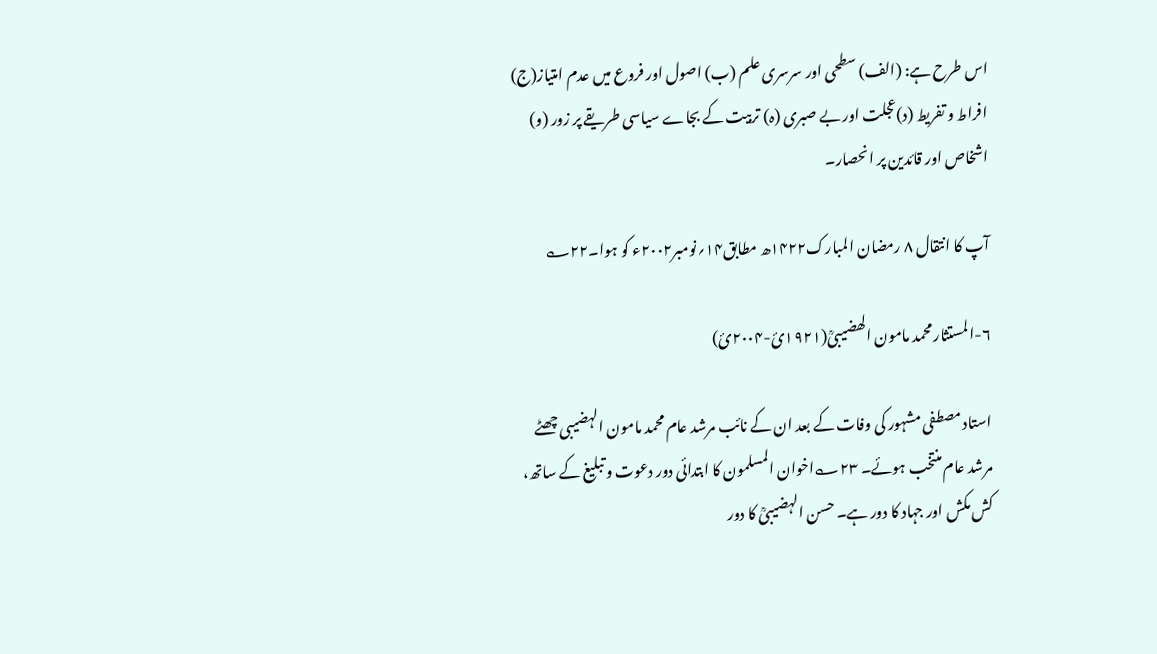اس طرح ہے: (الف) سطحی اور سرسری علم (ب) اصول اور فروع میں عدم امتیاز(ج) افراط و تفریط (د)عجلت اور بے صبری (ہ) تربیت کے بجاے سیاسی طریقے پر زور (و) اشخاص اور قائدین پر انحصار۔

آپ کا انتقال ۸ رمضان المبارک۱۴۲۲ھ مطابق۱۴؍نومبر۲۰۰۲ء کو ہوا۔۲۲؎

۶-المستثار محمد مامون الھضیبیؒ(۱۹۲۱ئ-۲۰۰۴ئ)

استاد مصطفی مشہور کی وفات کے بعد ان کے نائب مرشد عام محمد مامون الہضیبی چھٹے مرشد عام منتخب ہوئے۔ ۲۳؎اخوان المسلمون کا ابتدائی دور دعوت و تبلیغ کے ساتھ، کش مکش اور جہاد کا دور ہے۔ حسن الہضیبیؒ کا دور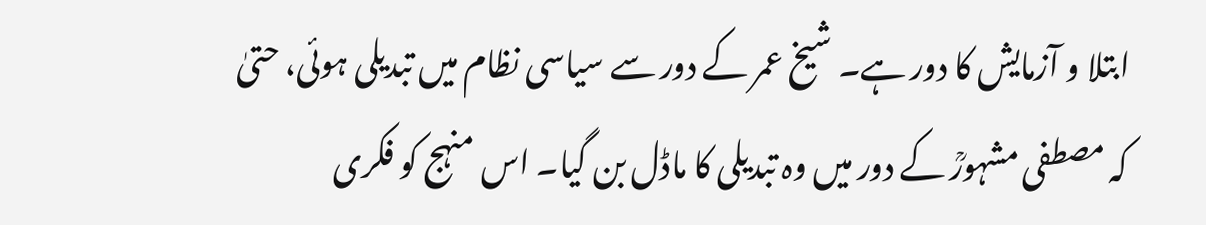ابتلا و آزمایش کا دور ہے۔ شیخ عمر کے دور سے سیاسی نظام میں تبدیلی ہوئی، حتیٰ کہ مصطفی مشہورؒ کے دور میں وہ تبدیلی کا ماڈل بن گیا۔ اس منہج کو فکری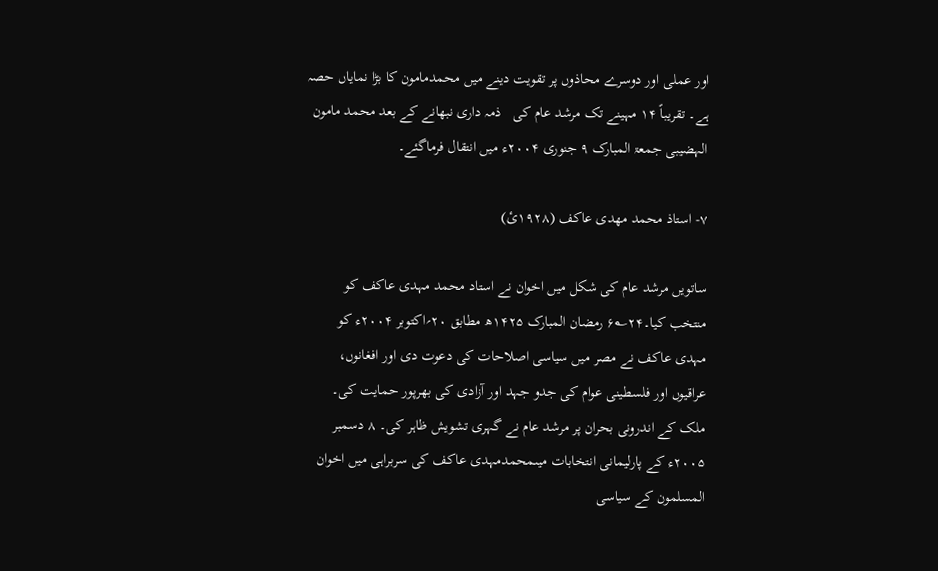اور عملی اور دوسرے محاذوں پر تقویت دینے میں محمدمامون کا بڑا نمایاں حصہ ہے۔ تقریباً ۱۴ مہینے تک مرشد عام کی   ذمہ داری نبھانے کے بعد محمد مامون الہضیبی جمعۃ المبارک ۹ جنوری ۲۰۰۴ء میں انتقال فرماگئے۔

۷- استاذ محمد مھدی عاکف (۱۹۲۸ئ)

ساتویں مرشد عام کی شکل میں اخوان نے استاد محمد مہدی عاکف کو منتخب کیا۔۲۴؎۶ رمضان المبارک ۱۴۲۵ھ مطابق ۲۰؍اکتوبر ۲۰۰۴ء کو مہدی عاکف نے مصر میں سیاسی اصلاحات کی دعوت دی اور افغانوں، عراقیوں اور فلسطینی عوام کی جدو جہد اور آزادی کی بھرپور حمایت کی۔ ملک کے اندرونی بحران پر مرشد عام نے گہری تشویش ظاہر کی۔ ۸ دسمبر ۲۰۰۵ء کے پارلیمانی انتخابات میںمحمدمہدی عاکف کی سربراہی میں اخوان المسلمون کے سیاسی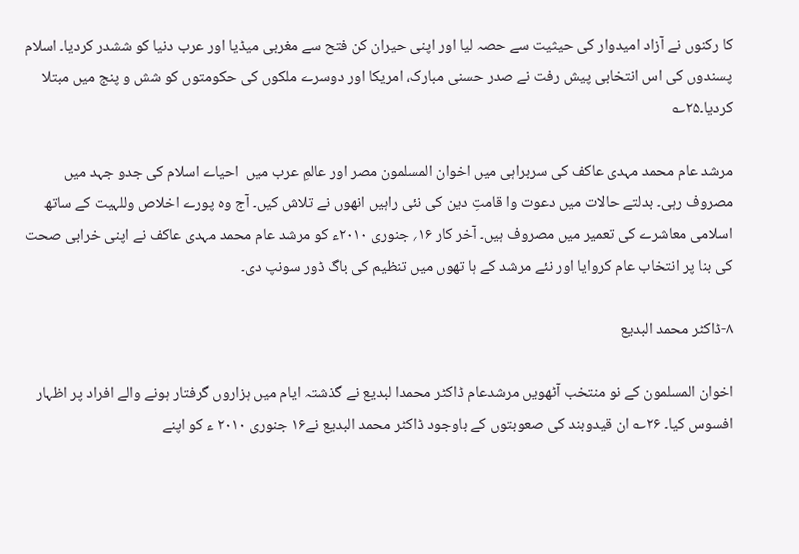کا رکنوں نے آزاد امیدوار کی حیثیت سے حصہ لیا اور اپنی حیران کن فتح سے مغربی میڈیا اور عرب دنیا کو ششدر کردیا۔ اسلام پسندوں کی اس انتخابی پیش رفت نے صدر حسنی مبارک، امریکا اور دوسرے ملکوں کی حکومتوں کو شش و پنج میں مبتلا کردیا۔۲۵؎

مرشد عام محمد مہدی عاکف کی سربراہی میں اخوان المسلمون مصر اور عالمِ عرب میں  احیاے اسلام کی جدو جہد میں مصروف رہی۔ بدلتے حالات میں دعوت وا قامتِ دین کی نئی راہیں انھوں نے تلاش کیں۔ آج وہ پورے اخلاص وللہیت کے ساتھ اسلامی معاشرے کی تعمیر میں مصروف ہیں۔ آخر کار ۱۶؍ جنوری ۲۰۱۰ء کو مرشد عام محمد مہدی عاکف نے اپنی خرابی صحت کی بنا پر انتخاب عام کروایا اور نئے مرشد کے ہا تھوں میں تنظیم کی باگ ڈور سونپ دی۔

۸-ڈاکٹر محمد البدیع

اخوان المسلمون کے نو منتخب آٹھویں مرشدعام ڈاکٹر محمدا لبدیع نے گذشتہ ایام میں ہزاروں گرفتار ہونے والے افراد پر اظہار افسوس کیا۔ ۲۶؎ ان قیدوبند کی صعوبتوں کے باوجود ڈاکٹر محمد البدیع نے۱۶ جنوری ۲۰۱۰ ء کو اپنے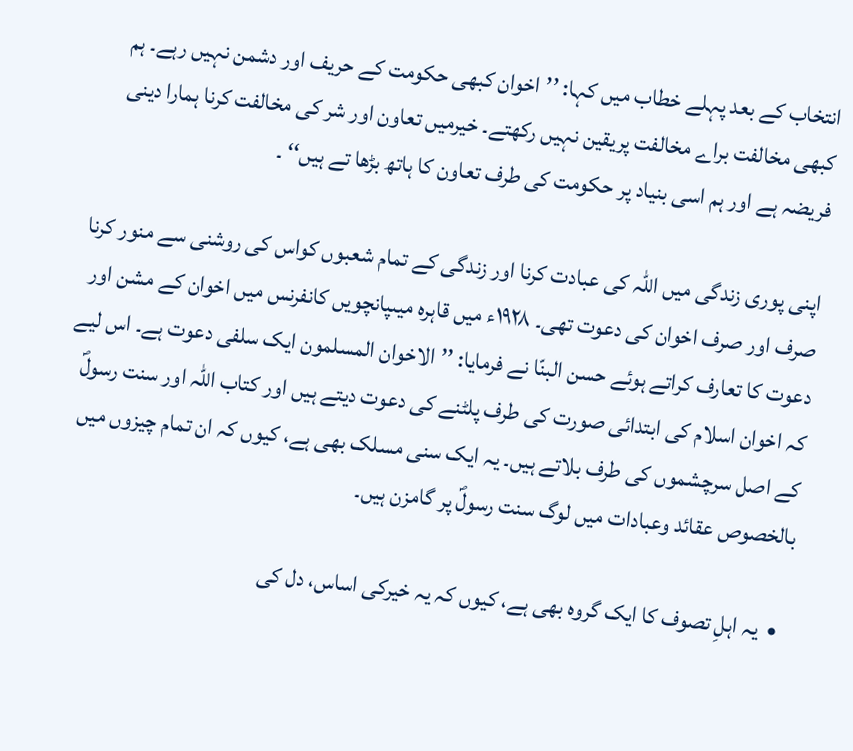انتخاب کے بعد پہلے خطاب میں کہا: ’’اخوان کبھی حکومت کے حریف اور دشمن نہیں رہے۔ ہم کبھی مخالفت براے مخالفت پریقین نہیں رکھتے۔ خیرمیں تعاون اور شر کی مخالفت کرنا ہمارا دینی فریضہ ہے اور ہم اسی بنیاد پر حکومت کی طرف تعاون کا ہاتھ بڑھا تے ہیں‘‘ ۔

اپنی پوری زندگی میں اللہ کی عبادت کرنا اور زندگی کے تمام شعبوں کواس کی روشنی سے منور کرنا صرف اور صرف اخوان کی دعوت تھی۔ ۱۹۲۸ء میں قاہرہ میںپانچویں کانفرنس میں اخوان کے مشن اور دعوت کا تعارف کراتے ہوئے حسن البنّا نے فرمایا: ’’الاخوان المسلمون ایک سلفی دعوت ہے۔ اس لیے کہ اخوان اسلام کی ابتدائی صورت کی طرف پلٹنے کی دعوت دیتے ہیں اور کتاب اللہ اور سنت رسولؐ کے اصل سرچشموں کی طرف بلاتے ہیں۔ یہ ایک سنی مسلک بھی ہے، کیوں کہ ان تمام چیزوں میں بالخصوص عقائد وعبادات میں لوگ سنت رسولؐ پر گامزن ہیں۔

  •  یہ اہلِ تصوف کا ایک گروہ بھی ہے، کیوں کہ یہ خیرکی اساس، دل کی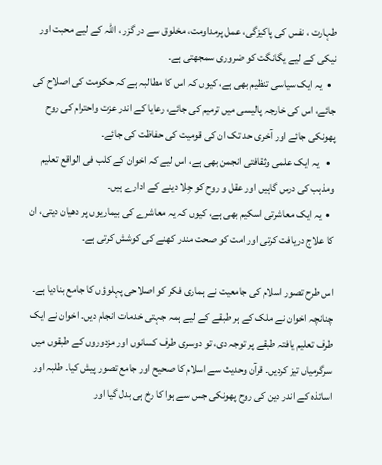طہارت ، نفس کی پاکیزگی، عمل پرمداومت، مخلوق سے در گزر ، اللہ کے لیے محبت اور نیکی کے لیے یگانگت کو ضروری سمجھتی ہے۔
  •  یہ ایک سیاسی تنظیم بھی ہے، کیوں کہ اس کا مطالبہ ہے کہ حکومت کی اصلاح کی جائے، اس کی خارجہ پالیسی میں ترمیم کی جائے، رعایا کے اندر عزت واحترام کی روح پھونکی جائے اور آخری حد تک ان کی قومیت کی حفاظت کی جائے۔
  •   یہ ایک علمی وثقافتی انجمن بھی ہے، اس لیے کہ اخوان کے کلب فی الواقع تعلیم ومذہب کی درس گاہیں اور عقل و روح کو جِلا دینے کے ادارے ہیں۔
  •  یہ ایک معاشرتی اسکیم بھی ہے، کیوں کہ یہ معاشرے کی بیماریوں پر دھیان دیتی، ان کا علاج دریافت کرتی اور امت کو صحت مندر کھنے کی کوشش کرتی ہے۔

اس طرح تصور اسلام کی جامعیت نے ہماری فکر کو اصلاحی پہلوؤں کا جامع بنادیا ہے۔ چنانچہ اخوان نے ملک کے ہر طبقے کے لیے ہمہ جہتی خدمات انجام دیں۔ اخوان نے ایک طرف تعلیم یافتہ طبقے پر توجہ دی، تو دوسری طرف کسانوں اور مزدوروں کے طبقوں میں سرگرمیاں تیز کردیں۔ قرآن وحدیث سے اسلام کا صحیح اور جامع تصور پیش کیا۔ طلبہ اور اساتذہ کے اندر دین کی روح پھونکی جس سے ہوا کا رخ ہی بدل گیا اور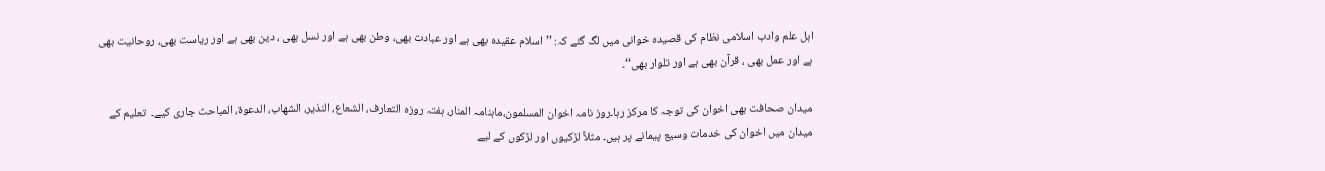اہل علم وادب اسلامی نظام کی قصیدہ خوانی میں لگ گئے کہ: ’’اسلام عقیدہ بھی ہے اور عبادت بھی، وطن بھی ہے اور نسل بھی ، دین بھی ہے اور ریاست بھی، روحانیت بھی ہے اور عمل بھی ، قرآن بھی ہے اور تلوار بھی‘‘۔

میدان صحافت بھی اخوان کی توجہ کا مرکز رہا۔روز نامہ اخوان المسلمون،ماہنامہ المنار، ہفتہ روزہ التعارف، الشعاع، النذیر، الشھاب، الدعوۃ، المباحث جاری کیے۔  تعلیم کے میدان میں اخوان کی خدمات وسیع پیمانے پر ہیں۔ مثلاً لڑکیوں اور لڑکوں کے لیے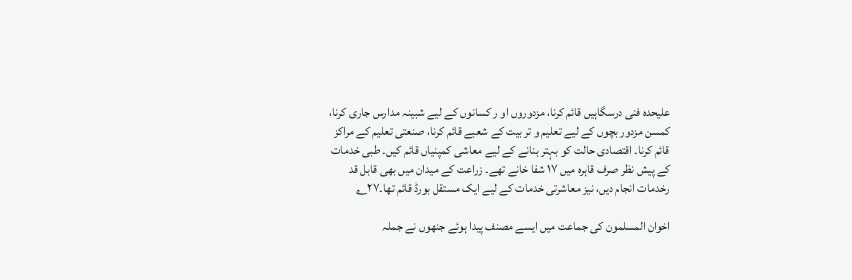علیحدہ فنی درسگاہیں قائم کرنا، مزدوروں او ر کسانوں کے لیے شبینہ مدارس جاری کرنا، کمسن مزدور بچوں کے لیے تعلیم و تر بیت کے شعبے قائم کرنا، صنعتی تعلیم کے مراکز قائم کرنا۔ اقتصادی حالت کو بہتر بنانے کے لیے معاشی کمپنیاں قائم کیں۔ طبی خدمات کے پیش نظر صرف قاہرہ میں ۱۷ شفا خانے تھے۔ زراعت کے میدان میں بھی قابل قد رخدمات انجام دیں، نیز معاشرتی خدمات کے لیے ایک مستقل بورڈ قائم تھا۔۲۷؎

اخوان المسلمون کی جماعت میں ایسے مصنف پیدا ہوئے جنھوں نے جملہ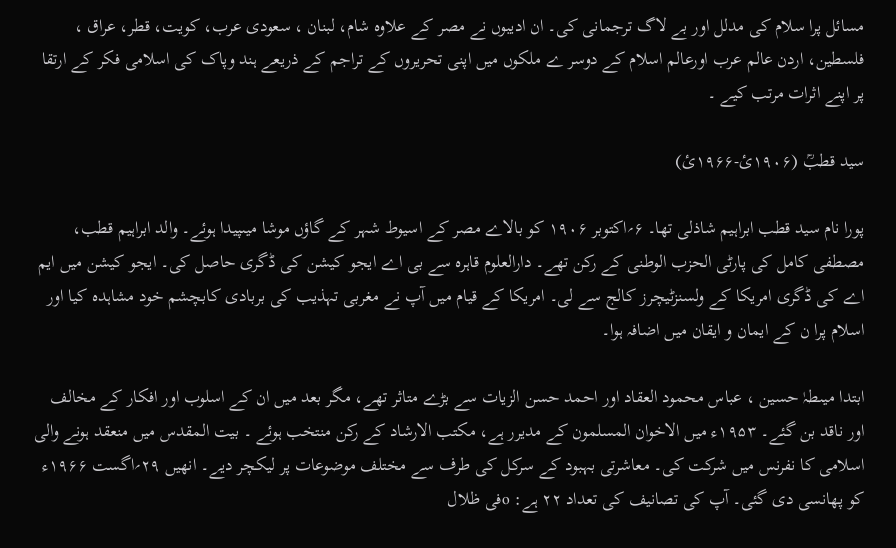مسائل پرا سلام کی مدلل اور بے لاگ ترجمانی کی۔ ان ادیبوں نے مصر کے علاوہ شام، لبنان ، سعودی عرب، کویت، قطر، عراق ، فلسطین، اردن عالم عرب اورعالم اسلام کے دوسر ے ملکوں میں اپنی تحریروں کے تراجم کے ذریعے ہند وپاک کی اسلامی فکر کے ارتقا پر اپنے اثرات مرتب کیے ۔

سید قطبؒ (۱۹۰۶ئ-۱۹۶۶ئ)

پورا نام سید قطب ابراہیم شاذلی تھا۔ ۶؍اکتوبر ۱۹۰۶ کو بالاے مصر کے اسیوط شہر کے گاؤں موشا میںپیدا ہوئے۔ والد ابراہیم قطب، مصطفی کامل کی پارٹی الحزب الوطنی کے رکن تھے۔ دارالعلوم قاہرہ سے بی اے ایجو کیشن کی ڈگری حاصل کی۔ ایجو کیشن میں ایم اے کی ڈگری امریکا کے ولسنزٹیچرز کالج سے لی۔ امریکا کے قیام میں آپ نے مغربی تہذیب کی بربادی کابچشم خود مشاہدہ کیا اور اسلام پرا ن کے ایمان و ایقان میں اضافہ ہوا۔

ابتدا میںطہٰ حسین ، عباس محمود العقاد اور احمد حسن الزیات سے بڑے متاثر تھے، مگر بعد میں ان کے اسلوب اور افکار کے مخالف اور ناقد بن گئے۔ ۱۹۵۳ء میں الاخوان المسلمون کے مدیرر ہے، مکتب الارشاد کے رکن منتخب ہوئے ۔ بیت المقدس میں منعقد ہونے والی اسلامی کا نفرنس میں شرکت کی۔ معاشرتی بہبود کے سرکل کی طرف سے مختلف موضوعات پر لیکچر دیے۔ انھیں ۲۹؍اگست ۱۹۶۶ء کو پھانسی دی گئی۔ آپ کی تصانیف کی تعداد ۲۲ ہے: oفی ظلال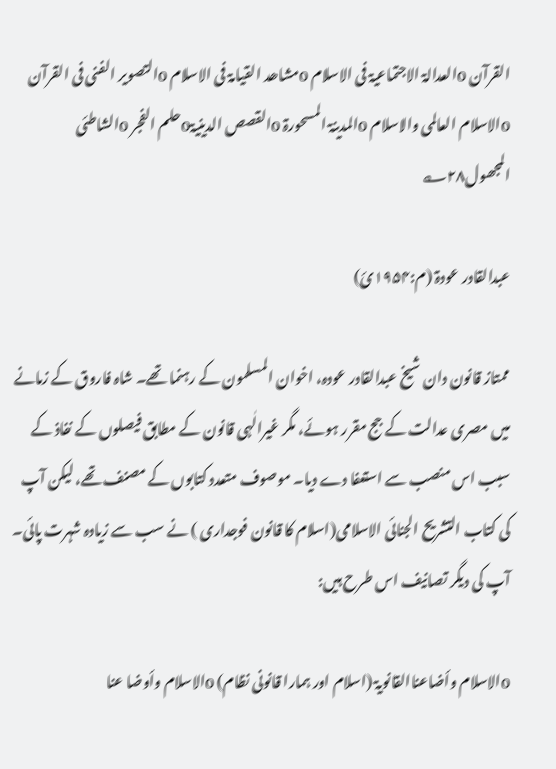القرآن oالعدالۃ الاجتماعیۃ فی الاسلام oمشاھد القیامۃ فی الاسلام oالتصویر الفنی فی القرآن oالاسلام العالمی والاسلام oالمدینۃ المسحورۃ oالقصص الدینیۃoحلم الفجر oالشاطئی المجھول۲۸؎

عبدالقادر عودۃ (م:۱۹۵۴ئ)

ممتاز قانون دان شیخ عبدالقادر عودہ، اخوان المسلمون کے رہنما تھے۔ شاہ فاروق کے زمانے میں مصری عدالت کے جج مقرر ہوئے، مگر غیرالٰہی قانون کے مطابق فیصلوں کے نفاذ کے سبب اس منصب سے استعفا دے دیا۔ موصوف متعدد کتابوں کے مصنف تھے، لیکن آپ کی کتاب التشریح الجنائی الاسلامی(اسلام کا قانون فوجداری ) نے سب سے زیادہ شہرت پائی۔ آپ کی دیگر تصانیف اس طرح ہیں:

oالاسلام وأضاعناالقانویۃ (اسلام اور ہمارا قانونی نظام) oالاسلام وأوضا عنا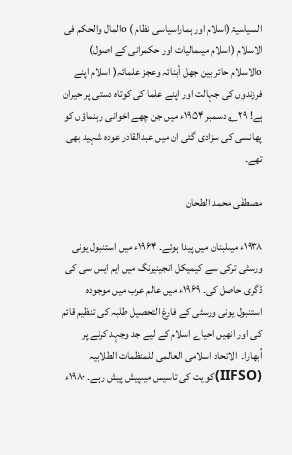السیاسیۃ(اسلام اور ہماراسیاسی نظام ) oالمال والحکم فی الاسلام (اسلام میںمالیات اور حکمرانی کے اصول) oالاسلام حائر بین جھل أبنائہ وعجز علمائہ( اسلام اپنے فرزندوں کی جہالت اور اپنے علما کی کوتاہ دستی پر حیران ہے! ۲۹؎ دسمبر ۱۹۵۴ء میں جن چھے اخوانی رہنماؤں کو پھانسی کی سزادی گئی ان میں عبدالقادر عودہ شہید بھی تھے۔

مصطفٰی محمد الطحان

۱۹۳۸ء میںلبنان میں پیدا ہوئے۔ ۱۹۶۴ء میں استنبول یونی ورسٹی ترکی سے کیمیکل انجینیرنگ میں ایم ایس سی کی ڈگری حاصل کی۔ ۱۹۶۹ء میں عالم عرب میں موجودہ استنبول یونی ورسٹی کے فارغ التحصیل طلبہ کی تنظیم قائم کی اور انھیں احیاے اسلام کے لیے جد وجہد کرنے پر اُبھارا۔  الاتحاد اسلامی العالمی للمنظمات الطلابیہ (IIFSO)کو یت کی تاسیس میںپیش پیش رہے۔ ۱۹۸۰ء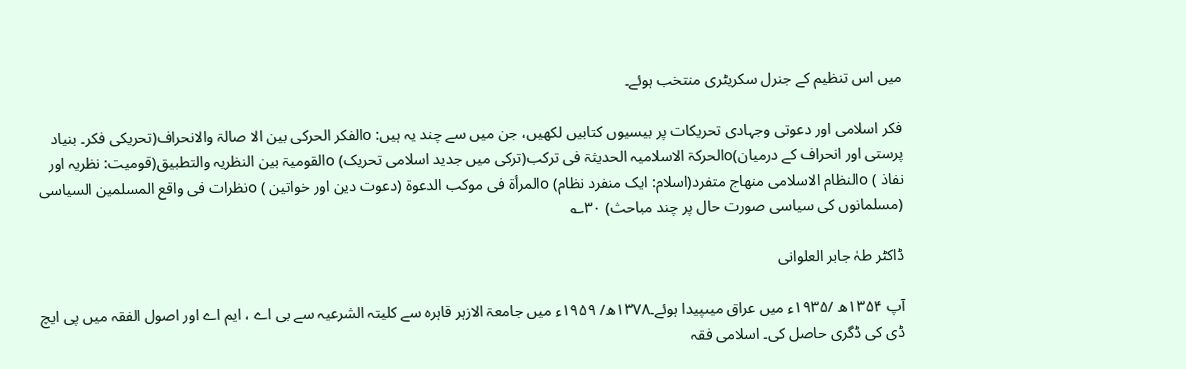میں اس تنظیم کے جنرل سکریٹری منتخب ہوئے۔

فکر اسلامی اور دعوتی وجہادی تحریکات پر بیسیوں کتابیں لکھیں، جن میں سے چند یہ ہیں: oالفکر الحرکی بین الا صالۃ والانحراف(تحریکی فکر۔ بنیاد پرستی اور انحراف کے درمیان)oالحرکۃ الاسلامیہ الحدیثۃ فی ترکب(ترکی میں جدید اسلامی تحریک) oالقومیۃ بین النظریہ والتطبیق(قومیت: نظریہ اور نفاذ ) oالنظام الاسلامی منھاج متفرد(اسلام: ایک منفرد نظام) oالمرأۃ فی موکب الدعوۃ (دعوت دین اور خواتین ) oنظرات فی واقع المسلمین السیاسی (مسلمانوں کی سیاسی صورت حال پر چند مباحث) ۳۰؎

ڈاکٹر طہٰ جابر العلوانی

آپ ۱۳۵۴ھ /۱۹۳۵ء میں عراق میںپیدا ہوئے۔۱۳۷۸ھ/ ۱۹۵۹ء میں جامعۃ الازہر قاہرہ سے کلیتہ الشرعیہ سے بی اے ، ایم اے اور اصول الفقہ میں پی ایچ ڈی کی ڈگری حاصل کی۔ اسلامی فقہ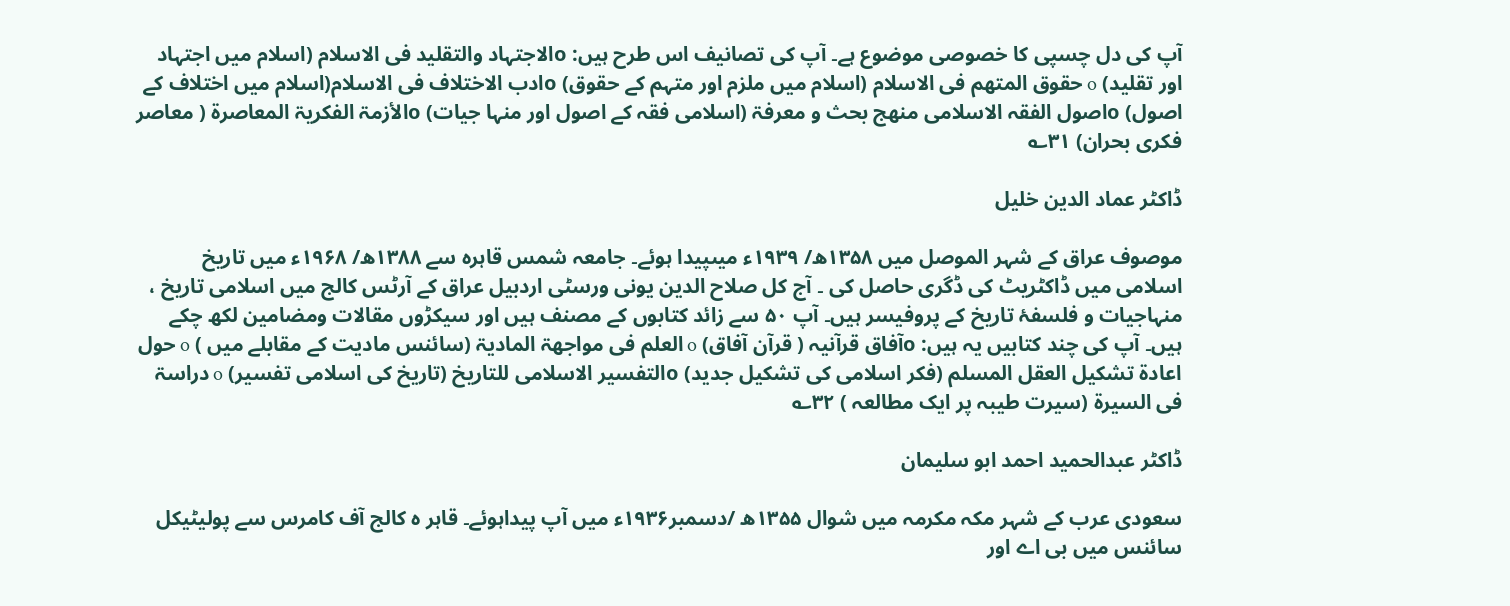آپ کی دل چسپی کا خصوصی موضوع ہے۔ آپ کی تصانیف اس طرح ہیں: oالاجتہاد والتقلید فی الاسلام (اسلام میں اجتہاد اور تقلید) o حقوق المتھم فی الاسلام (اسلام میں ملزم اور متہم کے حقوق) oادب الاختلاف فی الاسلام(اسلام میں اختلاف کے اصول) oاصول الفقہ الاسلامی منھج بحث و معرفۃ (اسلامی فقہ کے اصول اور منہا جیات) oالأزمۃ الفکریۃ المعاصرۃ ( معاصر فکری بحران) ۳۱؎

ڈاکٹر عماد الدین خلیل

موصوف عراق کے شہر الموصل میں ۱۳۵۸ھ/ ۱۹۳۹ء میںپیدا ہوئے۔ جامعہ شمس قاہرہ سے ۱۳۸۸ھ/ ۱۹۶۸ء میں تاریخ اسلامی میں ڈاکٹریٹ کی ڈگری حاصل کی ۔ آج کل صلاح الدین یونی ورسٹی اردبیل عراق کے آرٹس کالج میں اسلامی تاریخ ، منہاجیات و فلسفۂ تاریخ کے پروفیسر ہیں۔ آپ ۵۰ سے زائد کتابوں کے مصنف ہیں اور سیکڑوں مقالات ومضامین لکھ چکے ہیں۔ آپ کی چند کتابیں یہ ہیں: oآفاق قرآنیہ ( قرآن آفاق) o العلم فی مواجھۃ المادیۃ (سائنس مادیت کے مقابلے میں ) o حول اعادۃ تشکیل العقل المسلم (فکر اسلامی کی تشکیل جدید) oالتفسیر الاسلامی للتاریخ (تاریخ کی اسلامی تفسیر) o دراسۃ فی السیرۃ (سیرت طیبہ پر ایک مطالعہ ) ۳۲؎

ڈاکٹر عبدالحمید احمد ابو سلیمان

سعودی عرب کے شہر مکہ مکرمہ میں شوال ۱۳۵۵ھ /دسمبر۱۹۳۶ء میں آپ پیداہوئے۔ قاہر ہ کالج آف کامرس سے پولیٹیکل سائنس میں بی اے اور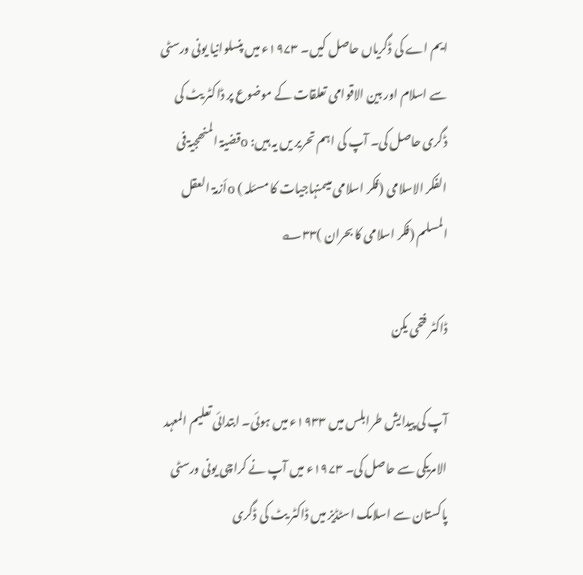ایم اے کی ڈگریاں حاصل کیں۔ ۱۹۷۳ء میں پنسلوانیا یونی ورسٹی سے اسلام اور بین الاقوامی تعلقات کے موضوع پر ڈاکٹر یٹ کی ڈگری حاصل کی۔ آپ کی اہم تحریر یں یہ ہیں: oقضیۃ المنھجیۃ فی الفکر الاسلامی (فکر اسلامی میںمنہاجیات کا مسئلہ ) oأزمۃ العقل المسلم (فکر اسلامی کا بحران )۳۳؎

ڈاکٹر فتحی یکن

آپ کی پیدایش طرابلس میں ۱۹۳۳ء میں ہوئی۔ ابتدائی تعلیم المعہد الامریکی سے حاصل کی۔ ۱۹۷۳ء میں آپ نے کراچی یونی ورسٹی پاکستان سے اسلامک اسٹڈیز میں ڈاکٹر یٹ کی ڈگری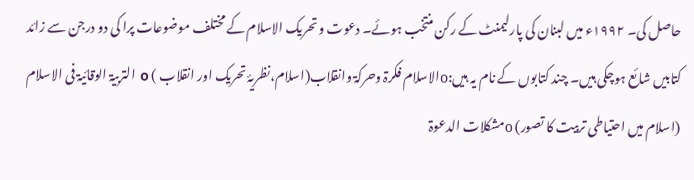حاصل کی۔ ۱۹۹۲ء میں لبنان کی پارلیمنٹ کے رکن منتخب ہوئے۔ دعوت و تحریک الاسلام کے مختلف موضوعات پرا کی دو درجن سے زائد کتابیں شائع ہوچکی ہیں۔ چند کتابوں کے نام یہ ہیں:oالاسلام فکرۃ وحرکۃ وانقلاب(اسلام،نظریۂ تحریک اور انقلاب ) o التربیۃ الوقائیۃ فی الاسلام (اسلام میں احتیاطی تربیت کا تصور) oمشکلات الدعوۃ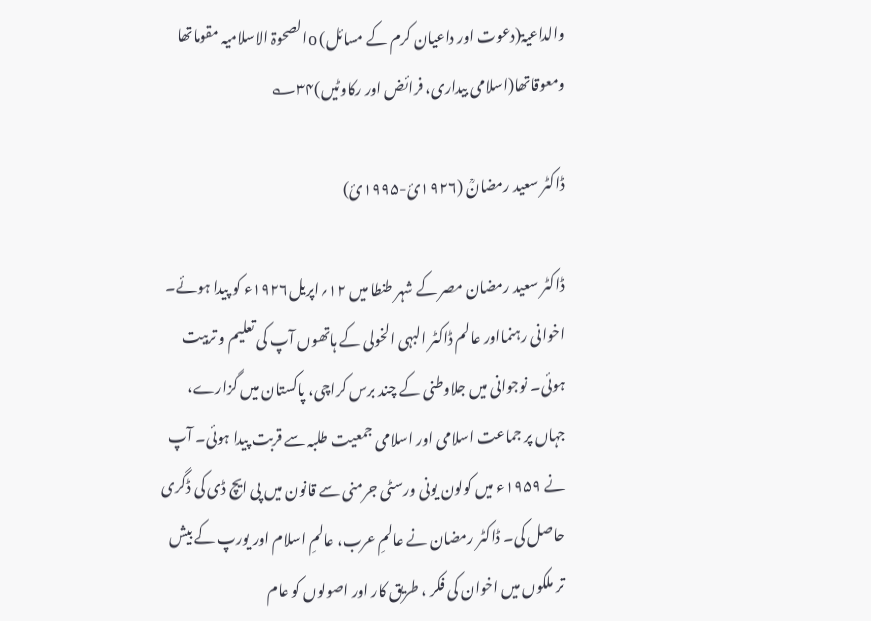والداعیۃ(دعوت اور داعیان کرم کے مسائل) oالصحوۃ الاسلامیہ مقوماتھا ومعوقاتھا(اسلامی بیداری، فرائض اور رکاوٹیں)۳۴؎

ڈاکٹر سعید رمضانؒ (۱۹۲۶ئ-۱۹۹۵ئ)

ڈاکٹر سعید رمضان مصر کے شہر طنطا میں ۱۲؍اپریل۱۹۲۶ء کو پیدا ہوئے۔ اخوانی رہنمااور عالم ڈاکٹر البہی الخولی کے ہاتھوں آپ کی تعلیم و تربیت ہوئی۔ نوجوانی میں جلاوطنی کے چند برس کراچی، پاکستان میں گزارے، جہاں پر جماعت اسلامی اور اسلامی جمعیت طلبہ سے قربت پیدا ہوئی۔ آپ نے ۱۹۵۹ء میں کولون یونی ورسٹی جرمنی سے قانون میں پی ایچ ڈی کی ڈگری حاصل کی۔ ڈاکٹر رمضان نے عالمِ عرب، عالمِ اسلام اور یورپ کے بیش تر ملکوں میں اخوان کی فکر ، طریق کار اور اصولوں کو عام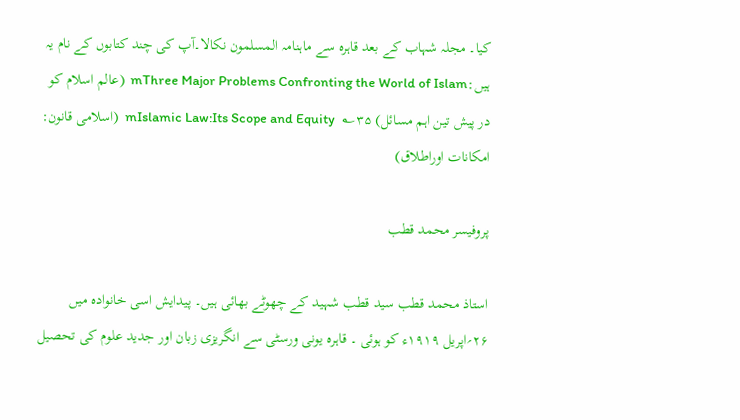کیا۔ مجلہ شہاب کے بعد قاہرہ سے ماہنامہ المسلمون نکالا۔آپ کی چند کتابوں کے نام یہ ہیں:mThree Major Problems Confronting the World of Islam  (عالم اسلام کو در پیش تین اہم مسائل) ۳۵؎  mIslamic Law:Its Scope and Equity  (اسلامی قانون: امکانات اوراطلاق)

پروفیسر محمد قطب

استاذ محمد قطب سید قطب شہید کے چھوٹے بھائی ہیں۔ پیدایش اسی خانوادہ میں ۲۶؍اپریل ۱۹۱۹ء کو ہوئی ۔ قاہرہ یونی ورسٹی سے انگریزی زبان اور جدید علوم کی تحصیل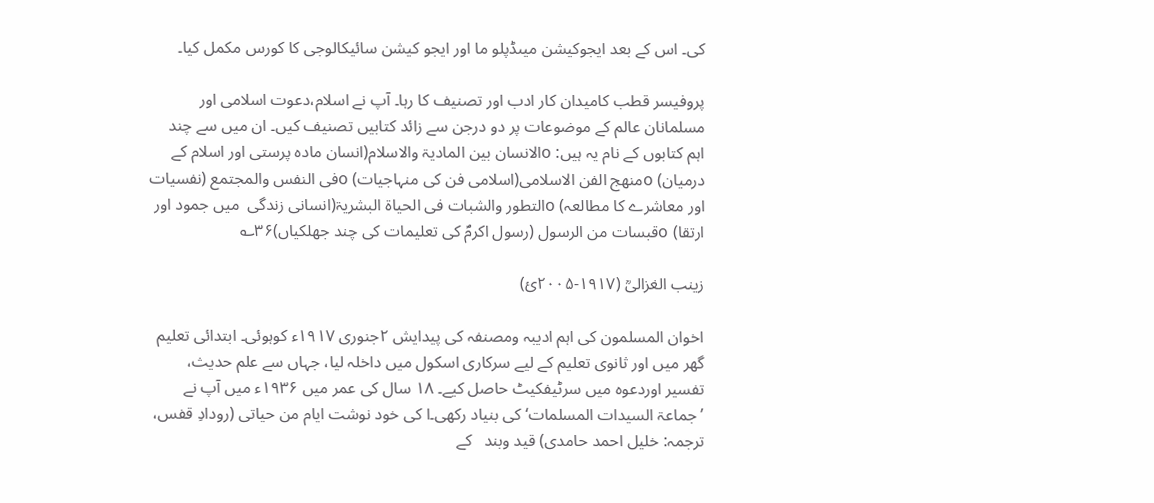کی۔ اس کے بعد ایجوکیشن میںڈپلو ما اور ایجو کیشن سائیکالوجی کا کورس مکمل کیا۔

پروفیسر قطب کامیدان کار ادب اور تصنیف کا رہا۔ آپ نے اسلام،دعوت اسلامی اور مسلمانان عالم کے موضوعات پر دو درجن سے زائد کتابیں تصنیف کیں۔ ان میں سے چند اہم کتابوں کے نام یہ ہیں: oالانسان بین المادیۃ والاسلام(انسان مادہ پرستی اور اسلام کے درمیان) oمنھج الفن الاسلامی(اسلامی فن کی منہاجیات) oفی النفس والمجتمع (نفسیات اور معاشرے کا مطالعہ) oالتطور والشبات فی الحیاۃ البشریۃ(انسانی زندگی  میں جمود اور ارتقا) oقبسات من الرسول (رسول اکرمؐ کی تعلیمات کی چند جھلکیاں)۳۶؎

زینب الغزالیؒ (۱۹۱۷-۲۰۰۵ئ)

اخوان المسلمون کی اہم ادیبہ ومصنفہ کی پیدایش ۲جنوری ۱۹۱۷ء کوہوئی۔ ابتدائی تعلیم گھر میں اور ثانوی تعلیم کے لیے سرکاری اسکول میں داخلہ لیا، جہاں سے علم حدیث، تفسیر اوردعوہ میں سرٹیفکیٹ حاصل کیے۔ ۱۸ سال کی عمر میں ۱۹۳۶ء میں آپ نے ’جماعۃ السیدات المسلمات‘ کی بنیاد رکھی۔ا کی خود نوشت ایام من حیاتی (رودادِ قفس، ترجمہ: خلیل احمد حامدی) قید وبند   کے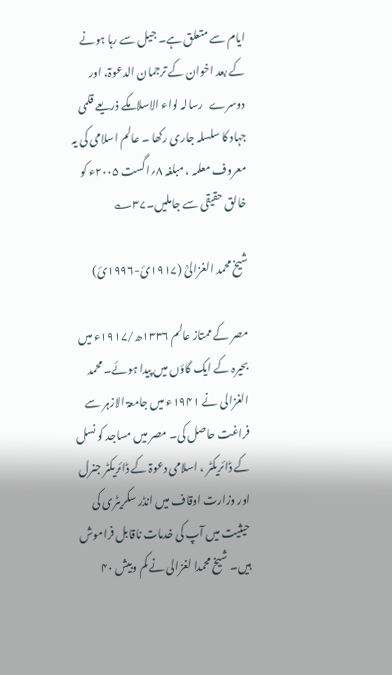ایام سے متعلق ہے۔ جیل سے رہا ہونے کے بعد اخوان کے ترجمان الدعوۃ، اور دوسرے   رسالہ لواء الاسلامکے ذریعے قلمی جہاد کا سلسلہ جاری رکھا ۔ عالم اسلامی کی یہ معروف معلمہ ، مبلغہ ۸؍اگست ۲۰۰۵ء کو خالق حقیقی سے جاملیں۔۳۷؎

شیخ محمد الغزالیؒ (۱۹۱۷ئ-۱۹۹۶ئ)

مصر کے ممتاز عالم ۱۳۳۶ھ/۱۹۱۷ء میں بحیرہ کے ایک گاؤں میں پیدا ہوئے۔ محمد الغزالی نے ۱۹۴۱ء میں جامعۃ الازہر سے فراغت حاصل کی۔ مصر میں مساجد کو نسل کے ڈائریکٹر ، اسلامی دعوۃ کے ڈائریکٹر جنرل اور وزارت اوقاف میں انڈر سکریٹری کی حیثیت میں آپ کی خدمات ناقابل فراموش ہیں۔ شیخ محمدا لغزالی نے کم وبیش ۴۰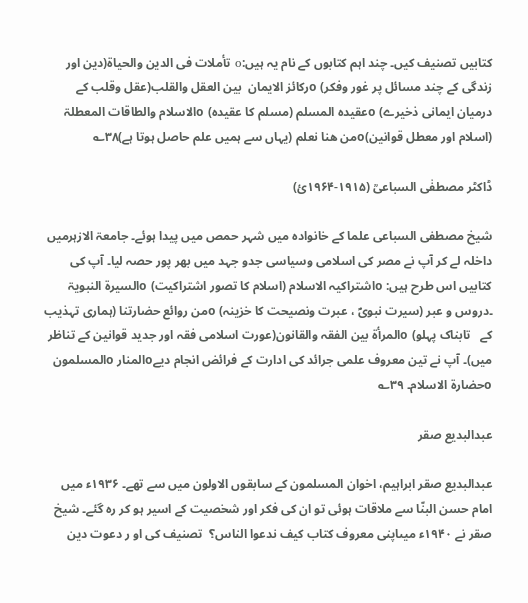کتابیں تصنیف کیں۔ چند اہم کتابوں کے نام یہ ہیں:o تأملات فی الدین والحیاۃ(دین اور زندگی کے چند مسائل پر غور وفکر) oرکائز الایمان  بین العقل والقلب(عقل وقلب کے درمیان ایمانی ذخیرے) oعقیدہ المسلم (مسلم کا عقیدہ) oالاسلام والطاقات المعطلۃ (اسلام اور معطل قوانین)oمن ھنا نعلم (یہاں سے ہمیں علم حاصل ہوتا ہے)۳۸؎

ڈاکٹر مصطفٰی السباعیؒ (۱۹۱۵-۱۹۶۴ئ)

شیخ مصطفی السباعی علما کے خانوادہ میں شہر حمص میں پیدا ہوئے۔ جامعۃ الازہرمیں داخلہ لے کر آپ نے مصر کی اسلامی وسیاسی جدو جہد میں بھر پور حصہ لیا۔ آپ کی کتابیں اس طرح ہیں: oاشتراکیہ الاسلام (اسلام کا تصور اشتراکیت) oالسیرۃ النبویۃ ۔دروس و عبر (سیرت نبویؐ ، عبرت ونصیحت کا خزینہ) oمن روائع حضارتنا (ہماری تہذیب کے   تابناک پہلو) oالمرأۃ بین الفقہ والقانون(عورت اسلامی فقہ اور جدید قوانین کے تناظر میں)۔ آپ نے تین معروف علمی جرائد کی ادارت کے فرائض انجام دیےoالمنار oالمسلمون oحضارۃ الاسلام۔ ۳۹؎

عبدالبدیع صقر

عبدالبدیع صقر ابراہیم، اخوان المسلمون کے سابقوں الاولون میں سے تھے۔ ۱۹۳۶ء میں امام حسن البنّا سے ملاقات ہوئی تو ان کی فکر اور شخصیت کے اسیر ہو کر رہ گئے۔ شیخ صقر نے ۱۹۴۰ء میںاپنی معروف کتاب کیف ندعوا الناس؟  تصنیف کی او ر دعوت دین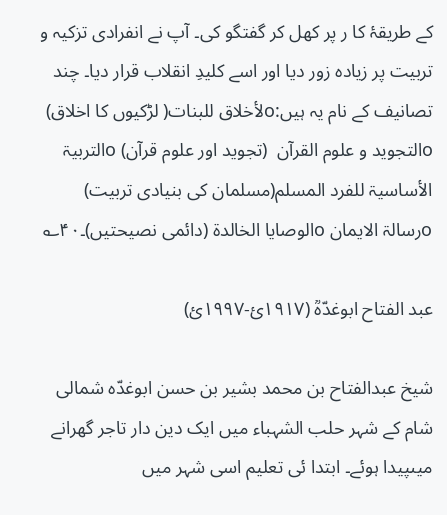کے طریقۂ کا ر پر کھل کر گفتگو کی۔ آپ نے انفرادی تزکیہ و تربیت پر زیادہ زور دیا اور اسے کلیدِ انقلاب قرار دیا۔ چند تصانیف کے نام یہ ہیں:oلأخلاق للبنات( لڑکیوں کا اخلاق) oالتجوید و علوم القرآن  (تجوید اور علوم قرآن) oالتربیۃ الأساسیۃ للفرد المسلم(مسلمان کی بنیادی تربیت) oرسالۃ الایمان oالوصایا الخالدۃ (دائمی نصیحتیں)۔۴۰؎

عبد الفتاح ابوغدّہؒ (۱۹۱۷ئ-۱۹۹۷ئ)

شیخ عبدالفتاح بن محمد بشیر بن حسن ابوغدّہ شمالی شام کے شہر حلب الشہباء میں ایک دین دار تاجر گھرانے میںپیدا ہوئے۔ ابتدا ئی تعلیم اسی شہر میں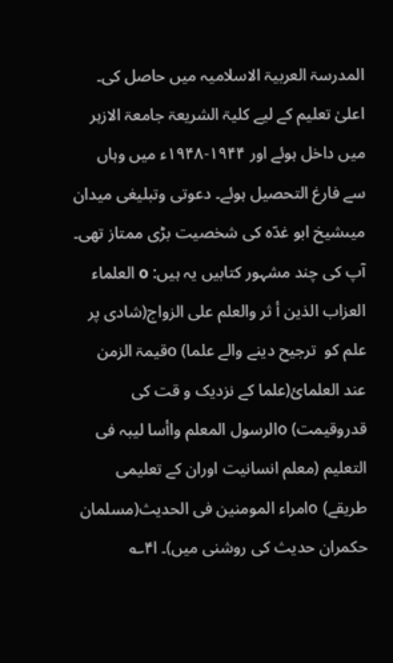المدرسۃ العربیۃ الاسلامیہ میں حاصل کی۔ اعلیٰ تعلیم کے لیے کلیۃ الشریعۃ جامعۃ الازہر میں داخل ہوئے اور ۱۹۴۴-۱۹۴۸ء میں وہاں سے فارغ التحصیل ہوئے۔ دعوتی وتبلیغی میدان میںشیخ ابو غدّہ کی شخصیت بڑی ممتاز تھی۔ آپ کی چند مشہور کتابیں یہ ہیں: o العلماء العزاب الذین أ ثر والعلم علی الزواج(شادی پر علم کو  ترجیح دینے والے علما) oقیمۃ الزمن عند العلمائ(علما کے نزدیک و قت کی قدروقیمت) oالرسول المعلم واأسا لیبہ فی التعلیم (معلم انسانیت اوران کے تعلیمی طریقے) oامراء المومنین فی الحدیث(مسلمان حکمران حدیث کی روشنی میں)۔ ا۴؎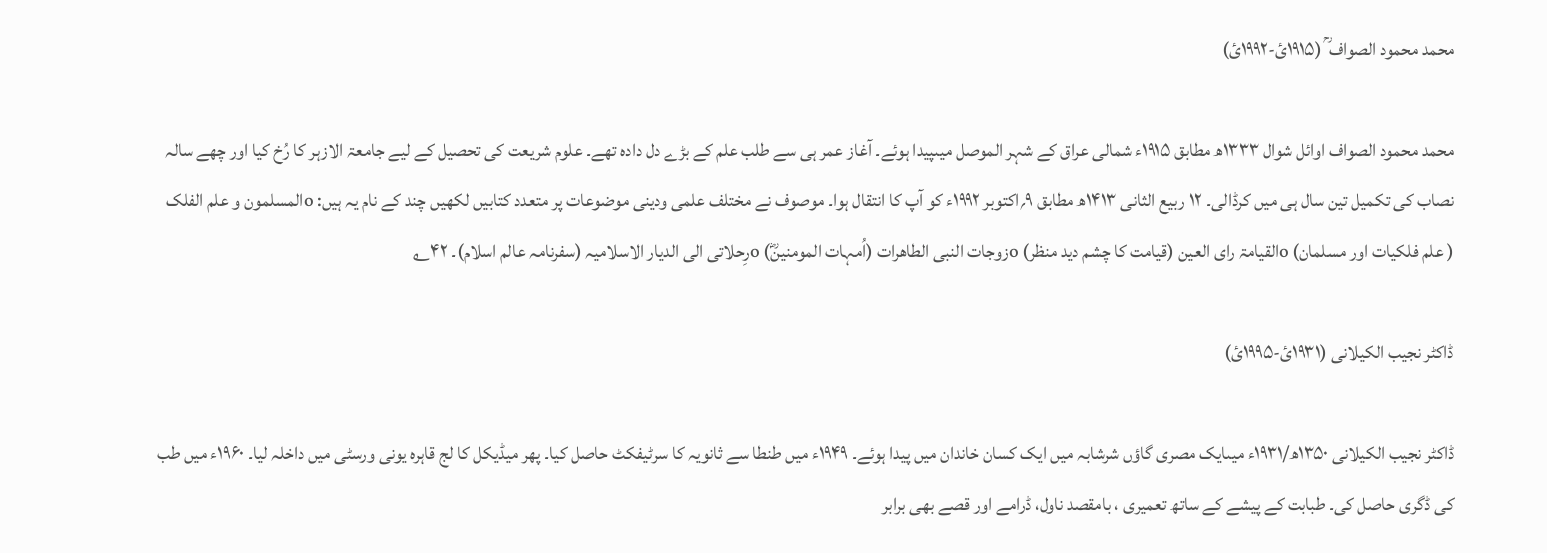محمد محمود الصواف ؒ (۱۹۱۵ئ-۱۹۹۲ئ)

محمد محمود الصواف اوائل شوال ۱۳۳۳ھ مطابق ۱۹۱۵ء شمالی عراق کے شہر الموصل میںپیدا ہوئے۔ آغاز عمر ہی سے طلب علم کے بڑے دل دادہ تھے۔ علوم شریعت کی تحصیل کے لیے جامعۃ الازہر کا رُخ کیا اور چھے سالہ نصاب کی تکمیل تین سال ہی میں کرڈالی۔ ۱۲ ربیع الثانی ۱۴۱۳ھ مطابق ۹؍اکتوبر ۱۹۹۲ء کو آپ کا انتقال ہوا۔ موصوف نے مختلف علمی ودینی موضوعات پر متعدد کتابیں لکھیں چند کے نام یہ ہیں: oالمسلمون و علم الفلک ( علم فلکیات اور مسلمان) oالقیامۃ رای العین (قیامت کا چشم دید منظر) oزوجات النبی الطاھرات (اُمہات المومنینؓ) oرِحلاتی الی الدیار الاسلامیہ (سفرنامہ عالم اسلام)۔ ۴۲؎

ڈاکٹر نجیب الکیلانی (۱۹۳۱ئ-۱۹۹۵ئ)

ڈاکٹر نجیب الکیلانی ۱۳۵۰ھ/۱۹۳۱ء میںایک مصری گاؤں شرشابہ میں ایک کسان خاندان میں پیدا ہوئے۔ ۱۹۴۹ء میں طنطا سے ثانویہ کا سرٹیفکٹ حاصل کیا۔ پھر میڈیکل کا لج قاہرہ یونی ورسٹی میں داخلہ لیا۔ ۱۹۶۰ء میں طب کی ڈگری حاصل کی۔ طبابت کے پیشے کے ساتھ تعمیری ، بامقصد ناول، ڈرامے اور قصے بھی برابر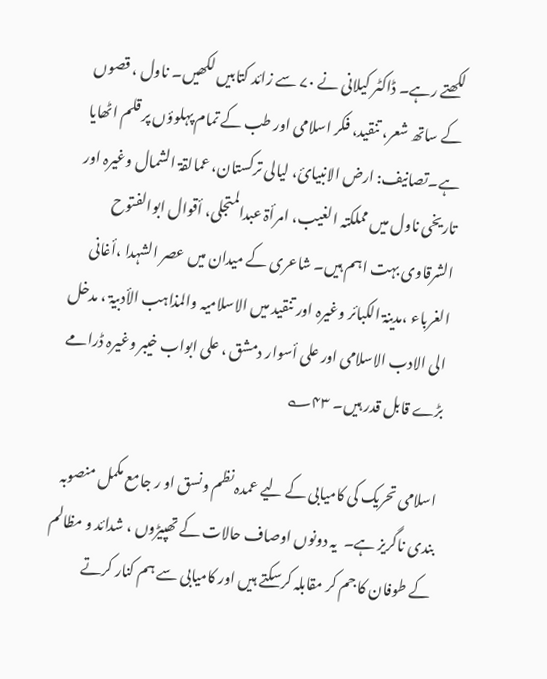لکھتے رہے۔ ڈاکٹر کیلانی نے ۷۰ سے زائد کتابیں لکھیں۔ ناول ، قصوں کے ساتھ شعر، تنقید، فکر اسلامی اور طب کے تمام پہلوؤں پر قلم اٹھایا ہے۔تصانیف: ارض الانبیائ، لیالی ترکستان، عمالقۃ الشمال وغیرہ اور تاریخی ناول میں مملکتہ الغیب، امرأۃ عبدالمتجلی، أقوال ابوالفتوح الشرقاوی بہت اہم ہیں۔ شاعری کے میدان میں عصر الشہدا ،أغانی الغرباء ،مدینۃ الکبائر وغیرہ اور تنقید میں الاسلامیہ والمذاہب الأدبیۃ ، مدخل الی الادب الاسلامی اور علی أسوار دمشق ، علی ابواب خیبر وغیرہ ڈرامے بڑے قابل قدر ہیں۔ ۴۳؎

اسلامی تحریک کی کامیابی کے لیے عمدہ نظم ونسق او ر جامع مکمل منصوبہ بندی ناگریز ہے۔  یہ دونوں اوصاف حالات کے تھپیڑوں ، شدائد و مظالم کے طوفان کا جم کر مقابلہ کرسکتے ہیں اور کامیابی سے ہم کنار کرتے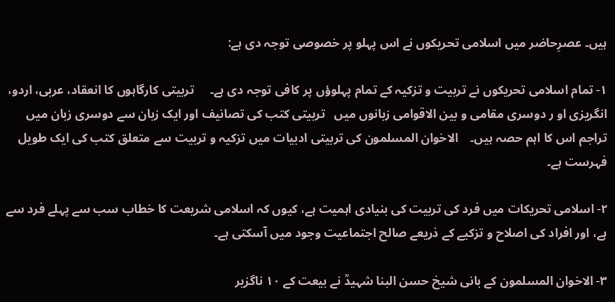ہیں۔ عصرِحاضر میں اسلامی تحریکوں نے اس پہلو پر خصوصی توجہ دی ہے:

۱- تمام اسلامی تحریکوں نے تربیت و تزکیہ کے تمام پہلوؤں پر کافی توجہ دی ہے۔     تربیتی کارگاہوں کا انعقاد، عربی، اردو، انگریزی او ر دوسری مقامی و بین الاقوامی زبانوں میں   تربیتی کتب کی تصانیف اور ایک زبان سے دوسری زبان میں تراجم اس کا اہم حصہ ہیں۔    الاخوان المسلمون کی تربیتی ادبیات میں تزکیہ و تربیت سے متعلق کتب کی ایک طویل فہرست ہے۔

۲- اسلامی تحریکات میں فرد کی تربیت کی بنیادی اہمیت ہے، کیوں کہ اسلامی شریعت کا خطاب سب سے پہلے فرد سے ہے، اور افراد کی اصلاح و تزکیے کے ذریعے صالح اجتماعیت وجود میں آسکتی ہے۔

۳- الاخوان المسلمون کے بانی شیخ حسن البنا شہیدؒ نے بیعت کے ۱۰ ناگزیر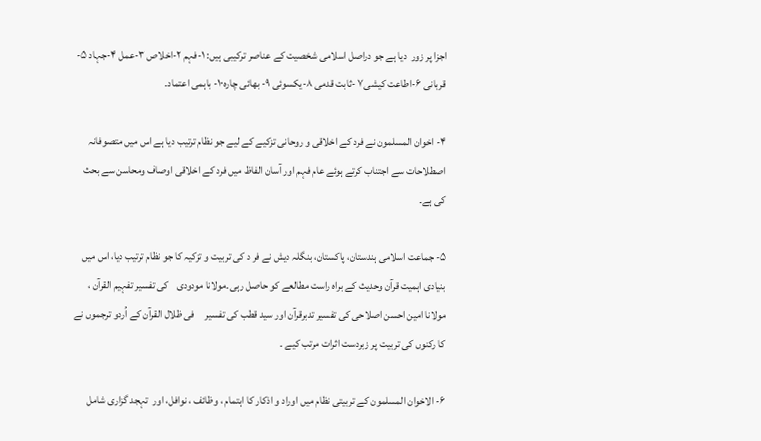اجزا پر زور  دیا ہے جو دراصل اسلامی شخصیت کے عناصر ترکیبی ہیں: ۱-فہم ۲-اخلاص ۳-عمل ۴-جہاد ۵-قربانی ۶-اطاعت کیشی۷ -ثابت قدمی ۸-یکسوئی ۹- بھائی چارہ۱۰- باہمی اعتماد۔

۴- اخوان المسلمون نے فرد کے اخلاقی و روحانی تزکیے کے لیے جو نظام ترتیب دیا ہے اس میں متصوفانہ اصطلاحات سے اجتناب کرتے ہوئے عام فہم اور آسان الفاظ میں فرد کے اخلاقی اوصاف ومحاسن سے بحث کی ہے۔

۵- جماعت اسلامی ہندستان، پاکستان، بنگلہ دیش نے فر د کی تربیت و تزکیہ کا جو نظام ترتیب دیا، اس میں بنیادی اہمیت قرآن وحدیث کے براہ راست مطالعے کو حاصل رہی۔مولانا مودودی    کی تفسیر تفہیم القرآن ، مولانا امین احسن اصلاحی کی تفسیر تدبرقرآن اور سید قطب کی تفسیر     فی ظلال القرآن کے اُردو ترجموں نے کا رکنوں کی تربیت پر زبردست اثرات مرتب کیے ۔

۶- الاخوان المسلمون کے تربیتی نظام میں اوراد و اذکار کا اہتمام ، وظائف ، نوافل، اور  تہجد گزاری شامل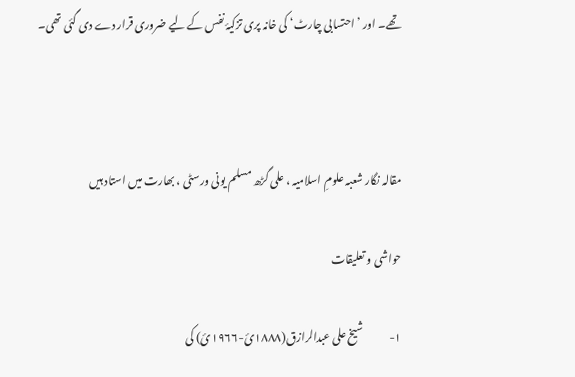تھے۔ اور ’احتسابی چارٹ‘ کی خانہ پری تزکیۂ نفس کے لیے ضروری قرار دے دی گئی تھی۔



مقالہ نگار شعبہ علومِ اسلامیہ ، علی گڑھ مسلم یونی ورسٹی ، بھارت میں استاد ہیں

حواشی و تعلیقات

۱-            شیخ علی عبدالرازق(۱۸۸۸ئ-۱۹۶۶ئ) کی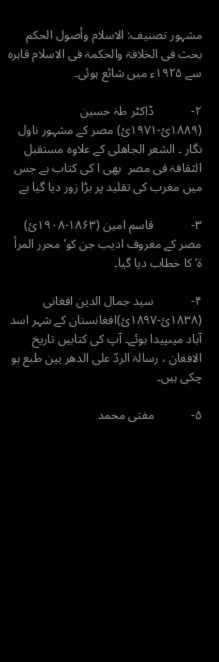مشہور تصنیف: الاسلام وأصول الحکم بحث فی الخلافۃ والحکمۃ فی الاسلام قاہرہ سے ۱۹۲۵ء میں شائع ہوئی۔

۲-            ڈاکٹر طہٰ حسین (۱۸۸۹ئ-۱۹۷۱ئ) مصر کے مشہور ناول نگار ۔ الشعر الجاھلی کے علاوہ مستقبل الثقافۃ فی مصر  بھی ا کی کتاب ہے جس میں مغرب کی تقلید پر بڑا زور دیا گیا ہے

۳-            قاسم امین (۱۸۶۳-۱۹۰۸ئ) مصر کے معروف ادیب جن کو’ محرر المرأ ۃ‘ کا خطاب دیا گیا۔

۴-            سید جمال الدین افغانی (۱۸۳۸ئ-۱۸۹۷ئ)افغانستان کے شہر اسد آباد میںپیدا ہوئے۔ آپ کی کتابیں تاریخ الافغان ، رسالۃ الردّ علی الدھر یین طبع ہو چکی ہیں۔

۵-            مفتی محمد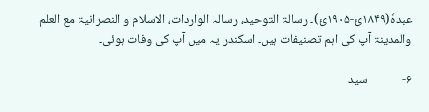عبدہٗ(۱۸۴۹ئ-۱۹۰۵ئ)۔ رسالۃ التوحید، رسالہ الواردات، الاسلام و النصرانیۃ مع العلم والمدینۃ آپ کی اہم تصنیفات ہیں۔ اسکندر یہ میں آپ کی وفات ہوئی۔

۶-            سید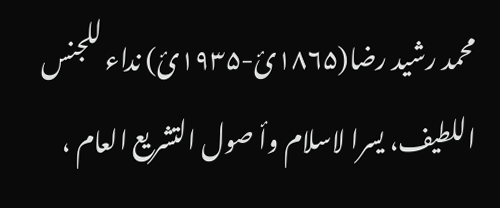محمد رشید رضا(۱۸۶۵ئ-۱۹۳۵ئ) نداء للجنس اللطیف، یسرا لاسلام وأ صول التشریع العام ،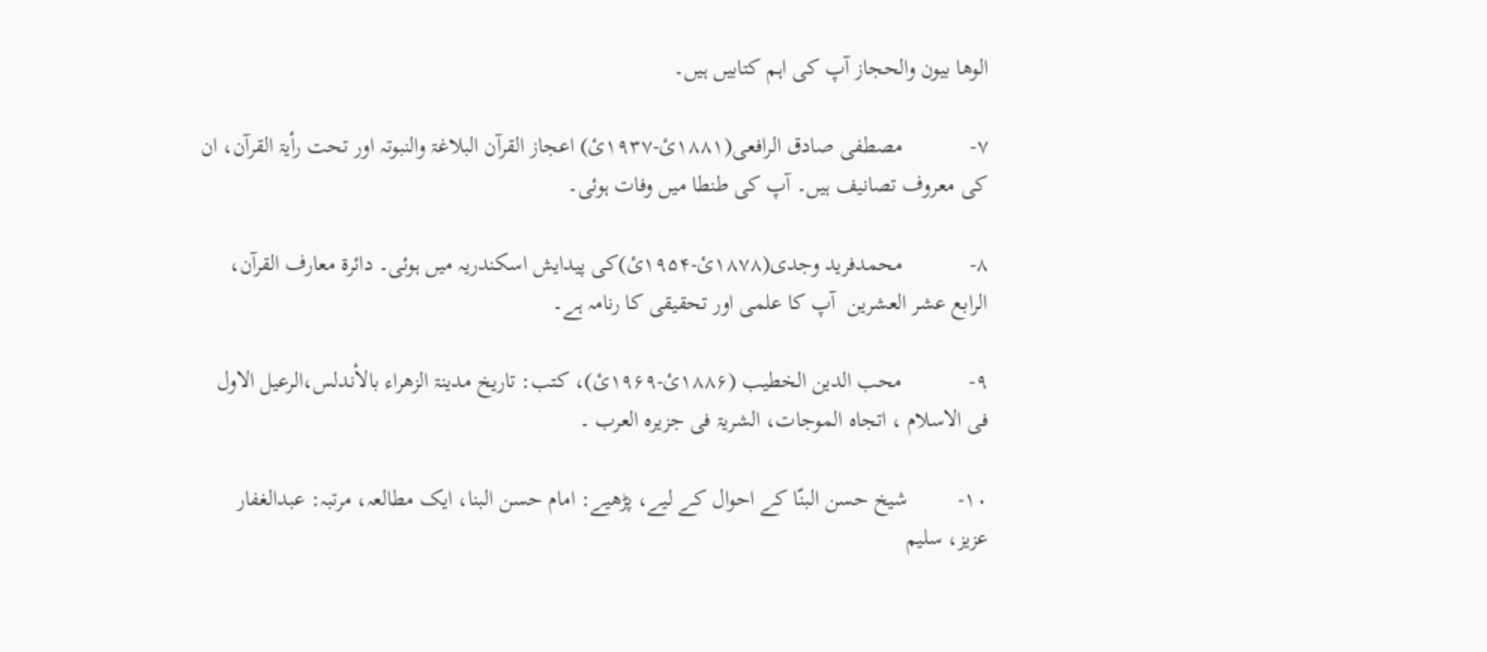الوھا بیون والحجاز آپ کی اہم کتابیں ہیں۔

۷-            مصطفی صادق الرافعی(۱۸۸۱ئ-۱۹۳۷ئ) اعجاز القرآن البلاغۃ والنبوتہ اور تحت رأیۃ القرآن، ان کی معروف تصانیف ہیں۔ آپ کی طنطا میں وفات ہوئی۔

۸-            محمدفرید وجدی(۱۸۷۸ئ-۱۹۵۴ئ)کی پیدایش اسکندریہ میں ہوئی۔ دائرۃ معارف القرآن، الرابع عشر العشرین  آپ کا علمی اور تحقیقی کا رنامہ ہے۔

۹-            محب الدین الخطیب (۱۸۸۶ئ-۱۹۶۹ئ)، کتب: تاریخ مدینۃ الزھراء بالأندلس،الرعیل الاول فی الاسلام ، اتجاہ الموجات، الشریۃ فی جزیرہ العرب ۔

۱۰-         شیخ حسن البنّا کے احوال کے لیے، پڑھیے: امام حسن البنا، ایک مطالعہ، مرتبہ: عبدالغفار عزیز، سلیم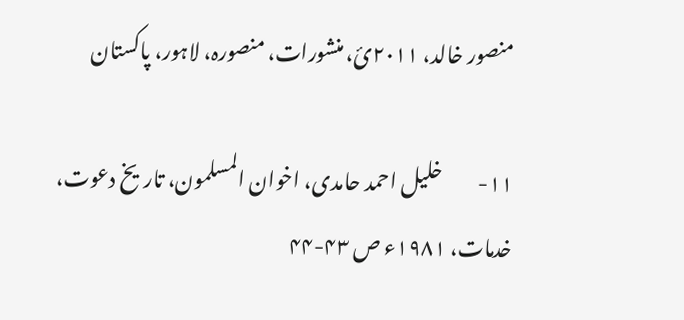منصور خالد، ۲۰۱۱ئ، منشورات، منصورہ، لاہور، پاکستان

۱۱-         خلیل احمد حامدی، اخوان المسلمون، تاریخ دعوت، خدمات، ۱۹۸۱ء ص ۴۳-۴۴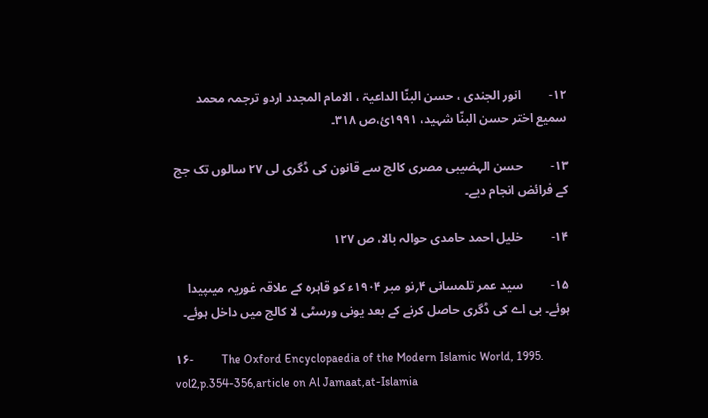۱۲-         انور الجندی ، حسن البنّا الداعیۃ ، الامام المجدد اردو ترجمہ محمد سمیع اختر حسن البنّا شہید، ۱۹۹۱ئ،ص ۳۱۸۔

۱۳-         حسن الہضیبی مصری کالج سے قانون کی ڈگری لی ۲۷ سالوں تک جج کے فرائض انجام دیے۔

۱۴-         خلیل احمد حامدی حوالہ بالا، ص ۱۲۷

۱۵-         سید عمر تلمسانی ۴؍نو مبر ۱۹۰۴ء کو قاہرہ کے علاقہ غوریہ میںپیدا ہوئے۔ بی اے کی ڈگری حاصل کرنے کے بعد یونی ورسٹی لا کالج میں داخل ہوئے۔

۱۶-         The Oxford Encyclopaedia of the Modern Islamic World, 1995. vol2,p.354-356,article on Al Jamaat,at-Islamia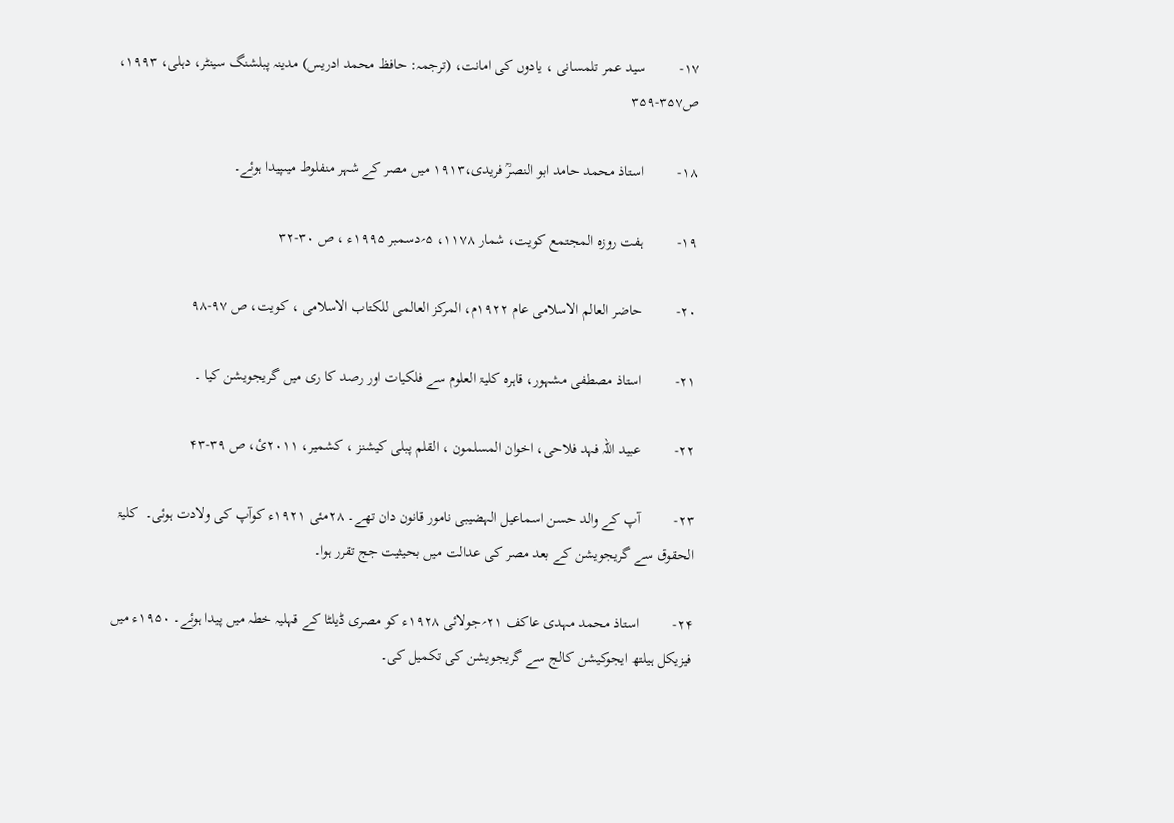۱۷-         سید عمر تلمسانی ، یادوں کی امانت، (ترجمہ: حافظ محمد ادریس) مدینہ پبلشنگ سینٹر، دہلی، ۱۹۹۳، ص۳۵۷-۳۵۹

۱۸-         استاذ محمد حامد ابو النصرؒ فریدی،۱۹۱۳ میں مصر کے شہر منفلوط میںپیدا ہوئے۔

۱۹-         ہفت روزہ المجتمع کویت، شمار ۱۱۷۸، ۵؍دسمبر ۱۹۹۵ء ، ص ۳۰-۳۲

۲۰-         حاضر العالم الاسلامی عام ۱۹۲۲م، المرکز العالمی للکتاب الاسلامی ، کویت، ص ۹۷-۹۸

۲۱-         استاذ مصطفی مشہور، قاہرہ کلیۃ العلوم سے فلکیات اور رصد کا ری میں گریجویشن کیا ۔

۲۲-         عبید اللہ فہد فلاحی، اخوان المسلمون ، القلم پبلی کیشنز ، کشمیر، ۲۰۱۱ئ، ص ۳۹-۴۳

۲۳-         آپ کے والد حسن اسماعیل الہضیبی نامور قانون دان تھے۔ ۲۸مئی ۱۹۲۱ء کوآپ کی ولادت ہوئی۔  کلیۃ الحقوق سے گریجویشن کے بعد مصر کی عدالت میں بحیثیت جج تقرر ہوا۔

۲۴-         استاذ محمد مہدی عاکف ۲۱؍جولائی ۱۹۲۸ء کو مصری ڈیلٹا کے قہلیہ خطہ میں پیدا ہوئے۔ ۱۹۵۰ء میں فیزیکل ہیلتھ ایجوکیشن کالج سے گریجویشن کی تکمیل کی۔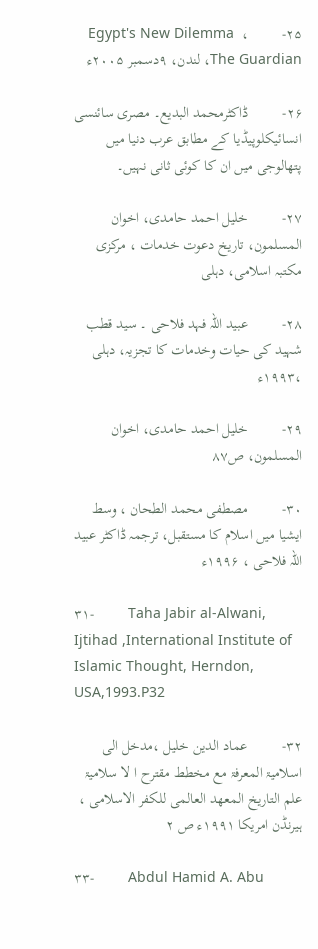۲۵-         Egypt's New Dilemma  ،  The Guardian، لندن، ۹دسمبر ۲۰۰۵ء

۲۶-         ڈاکٹرمحمد البدیع۔ مصری سائنسی انسائیکلوپیڈیا کے مطابق عرب دنیا میں پتھالوجی میں ان کا کوئی ثانی نہیں۔

۲۷-         خلیل احمد حامدی، اخوان المسلمون، تاریخ دعوت خدمات ، مرکزی مکتبہ اسلامی، دہلی

۲۸-         عبید اللہ فہد فلاحی ۔ سید قطب شہید کی حیات وخدمات کا تجزیہ، دہلی ،۱۹۹۳ء

۲۹-         خلیل احمد حامدی، اخوان المسلمون، ص۸۷

۳۰-         مصطفی محمد الطحان ، وسط ایشیا میں اسلام کا مستقبل، ترجمہ ڈاکٹر عبید اللہ فلاحی ، ۱۹۹۶ء

۳۱-         Taha Jabir al-Alwani, Ijtihad ,International Institute of Islamic Thought, Herndon, USA,1993.P32

۳۲-         عماد الدین خلیل ،مدخل الی اسلامیۃ المعرفۃ مع مخطط مقترح ا لا سلامیۃ علم التاریخ المعھد العالمی للکفر الاسلامی ، ہیرنڈن امریکا ۱۹۹۱ء ص ۲

۳۳-         Abdul Hamid A. Abu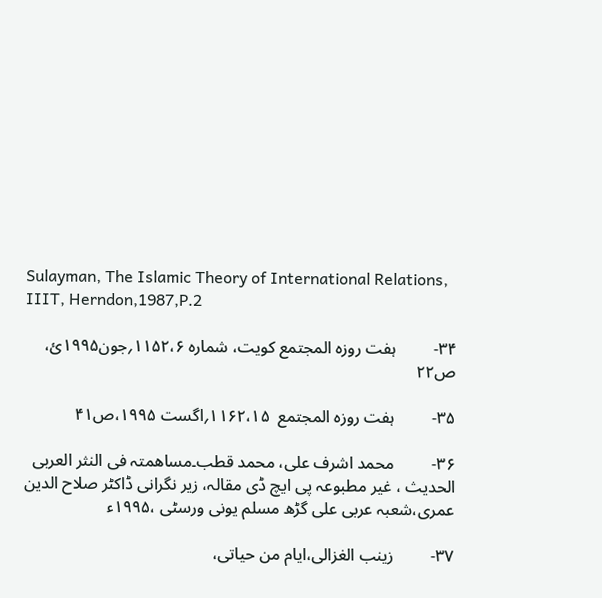Sulayman, The Islamic Theory of International Relations, IIIT, Herndon,1987,P.2

۳۴-         ہفت روزہ المجتمع کویت، شمارہ ۱۱۵۲،۶؍جون۱۹۹۵ئ، ص۲۲

۳۵-         ہفت روزہ المجتمع  ۱۱۶۲،۱۵؍اگست ۱۹۹۵،ص۴۱

۳۶-         محمد اشرف علی، محمد قطب۔مساھمتہ فی النثر العربی الحدیث ، غیر مطبوعہ پی ایچ ڈی مقالہ، زیر نگرانی ڈاکٹر صلاح الدین عمری،شعبہ عربی علی گڑھ مسلم یونی ورسٹی ،۱۹۹۵ء

۳۷-         زینب الغزالی،ایام من حیاتی،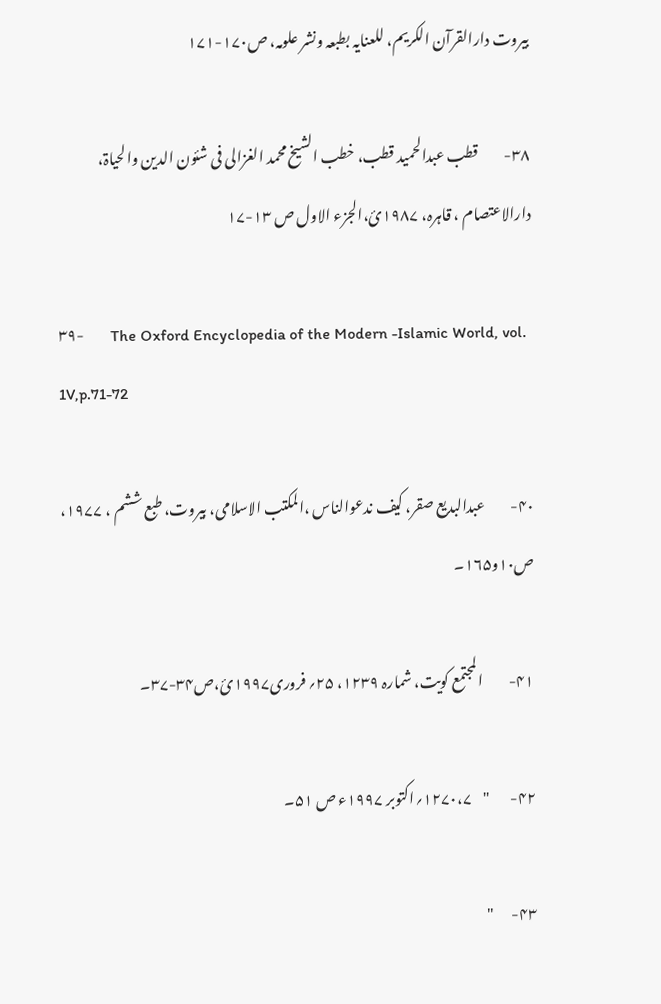بیروت دارالقرآن الکریم، للعنایہ بطبعہ ونشر علومہ، ص۱۷۰-۱۷۱

۳۸-         قطب عبدالحمید قطب، خطب الشیخ محمد الغزالی فی شئون الدین والحیاۃ، دارالاعتصام ، قاہرہ، ۱۹۸۷ئ،الجزء الاول ص ۱۳-۱۷

۳۹-         The Oxford Encyclopedia of the Modern -Islamic World, vol. 1V,p.71-72

۴۰-         عبدالبدیع صقر، کیف ندعوالناس ،المکتب الاسلامی، بیروت، طبع ششم ، ۱۹۷۷، ص۱۰و۱۶۵۔

۴۱-         المجتمع کویت، شمارہ ۱۲۳۹، ۲۵؍ فروری۱۹۹۷ئ،ص۳۴-۳۷۔

۴۲-       "    ۱۲۷۰،۷؍اکتوبر ۱۹۹۷ء ص ۵۱۔

۴۳-      "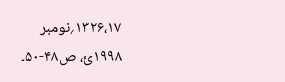۱۳۲۶،۱۷؍نومبر ۱۹۹۸ئ، ص۴۸-۵۰۔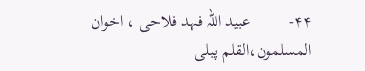۴۴-         عبید اللہ فہد فلاحی ، اخوان المسلمون،القلم پبلی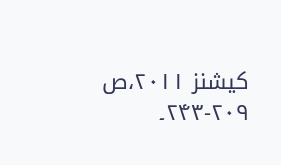کیشنز ۲۰۱۱،ص ۲۰۹-۲۴۳۔